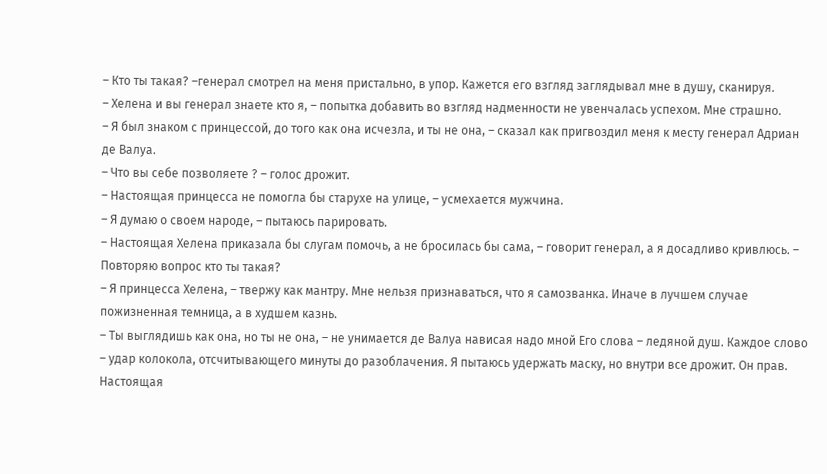– Кто ты такая? –генерал смотрел на меня пристально, в упор. Кажется его взгляд заглядывал мне в душу, сканируя.
– Хелена и вы генерал знаете кто я, – попытка добавить во взгляд надменности не увенчалась успехом. Мне страшно.
– Я был знаком с принцессой, до того как она исчезла, и ты не она, – сказал как пригвоздил меня к месту генерал Адриан де Валуа.
– Что вы себе позволяете ? – голос дрожит.
– Настоящая принцесса не помогла бы старухе на улице, – усмехается мужчина.
– Я думаю о своем народе, – пытаюсь парировать.
– Настоящая Хелена приказала бы слугам помочь, а не бросилась бы сама, – говорит генерал, а я досадливо кривлюсь. – Повторяю вопрос кто ты такая?
– Я принцесса Хелена, – твержу как мантру. Мне нельзя признаваться, что я самозванка. Иначе в лучшем случае пожизненная темница, а в худшем казнь.
– Ты выглядишь как она, но ты не она, – не унимается де Валуа нависая надо мной Его слова – ледяной душ. Каждое слово – удар колокола, отсчитывающего минуты до разоблачения. Я пытаюсь удержать маску, но внутри все дрожит. Он прав. Настоящая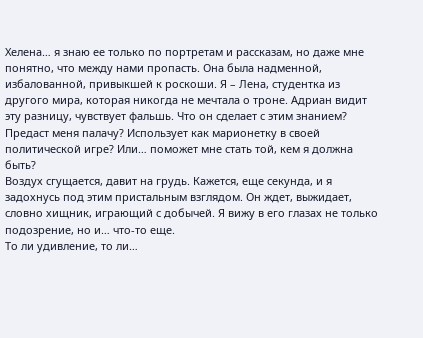Хелена… я знаю ее только по портретам и рассказам, но даже мне понятно, что между нами пропасть. Она была надменной, избалованной, привыкшей к роскоши. Я – Лена, студентка из другого мира, которая никогда не мечтала о троне. Адриан видит эту разницу, чувствует фальшь. Что он сделает с этим знанием? Предаст меня палачу? Использует как марионетку в своей политической игре? Или… поможет мне стать той, кем я должна быть?
Воздух сгущается, давит на грудь. Кажется, еще секунда, и я задохнусь под этим пристальным взглядом. Он ждет, выжидает, словно хищник, играющий с добычей. Я вижу в его глазах не только подозрение, но и… что-то еще.
То ли удивление, то ли…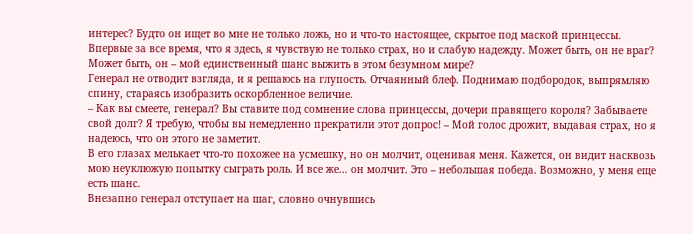интерес? Будто он ищет во мне не только ложь, но и что-то настоящее, скрытое под маской принцессы. Впервые за все время, что я здесь, я чувствую не только страх, но и слабую надежду. Может быть, он не враг? Может быть, он – мой единственный шанс выжить в этом безумном мире?
Генерал не отводит взгляда, и я решаюсь на глупость. Отчаянный блеф. Поднимаю подбородок, выпрямляю спину, стараясь изобразить оскорбленное величие.
– Как вы смеете, генерал? Вы ставите под сомнение слова принцессы, дочери правящего короля? Забываете свой долг? Я требую, чтобы вы немедленно прекратили этот допрос! – Мой голос дрожит, выдавая страх, но я надеюсь, что он этого не заметит.
В его глазах мелькает что-то похожее на усмешку, но он молчит, оценивая меня. Кажется, он видит насквозь мою неуклюжую попытку сыграть роль. И все же… он молчит. Это – небольшая победа. Возможно, у меня еще есть шанс.
Внезапно генерал отступает на шаг, словно очнувшись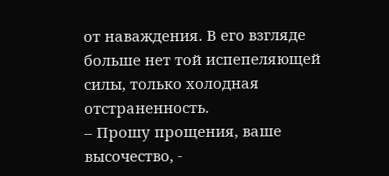от наваждения. В его взгляде больше нет той испепеляющей силы, только холодная отстраненность.
– Прошу прощения, ваше высочество, -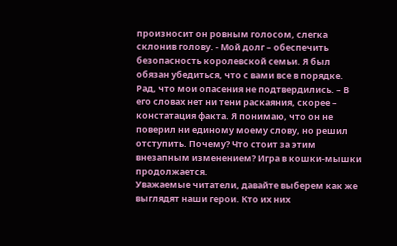произносит он ровным голосом, слегка склонив голову. - Мой долг – обеспечить безопасность королевской семьи. Я был обязан убедиться, что с вами все в порядке. Рад, что мои опасения не подтвердились. – В его словах нет ни тени раскаяния, скорее – констатация факта. Я понимаю, что он не поверил ни единому моему слову, но решил отступить. Почему? Что стоит за этим внезапным изменением? Игра в кошки-мышки продолжается.
Уважаемые читатели, давайте выберем как же выглядят наши герои. Кто их них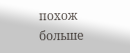похож больше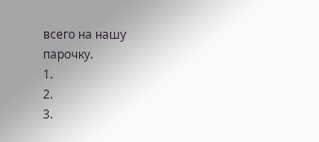всего на нашу парочку.
1.
2.
3.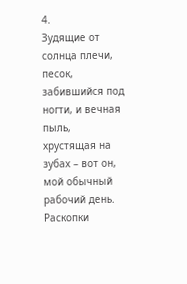4.
Зудящие от солнца плечи, песок, забившийся под ногти, и вечная пыль, хрустящая на зубах – вот он, мой обычный рабочий день. Раскопки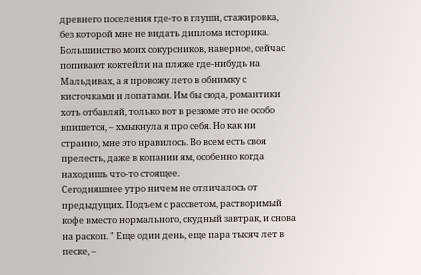древнего поселения где-то в глуши, стажировка, без которой мне не видать диплома историка. Большинство моих сокурсников, наверное, сейчас попивают коктейли на пляже где-нибудь на Мальдивах, а я провожу лето в обнимку с кисточками и лопатами. Им бы сюда, романтики хоть отбавляй, только вот в резюме это не особо впишется, – хмыкнула я про себя. Но как ни странно, мне это нравилось. Во всем есть своя прелесть, даже в копании ям, особенно когда находишь что-то стоящее.
Сегодняшнее утро ничем не отличалось от предыдущих. Подъем с рассветом, растворимый кофе вместо нормального, скудный завтрак, и снова на раскоп. " Еще один день, еще пара тысяч лет в песке, –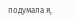подумала я,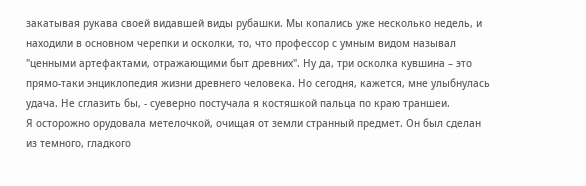закатывая рукава своей видавшей виды рубашки. Мы копались уже несколько недель, и находили в основном черепки и осколки, то, что профессор с умным видом называл "ценными артефактами, отражающими быт древних". Ну да, три осколка кувшина – это прямо-таки энциклопедия жизни древнего человека. Но сегодня, кажется, мне улыбнулась удача. Не сглазить бы, - суеверно постучала я костяшкой пальца по краю траншеи.
Я осторожно орудовала метелочкой, очищая от земли странный предмет. Он был сделан из темного, гладкого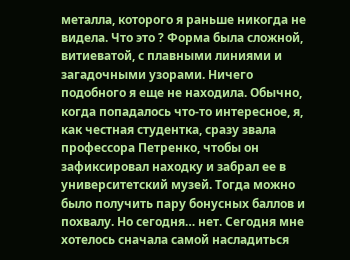металла, которого я раньше никогда не видела. Что это ? Форма была сложной, витиеватой, с плавными линиями и загадочными узорами. Ничего подобного я еще не находила. Обычно, когда попадалось что-то интересное, я, как честная студентка, сразу звала профессора Петренко, чтобы он зафиксировал находку и забрал ее в университетский музей. Тогда можно было получить пару бонусных баллов и похвалу. Но сегодня… нет. Сегодня мне хотелось сначала самой насладиться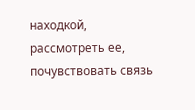находкой, рассмотреть ее, почувствовать связь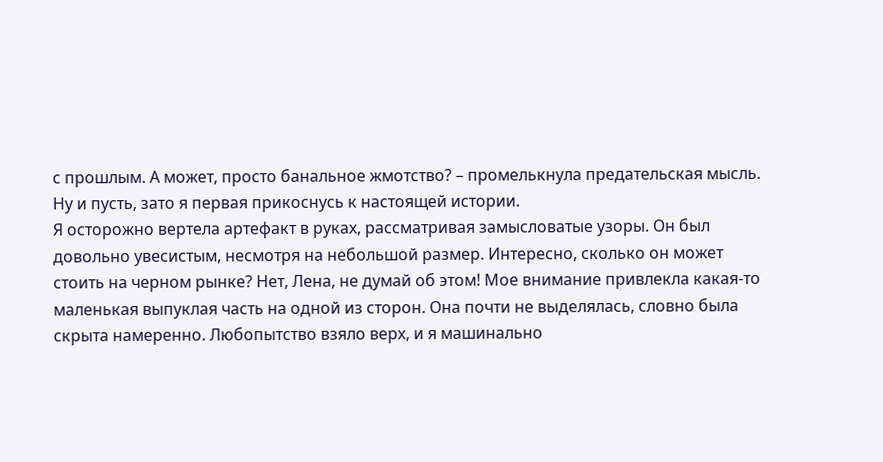с прошлым. А может, просто банальное жмотство? – промелькнула предательская мысль. Ну и пусть, зато я первая прикоснусь к настоящей истории.
Я осторожно вертела артефакт в руках, рассматривая замысловатые узоры. Он был довольно увесистым, несмотря на небольшой размер. Интересно, сколько он может стоить на черном рынке? Нет, Лена, не думай об этом! Мое внимание привлекла какая-то маленькая выпуклая часть на одной из сторон. Она почти не выделялась, словно была скрыта намеренно. Любопытство взяло верх, и я машинально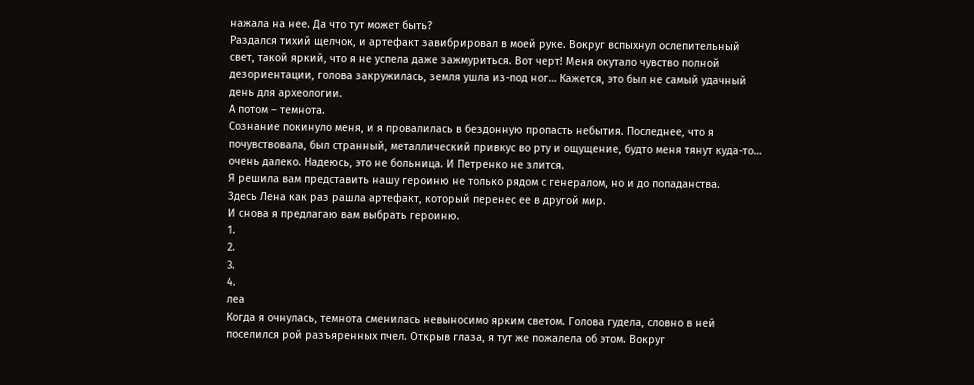нажала на нее. Да что тут может быть?
Раздался тихий щелчок, и артефакт завибрировал в моей руке. Вокруг вспыхнул ослепительный свет, такой яркий, что я не успела даже зажмуриться. Вот черт! Меня окутало чувство полной дезориентации, голова закружилась, земля ушла из-под ног… Кажется, это был не самый удачный день для археологии.
А потом – темнота.
Сознание покинуло меня, и я провалилась в бездонную пропасть небытия. Последнее, что я почувствовала, был странный, металлический привкус во рту и ощущение, будто меня тянут куда-то… очень далеко. Надеюсь, это не больница. И Петренко не злится.
Я решила вам представить нашу героиню не только рядом с генералом, но и до попаданства.
Здесь Лена как раз рашла артефакт, который перенес ее в другой мир.
И снова я предлагаю вам выбрать героиню.
1.
2.
3.
4.
леа
Когда я очнулась, темнота сменилась невыносимо ярким светом. Голова гудела, словно в ней поселился рой разъяренных пчел. Открыв глаза, я тут же пожалела об этом. Вокруг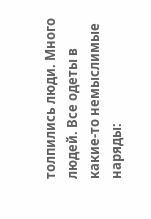толпились люди. Много людей. Все одеты в какие-то немыслимые наряды: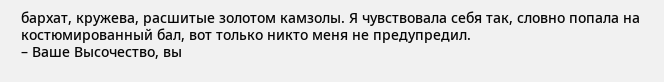бархат, кружева, расшитые золотом камзолы. Я чувствовала себя так, словно попала на костюмированный бал, вот только никто меня не предупредил.
– Ваше Высочество, вы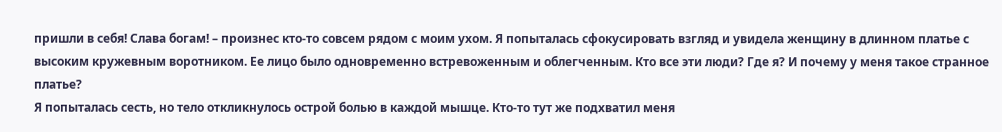пришли в себя! Слава богам! – произнес кто-то совсем рядом с моим ухом. Я попыталась сфокусировать взгляд и увидела женщину в длинном платье с высоким кружевным воротником. Ее лицо было одновременно встревоженным и облегченным. Кто все эти люди? Где я? И почему у меня такое странное платье?
Я попыталась сесть, но тело откликнулось острой болью в каждой мышце. Кто-то тут же подхватил меня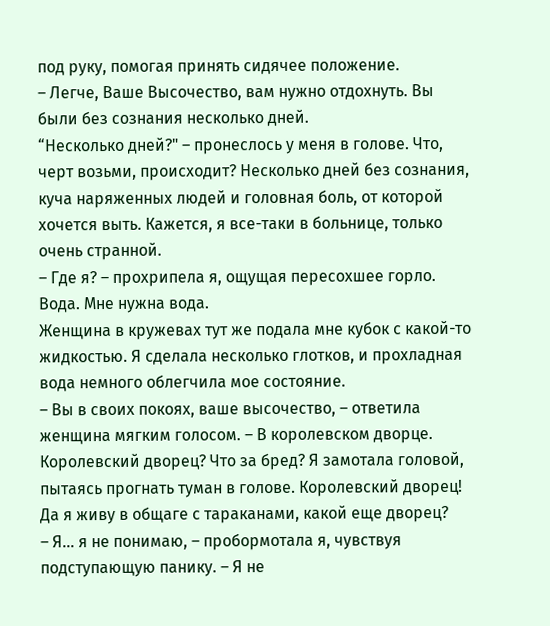под руку, помогая принять сидячее положение.
– Легче, Ваше Высочество, вам нужно отдохнуть. Вы были без сознания несколько дней.
“Несколько дней?" – пронеслось у меня в голове. Что, черт возьми, происходит? Несколько дней без сознания, куча наряженных людей и головная боль, от которой хочется выть. Кажется, я все-таки в больнице, только очень странной.
– Где я? – прохрипела я, ощущая пересохшее горло. Вода. Мне нужна вода.
Женщина в кружевах тут же подала мне кубок с какой-то жидкостью. Я сделала несколько глотков, и прохладная вода немного облегчила мое состояние.
– Вы в своих покоях, ваше высочество, – ответила женщина мягким голосом. – В королевском дворце.
Королевский дворец? Что за бред? Я замотала головой, пытаясь прогнать туман в голове. Королевский дворец! Да я живу в общаге с тараканами, какой еще дворец?
– Я… я не понимаю, – пробормотала я, чувствуя подступающую панику. – Я не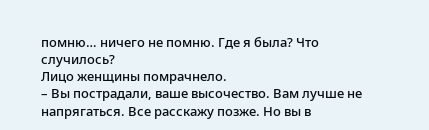помню… ничего не помню. Где я была? Что случилось?
Лицо женщины помрачнело.
– Вы пострадали, ваше высочество. Вам лучше не напрягаться. Все расскажу позже. Но вы в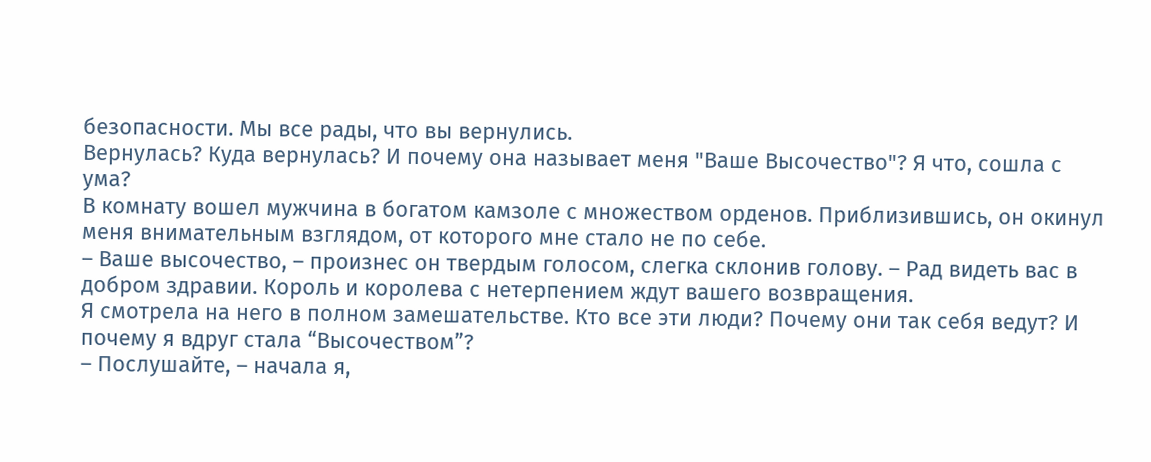безопасности. Мы все рады, что вы вернулись.
Вернулась? Куда вернулась? И почему она называет меня "Ваше Высочество"? Я что, сошла с ума?
В комнату вошел мужчина в богатом камзоле с множеством орденов. Приблизившись, он окинул меня внимательным взглядом, от которого мне стало не по себе.
– Ваше высочество, – произнес он твердым голосом, слегка склонив голову. – Рад видеть вас в добром здравии. Король и королева с нетерпением ждут вашего возвращения.
Я смотрела на него в полном замешательстве. Кто все эти люди? Почему они так себя ведут? И почему я вдруг стала “Высочеством”?
– Послушайте, – начала я,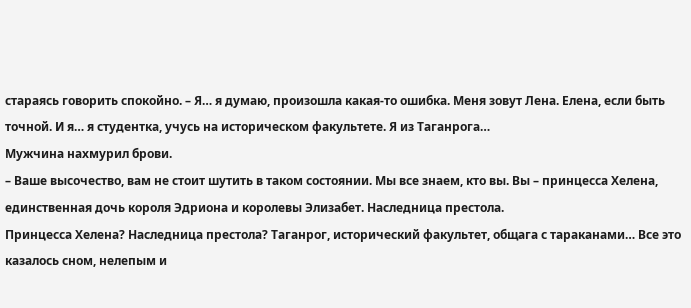стараясь говорить спокойно. – Я… я думаю, произошла какая-то ошибка. Меня зовут Лена. Елена, если быть точной. И я… я студентка, учусь на историческом факультете. Я из Таганрога…
Мужчина нахмурил брови.
– Ваше высочество, вам не стоит шутить в таком состоянии. Мы все знаем, кто вы. Вы – принцесса Хелена, единственная дочь короля Эдриона и королевы Элизабет. Наследница престола.
Принцесса Хелена? Наследница престола? Таганрог, исторический факультет, общага с тараканами… Все это казалось сном, нелепым и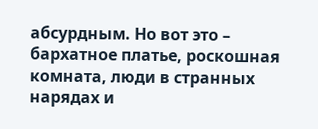абсурдным. Но вот это – бархатное платье, роскошная комната, люди в странных нарядах и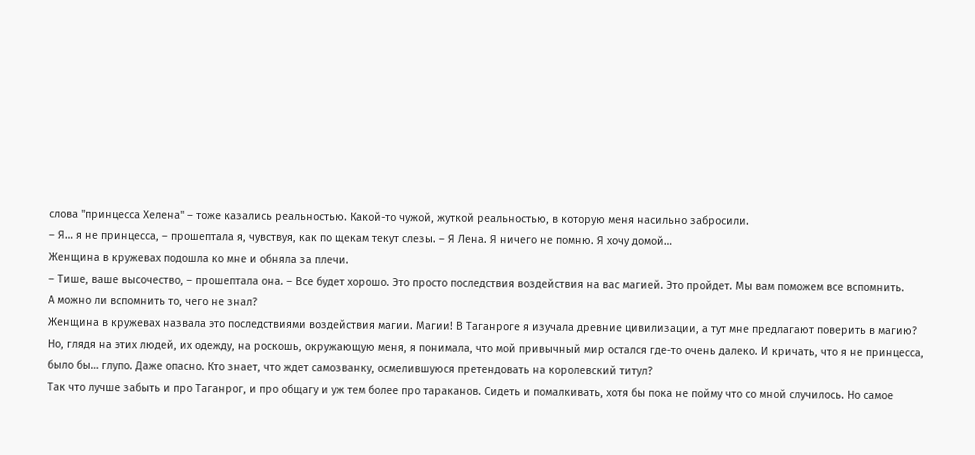слова "принцесса Хелена" – тоже казались реальностью. Какой-то чужой, жуткой реальностью, в которую меня насильно забросили.
– Я… я не принцесса, – прошептала я, чувствуя, как по щекам текут слезы. – Я Лена. Я ничего не помню. Я хочу домой…
Женщина в кружевах подошла ко мне и обняла за плечи.
– Тише, ваше высочество, – прошептала она. – Все будет хорошо. Это просто последствия воздействия на вас магией. Это пройдет. Мы вам поможем все вспомнить.
А можно ли вспомнить то, чего не знал?
Женщина в кружевах назвала это последствиями воздействия магии. Магии! В Таганроге я изучала древние цивилизации, а тут мне предлагают поверить в магию? Но, глядя на этих людей, их одежду, на роскошь, окружающую меня, я понимала, что мой привычный мир остался где-то очень далеко. И кричать, что я не принцесса, было бы… глупо. Даже опасно. Кто знает, что ждет самозванку, осмелившуюся претендовать на королевский титул?
Так что лучше забыть и про Таганрог, и про общагу и уж тем более про тараканов. Сидеть и помалкивать, хотя бы пока не пойму что со мной случилось. Но самое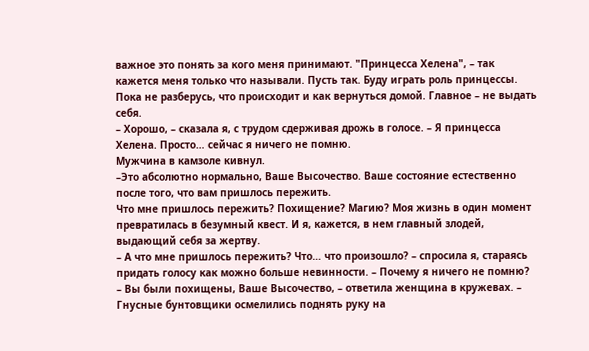важное это понять за кого меня принимают. "Принцесса Хелена", – так кажется меня только что называли. Пусть так. Буду играть роль принцессы. Пока не разберусь, что происходит и как вернуться домой. Главное – не выдать себя.
– Хорошо, – сказала я, с трудом сдерживая дрожь в голосе. – Я принцесса Хелена. Просто… сейчас я ничего не помню.
Мужчина в камзоле кивнул.
–Это абсолютно нормально, Ваше Высочество. Ваше состояние естественно после того, что вам пришлось пережить.
Что мне пришлось пережить? Похищение? Магию? Моя жизнь в один момент превратилась в безумный квест. И я, кажется, в нем главный злодей, выдающий себя за жертву.
– А что мне пришлось пережить? Что… что произошло? – спросила я, стараясь придать голосу как можно больше невинности. – Почему я ничего не помню?
– Вы были похищены, Ваше Высочество, – ответила женщина в кружевах. – Гнусные бунтовщики осмелились поднять руку на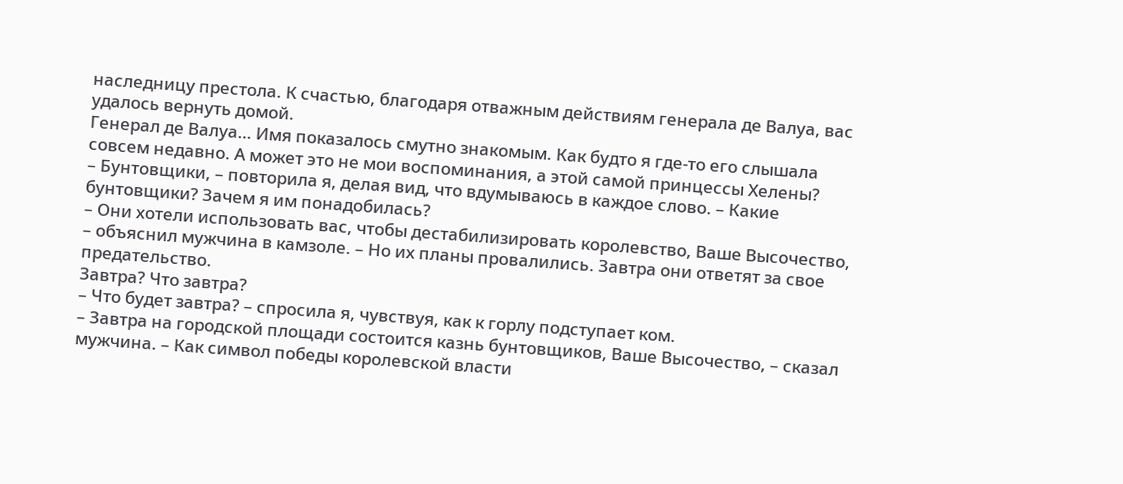наследницу престола. К счастью, благодаря отважным действиям генерала де Валуа, вас удалось вернуть домой.
Генерал де Валуа… Имя показалось смутно знакомым. Как будто я где-то его слышала совсем недавно. А может это не мои воспоминания, а этой самой принцессы Хелены?
– Бунтовщики, – повторила я, делая вид, что вдумываюсь в каждое слово. – Какие бунтовщики? Зачем я им понадобилась?
– Они хотели использовать вас, чтобы дестабилизировать королевство, Ваше Высочество, – объяснил мужчина в камзоле. – Но их планы провалились. Завтра они ответят за свое предательство.
Завтра? Что завтра?
– Что будет завтра? – спросила я, чувствуя, как к горлу подступает ком.
– Завтра на городской площади состоится казнь бунтовщиков, Ваше Высочество, – сказал мужчина. – Как символ победы королевской власти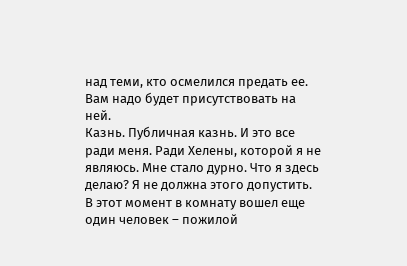над теми, кто осмелился предать ее. Вам надо будет присутствовать на ней.
Казнь. Публичная казнь. И это все ради меня. Ради Хелены, которой я не являюсь. Мне стало дурно. Что я здесь делаю? Я не должна этого допустить.
В этот момент в комнату вошел еще один человек – пожилой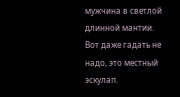мужчина в светлой длинной мантии. Вот даже гадать не надо, это местный эскулап.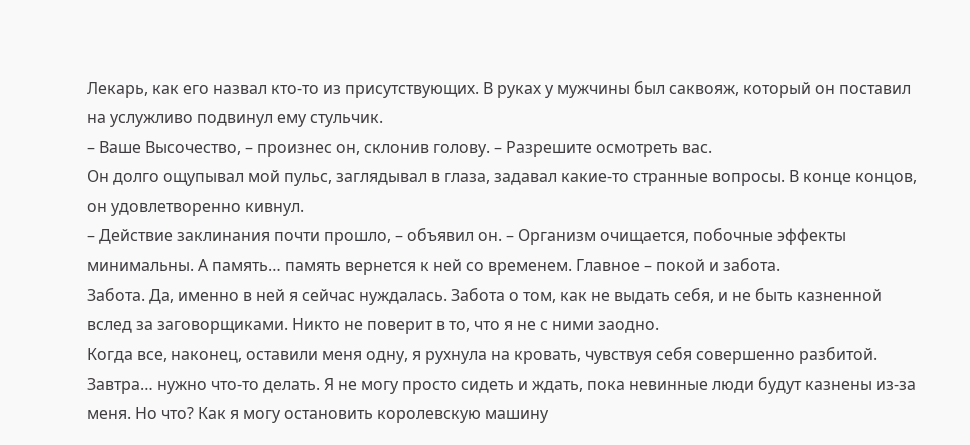Лекарь, как его назвал кто-то из присутствующих. В руках у мужчины был саквояж, который он поставил на услужливо подвинул ему стульчик.
– Ваше Высочество, – произнес он, склонив голову. – Разрешите осмотреть вас.
Он долго ощупывал мой пульс, заглядывал в глаза, задавал какие-то странные вопросы. В конце концов, он удовлетворенно кивнул.
– Действие заклинания почти прошло, – объявил он. – Организм очищается, побочные эффекты минимальны. А память… память вернется к ней со временем. Главное – покой и забота.
Забота. Да, именно в ней я сейчас нуждалась. Забота о том, как не выдать себя, и не быть казненной вслед за заговорщиками. Никто не поверит в то, что я не с ними заодно.
Когда все, наконец, оставили меня одну, я рухнула на кровать, чувствуя себя совершенно разбитой. Завтра… нужно что-то делать. Я не могу просто сидеть и ждать, пока невинные люди будут казнены из-за меня. Но что? Как я могу остановить королевскую машину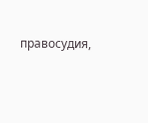правосудия,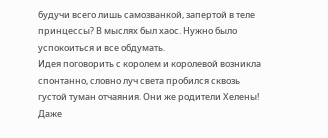будучи всего лишь самозванкой, запертой в теле принцессы? В мыслях был хаос. Нужно было успокоиться и все обдумать.
Идея поговорить с королем и королевой возникла спонтанно, словно луч света пробился сквозь густой туман отчаяния. Они же родители Хелены! Даже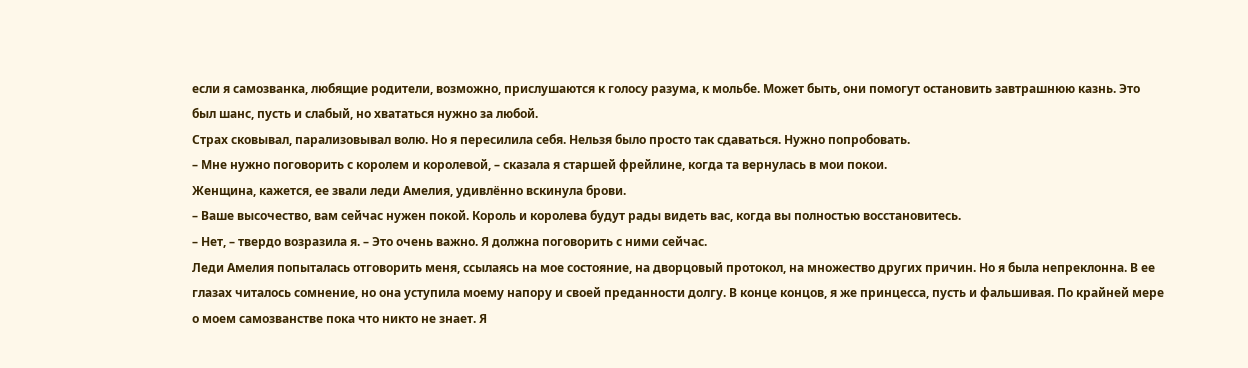если я самозванка, любящие родители, возможно, прислушаются к голосу разума, к мольбе. Может быть, они помогут остановить завтрашнюю казнь. Это был шанс, пусть и слабый, но хвататься нужно за любой.
Страх сковывал, парализовывал волю. Но я пересилила себя. Нельзя было просто так сдаваться. Нужно попробовать.
– Мне нужно поговорить с королем и королевой, – сказала я старшей фрейлине, когда та вернулась в мои покои.
Женщина, кажется, ее звали леди Амелия, удивлённо вскинула брови.
– Ваше высочество, вам сейчас нужен покой. Король и королева будут рады видеть вас, когда вы полностью восстановитесь.
– Нет, – твердо возразила я. – Это очень важно. Я должна поговорить с ними сейчас.
Леди Амелия попыталась отговорить меня, ссылаясь на мое состояние, на дворцовый протокол, на множество других причин. Но я была непреклонна. В ее глазах читалось сомнение, но она уступила моему напору и своей преданности долгу. В конце концов, я же принцесса, пусть и фальшивая. По крайней мере о моем самозванстве пока что никто не знает. Я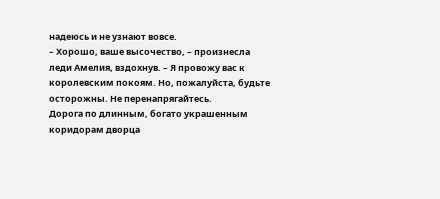надеюсь и не узнают вовсе.
– Хорошо, ваше высочество, – произнесла леди Амелия, вздохнув. – Я провожу вас к королевским покоям. Но, пожалуйста, будьте осторожны. Не перенапрягайтесь.
Дорога по длинным, богато украшенным коридорам дворца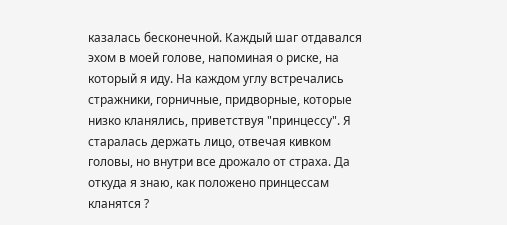казалась бесконечной. Каждый шаг отдавался эхом в моей голове, напоминая о риске, на который я иду. На каждом углу встречались стражники, горничные, придворные, которые низко кланялись, приветствуя "принцессу". Я старалась держать лицо, отвечая кивком головы, но внутри все дрожало от страха. Да откуда я знаю, как положено принцессам кланятся ?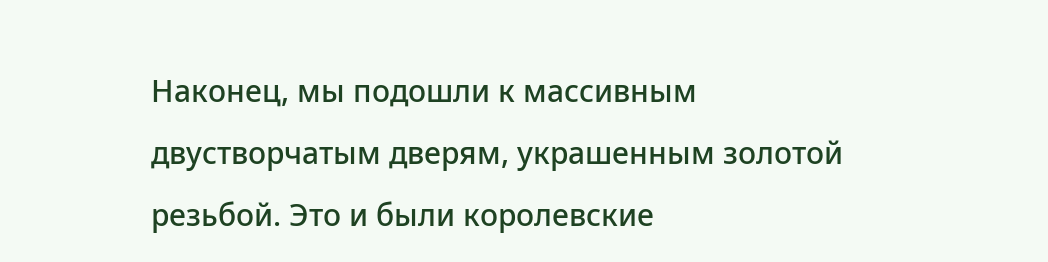Наконец, мы подошли к массивным двустворчатым дверям, украшенным золотой резьбой. Это и были королевские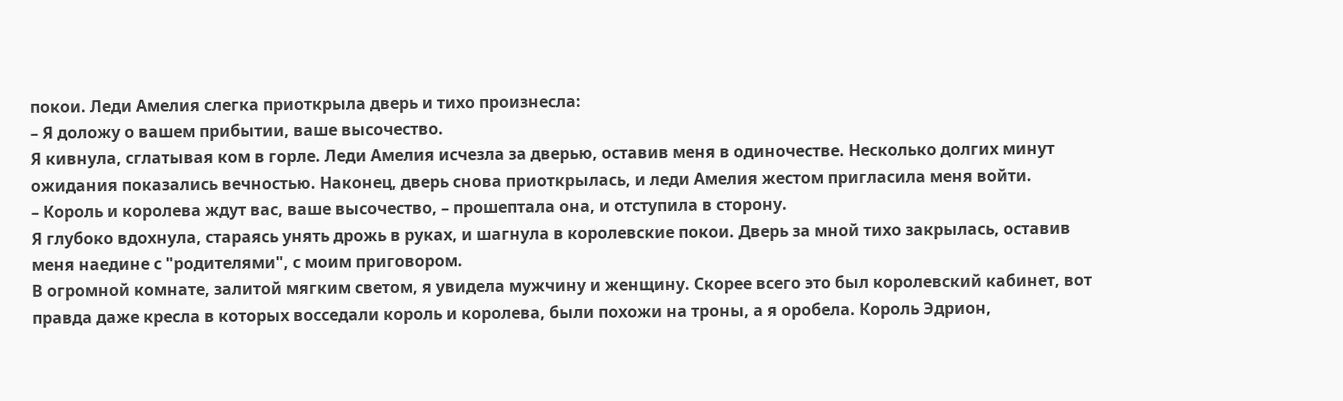покои. Леди Амелия слегка приоткрыла дверь и тихо произнесла:
– Я доложу о вашем прибытии, ваше высочество.
Я кивнула, сглатывая ком в горле. Леди Амелия исчезла за дверью, оставив меня в одиночестве. Несколько долгих минут ожидания показались вечностью. Наконец, дверь снова приоткрылась, и леди Амелия жестом пригласила меня войти.
– Король и королева ждут вас, ваше высочество, – прошептала она, и отступила в сторону.
Я глубоко вдохнула, стараясь унять дрожь в руках, и шагнула в королевские покои. Дверь за мной тихо закрылась, оставив меня наедине с "родителями", с моим приговором.
В огромной комнате, залитой мягким светом, я увидела мужчину и женщину. Скорее всего это был королевский кабинет, вот правда даже кресла в которых восседали король и королева, были похожи на троны, а я оробела. Король Эдрион,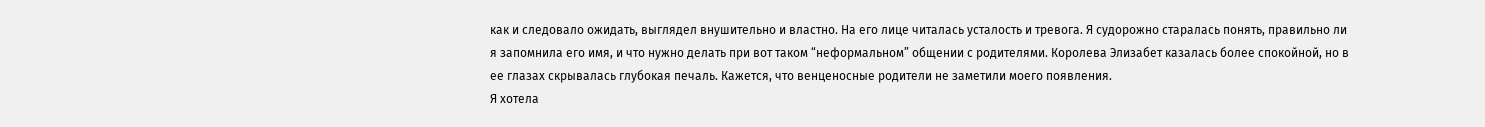как и следовало ожидать, выглядел внушительно и властно. На его лице читалась усталость и тревога. Я судорожно старалась понять, правильно ли я запомнила его имя, и что нужно делать при вот таком “неформальном” общении с родителями. Королева Элизабет казалась более спокойной, но в ее глазах скрывалась глубокая печаль. Кажется, что венценосные родители не заметили моего появления.
Я хотела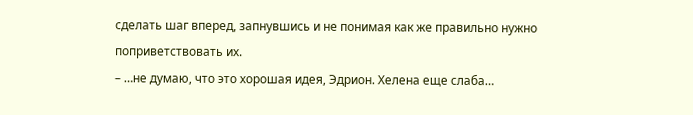сделать шаг вперед, запнувшись и не понимая как же правильно нужно поприветствовать их.
– …не думаю, что это хорошая идея, Эдрион. Хелена еще слаба…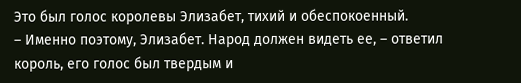Это был голос королевы Элизабет, тихий и обеспокоенный.
– Именно поэтому, Элизабет. Народ должен видеть ее, – ответил король, его голос был твердым и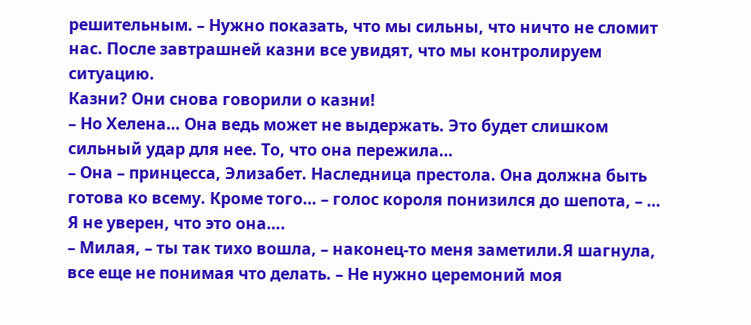решительным. – Нужно показать, что мы сильны, что ничто не сломит нас. После завтрашней казни все увидят, что мы контролируем ситуацию.
Казни? Они снова говорили о казни!
– Но Хелена… Она ведь может не выдержать. Это будет слишком сильный удар для нее. То, что она пережила…
– Она – принцесса, Элизабет. Наследница престола. Она должна быть готова ко всему. Кроме того… – голос короля понизился до шепота, – … Я не уверен, что это она….
– Милая, – ты так тихо вошла, – наконец-то меня заметили.Я шагнула, все еще не понимая что делать. – Не нужно церемоний моя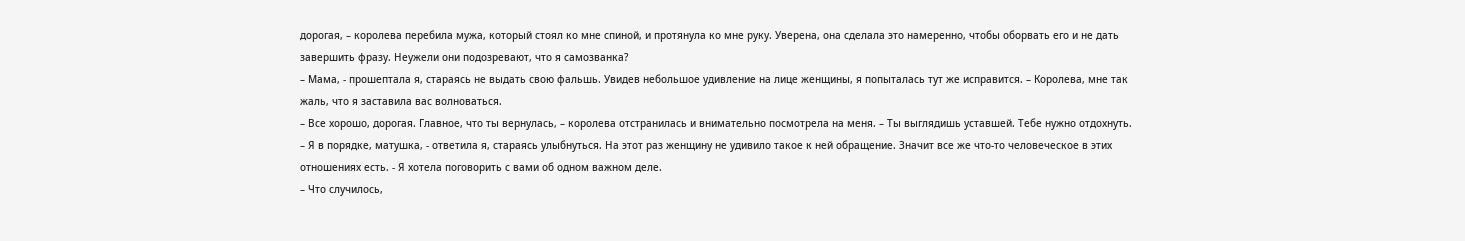дорогая, – королева перебила мужа, который стоял ко мне спиной, и протянула ко мне руку. Уверена, она сделала это намеренно, чтобы оборвать его и не дать завершить фразу. Неужели они подозревают, что я самозванка?
– Мама, - прошептала я, стараясь не выдать свою фальшь. Увидев небольшое удивление на лице женщины, я попыталась тут же исправится. – Королева, мне так жаль, что я заставила вас волноваться.
– Все хорошо, дорогая. Главное, что ты вернулась, – королева отстранилась и внимательно посмотрела на меня. – Ты выглядишь уставшей. Тебе нужно отдохнуть.
– Я в порядке, матушка, - ответила я, стараясь улыбнуться. На этот раз женщину не удивило такое к ней обращение. Значит все же что-то человеческое в этих отношениях есть. - Я хотела поговорить с вами об одном важном деле.
– Что случилось,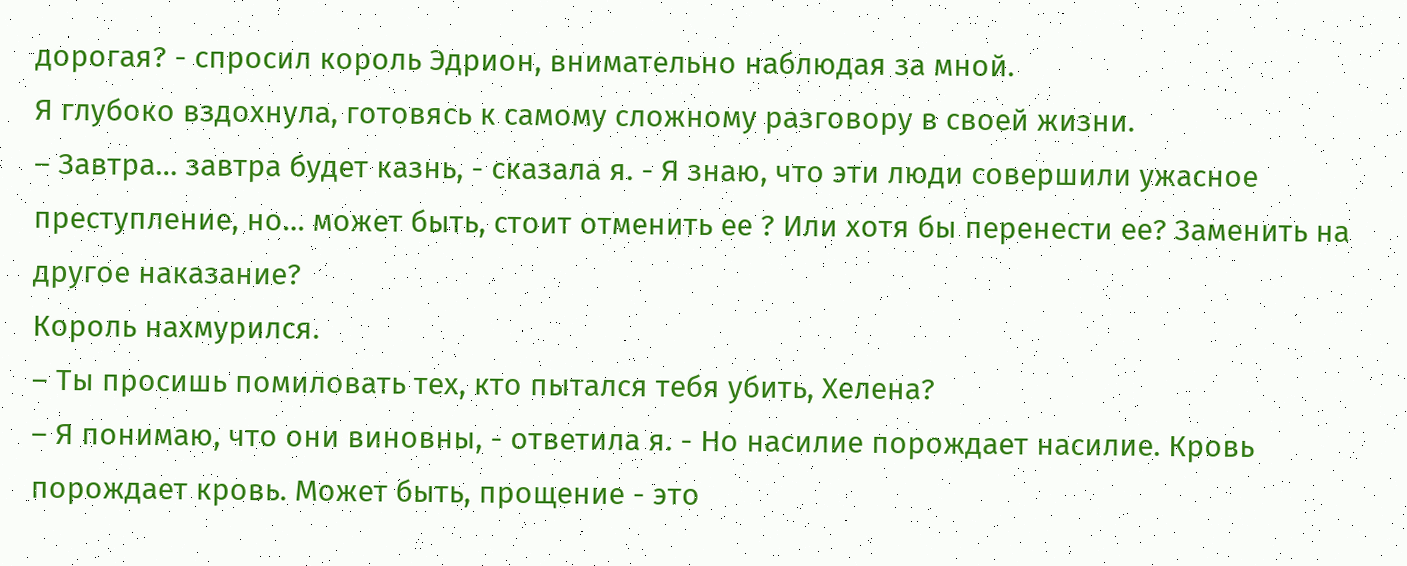дорогая? - спросил король Эдрион, внимательно наблюдая за мной.
Я глубоко вздохнула, готовясь к самому сложному разговору в своей жизни.
– Завтра… завтра будет казнь, - сказала я. - Я знаю, что эти люди совершили ужасное преступление, но… может быть, стоит отменить ее ? Или хотя бы перенести ее? Заменить на другое наказание?
Король нахмурился.
– Ты просишь помиловать тех, кто пытался тебя убить, Хелена?
– Я понимаю, что они виновны, - ответила я. - Но насилие порождает насилие. Кровь порождает кровь. Может быть, прощение - это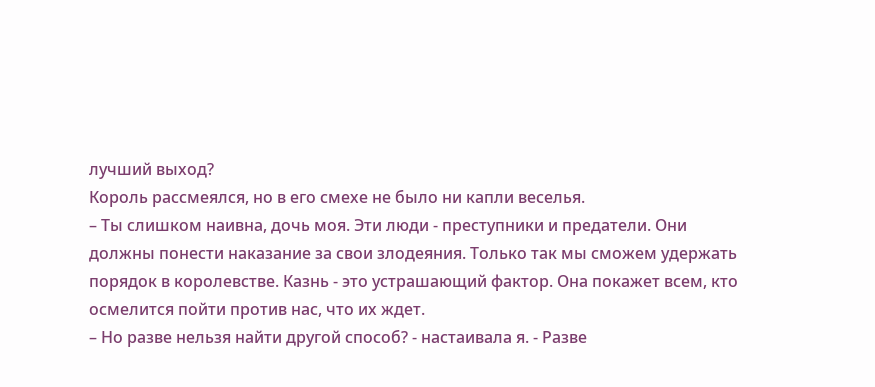лучший выход?
Король рассмеялся, но в его смехе не было ни капли веселья.
– Ты слишком наивна, дочь моя. Эти люди - преступники и предатели. Они должны понести наказание за свои злодеяния. Только так мы сможем удержать порядок в королевстве. Казнь - это устрашающий фактор. Она покажет всем, кто осмелится пойти против нас, что их ждет.
– Но разве нельзя найти другой способ? - настаивала я. - Разве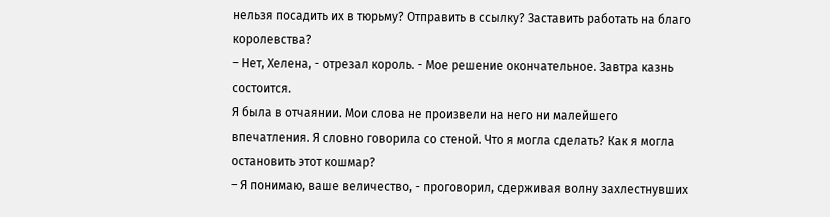нельзя посадить их в тюрьму? Отправить в ссылку? Заставить работать на благо королевства?
– Нет, Хелена, - отрезал король. - Мое решение окончательное. Завтра казнь состоится.
Я была в отчаянии. Мои слова не произвели на него ни малейшего впечатления. Я словно говорила со стеной. Что я могла сделать? Как я могла остановить этот кошмар?
– Я понимаю, ваше величество, - проговорил, сдерживая волну захлестнувших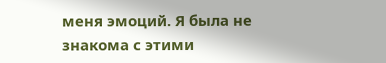меня эмоций. Я была не знакома с этими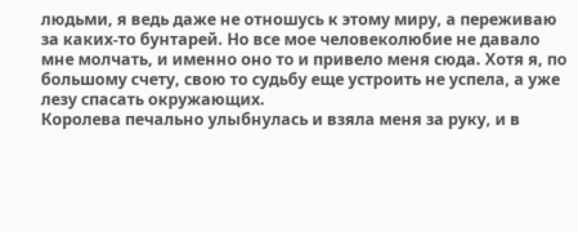людьми, я ведь даже не отношусь к этому миру, а переживаю за каких-то бунтарей. Но все мое человеколюбие не давало мне молчать, и именно оно то и привело меня сюда. Хотя я, по большому счету, свою то судьбу еще устроить не успела, а уже лезу спасать окружающих.
Королева печально улыбнулась и взяла меня за руку, и в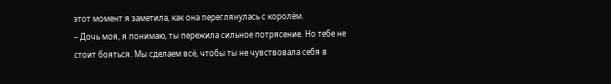этот момент я заметила, как она переглянулась с королём.
– Дочь моя, я понимаю, ты пережила сильное потрясение. Но тебе не стоит бояться. Мы сделаем всё, чтобы ты не чувствовала себя в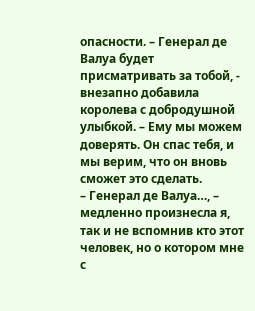опасности. – Генерал де Валуа будет присматривать за тобой, - внезапно добавила королева с добродушной улыбкой. – Ему мы можем доверять. Он спас тебя, и мы верим, что он вновь сможет это сделать.
– Генерал де Валуа…, – медленно произнесла я, так и не вспомнив кто этот человек, но о котором мне с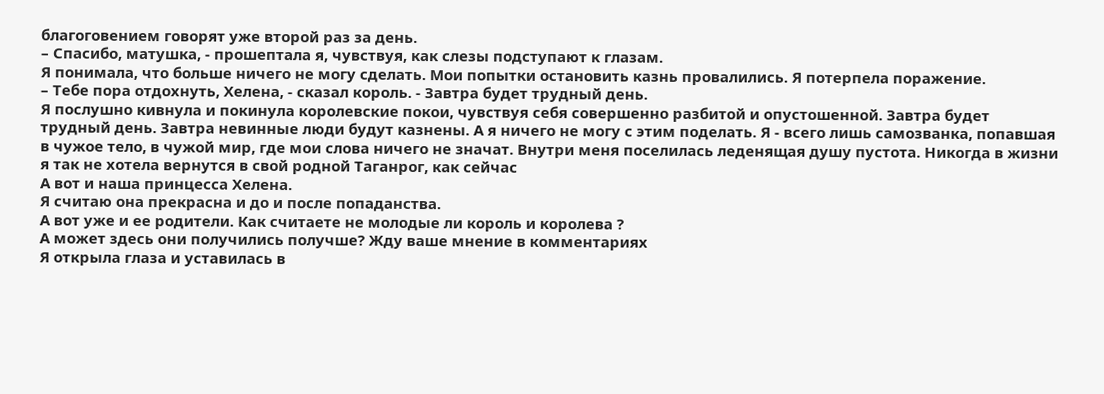благоговением говорят уже второй раз за день.
– Спасибо, матушка, - прошептала я, чувствуя, как слезы подступают к глазам.
Я понимала, что больше ничего не могу сделать. Мои попытки остановить казнь провалились. Я потерпела поражение.
– Тебе пора отдохнуть, Хелена, - сказал король. - Завтра будет трудный день.
Я послушно кивнула и покинула королевские покои, чувствуя себя совершенно разбитой и опустошенной. Завтра будет трудный день. Завтра невинные люди будут казнены. А я ничего не могу с этим поделать. Я - всего лишь самозванка, попавшая в чужое тело, в чужой мир, где мои слова ничего не значат. Внутри меня поселилась леденящая душу пустота. Никогда в жизни я так не хотела вернутся в свой родной Таганрог, как сейчас
А вот и наша принцесса Хелена.
Я считаю она прекрасна и до и после попаданства.
А вот уже и ее родители. Как считаете не молодые ли король и королева ?
А может здесь они получились получше? Жду ваше мнение в комментариях
Я открыла глаза и уставилась в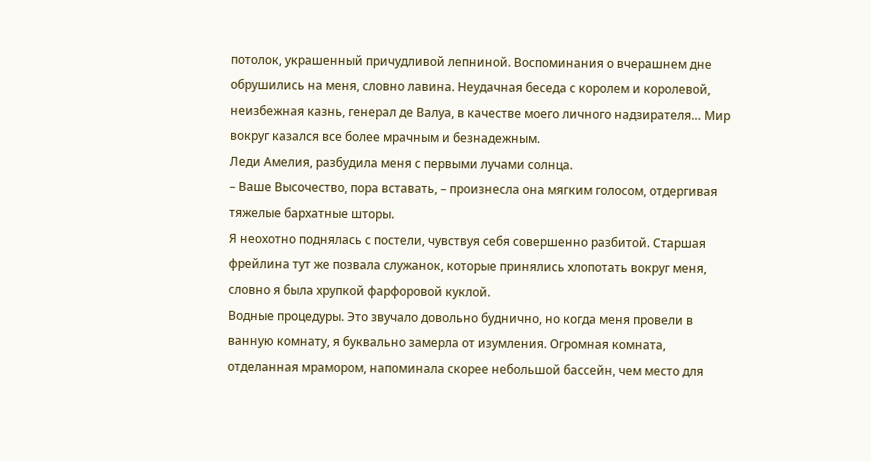потолок, украшенный причудливой лепниной. Воспоминания о вчерашнем дне обрушились на меня, словно лавина. Неудачная беседа с королем и королевой, неизбежная казнь, генерал де Валуа, в качестве моего личного надзирателя… Мир вокруг казался все более мрачным и безнадежным.
Леди Амелия, разбудила меня с первыми лучами солнца.
– Ваше Высочество, пора вставать, – произнесла она мягким голосом, отдергивая тяжелые бархатные шторы.
Я неохотно поднялась с постели, чувствуя себя совершенно разбитой. Старшая фрейлина тут же позвала служанок, которые принялись хлопотать вокруг меня, словно я была хрупкой фарфоровой куклой.
Водные процедуры. Это звучало довольно буднично, но когда меня провели в ванную комнату, я буквально замерла от изумления. Огромная комната, отделанная мрамором, напоминала скорее небольшой бассейн, чем место для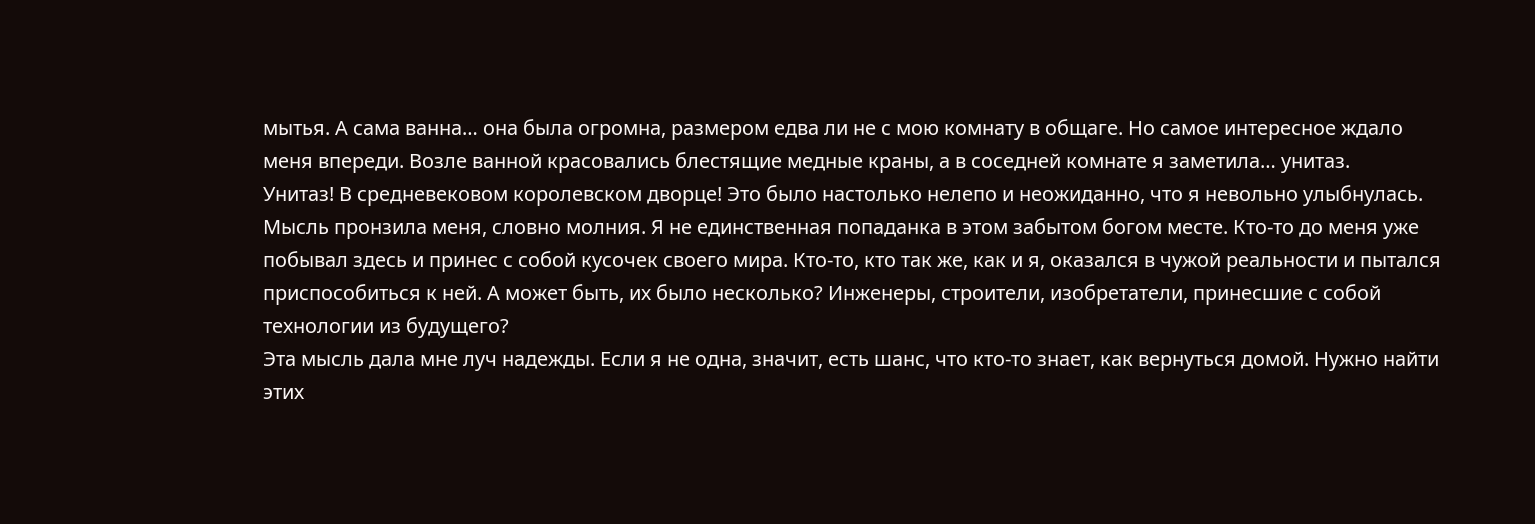мытья. А сама ванна… она была огромна, размером едва ли не с мою комнату в общаге. Но самое интересное ждало меня впереди. Возле ванной красовались блестящие медные краны, а в соседней комнате я заметила… унитаз.
Унитаз! В средневековом королевском дворце! Это было настолько нелепо и неожиданно, что я невольно улыбнулась.
Мысль пронзила меня, словно молния. Я не единственная попаданка в этом забытом богом месте. Кто-то до меня уже побывал здесь и принес с собой кусочек своего мира. Кто-то, кто так же, как и я, оказался в чужой реальности и пытался приспособиться к ней. А может быть, их было несколько? Инженеры, строители, изобретатели, принесшие с собой технологии из будущего?
Эта мысль дала мне луч надежды. Если я не одна, значит, есть шанс, что кто-то знает, как вернуться домой. Нужно найти этих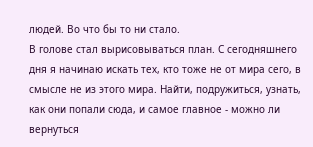людей. Во что бы то ни стало.
В голове стал вырисовываться план. С сегодняшнего дня я начинаю искать тех, кто тоже не от мира сего, в смысле не из этого мира. Найти, подружиться, узнать, как они попали сюда, и самое главное - можно ли вернуться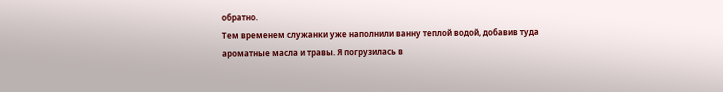обратно.
Тем временем служанки уже наполнили ванну теплой водой, добавив туда ароматные масла и травы. Я погрузилась в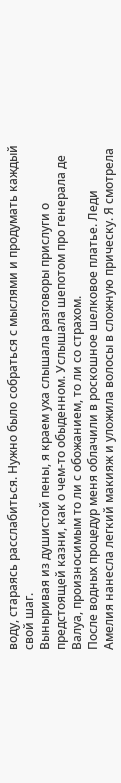воду, стараясь расслабиться. Нужно было собраться с мыслями и продумать каждый свой шаг.
Выныривая из душистой пены, я краем уха слышала разговоры прислуги о предстоящей казни, как о чем-то обыденном. Услышала шепотом про генерала де Валуа, произносимым то ли с обожанием, то ли со страхом.
После водных процедур меня облачили в роскошное шелковое платье. Леди Амелия нанесла легкий макияж и уложила волосы в сложную прическу. Я смотрела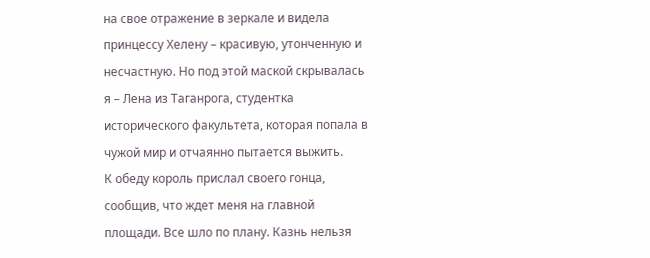на свое отражение в зеркале и видела принцессу Хелену – красивую, утонченную и несчастную. Но под этой маской скрывалась я – Лена из Таганрога, студентка исторического факультета, которая попала в чужой мир и отчаянно пытается выжить.
К обеду король прислал своего гонца, сообщив, что ждет меня на главной площади. Все шло по плану. Казнь нельзя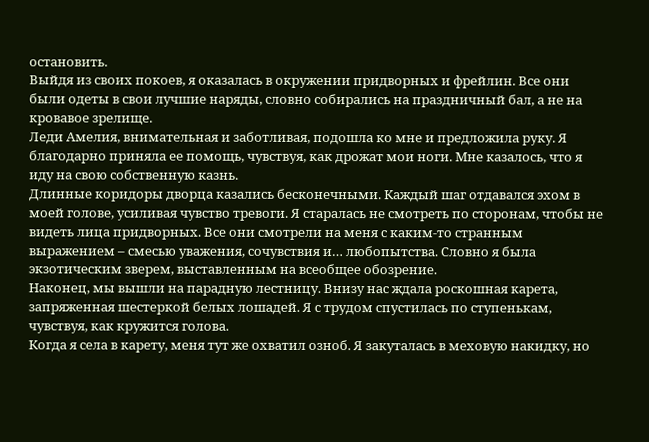остановить.
Выйдя из своих покоев, я оказалась в окружении придворных и фрейлин. Все они были одеты в свои лучшие наряды, словно собирались на праздничный бал, а не на кровавое зрелище.
Леди Амелия, внимательная и заботливая, подошла ко мне и предложила руку. Я благодарно приняла ее помощь, чувствуя, как дрожат мои ноги. Мне казалось, что я иду на свою собственную казнь.
Длинные коридоры дворца казались бесконечными. Каждый шаг отдавался эхом в моей голове, усиливая чувство тревоги. Я старалась не смотреть по сторонам, чтобы не видеть лица придворных. Все они смотрели на меня с каким-то странным выражением – смесью уважения, сочувствия и… любопытства. Словно я была экзотическим зверем, выставленным на всеобщее обозрение.
Наконец, мы вышли на парадную лестницу. Внизу нас ждала роскошная карета, запряженная шестеркой белых лошадей. Я с трудом спустилась по ступенькам, чувствуя, как кружится голова.
Когда я села в карету, меня тут же охватил озноб. Я закуталась в меховую накидку, но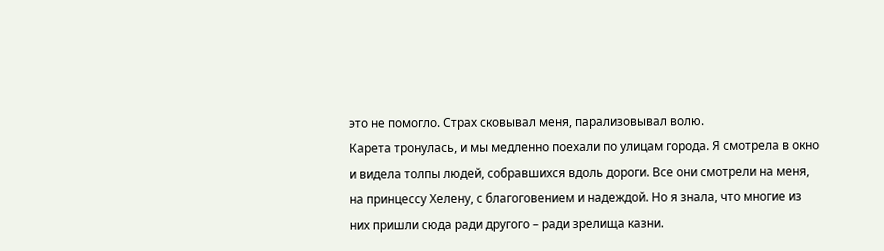это не помогло. Страх сковывал меня, парализовывал волю.
Карета тронулась, и мы медленно поехали по улицам города. Я смотрела в окно и видела толпы людей, собравшихся вдоль дороги. Все они смотрели на меня, на принцессу Хелену, с благоговением и надеждой. Но я знала, что многие из них пришли сюда ради другого – ради зрелища казни.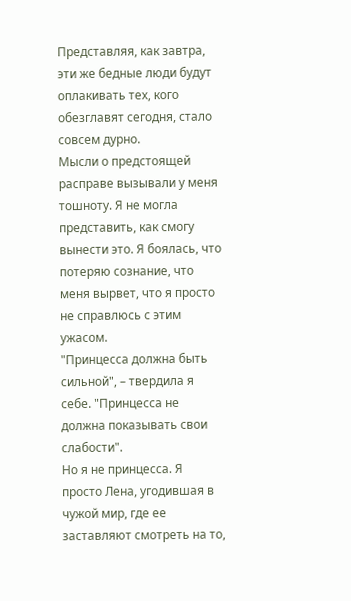Представляя, как завтра, эти же бедные люди будут оплакивать тех, кого обезглавят сегодня, стало совсем дурно.
Мысли о предстоящей расправе вызывали у меня тошноту. Я не могла представить, как смогу вынести это. Я боялась, что потеряю сознание, что меня вырвет, что я просто не справлюсь с этим ужасом.
"Принцесса должна быть сильной", – твердила я себе. "Принцесса не должна показывать свои слабости".
Но я не принцесса. Я просто Лена, угодившая в чужой мир, где ее заставляют смотреть на то,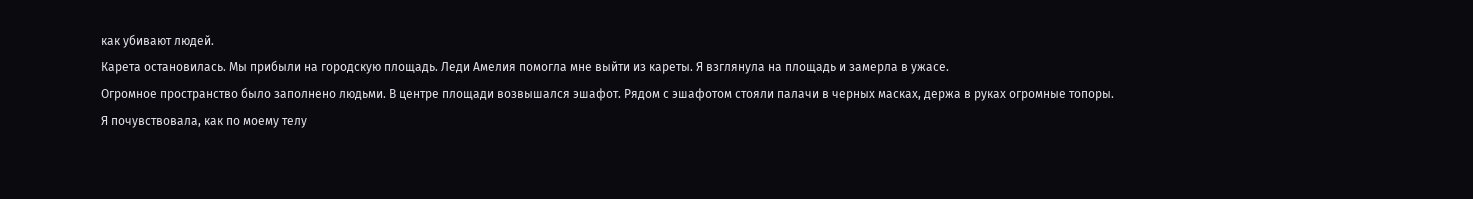как убивают людей.
Карета остановилась. Мы прибыли на городскую площадь. Леди Амелия помогла мне выйти из кареты. Я взглянула на площадь и замерла в ужасе.
Огромное пространство было заполнено людьми. В центре площади возвышался эшафот. Рядом с эшафотом стояли палачи в черных масках, держа в руках огромные топоры.
Я почувствовала, как по моему телу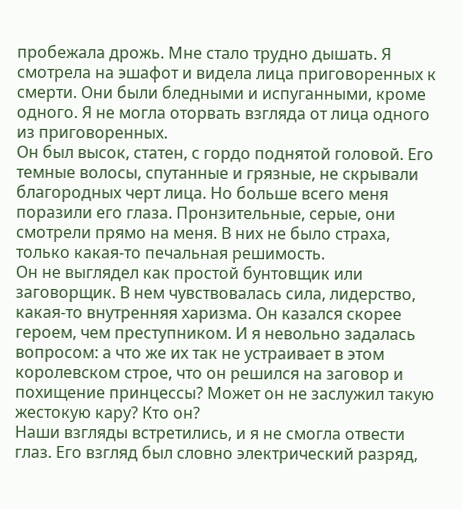пробежала дрожь. Мне стало трудно дышать. Я смотрела на эшафот и видела лица приговоренных к смерти. Они были бледными и испуганными, кроме одного. Я не могла оторвать взгляда от лица одного из приговоренных.
Он был высок, статен, с гордо поднятой головой. Его темные волосы, спутанные и грязные, не скрывали благородных черт лица. Но больше всего меня поразили его глаза. Пронзительные, серые, они смотрели прямо на меня. В них не было страха, только какая-то печальная решимость.
Он не выглядел как простой бунтовщик или заговорщик. В нем чувствовалась сила, лидерство, какая-то внутренняя харизма. Он казался скорее героем, чем преступником. И я невольно задалась вопросом: а что же их так не устраивает в этом королевском строе, что он решился на заговор и похищение принцессы? Может он не заслужил такую жестокую кару? Кто он?
Наши взгляды встретились, и я не смогла отвести глаз. Его взгляд был словно электрический разряд,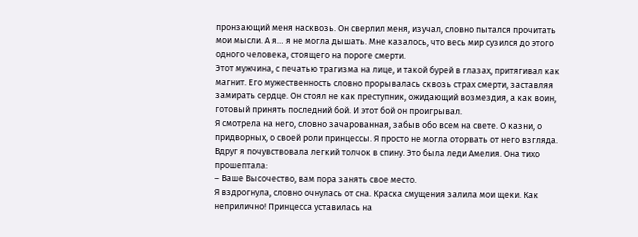пронзающий меня насквозь. Он сверлил меня, изучал, словно пытался прочитать мои мысли. А я… я не могла дышать. Мне казалось, что весь мир сузился до этого одного человека, стоящего на пороге смерти.
Этот мужчина, с печатью трагизма на лице, и такой бурей в глазах, притягивал как магнит. Его мужественность словно прорывалась сквозь страх смерти, заставляя замирать сердце. Он стоял не как преступник, ожидающий возмездия, а как воин, готовый принять последний бой. И этот бой он проигрывал.
Я смотрела на него, словно зачарованная, забыв обо всем на свете. О казни, о придворных, о своей роли принцессы. Я просто не могла оторвать от него взгляда.
Вдруг я почувствовала легкий толчок в спину. Это была леди Амелия. Она тихо прошептала:
– Ваше Высочество, вам пора занять свое место.
Я вздрогнула, словно очнулась от сна. Краска смущения залила мои щеки. Как неприлично! Принцесса уставилась на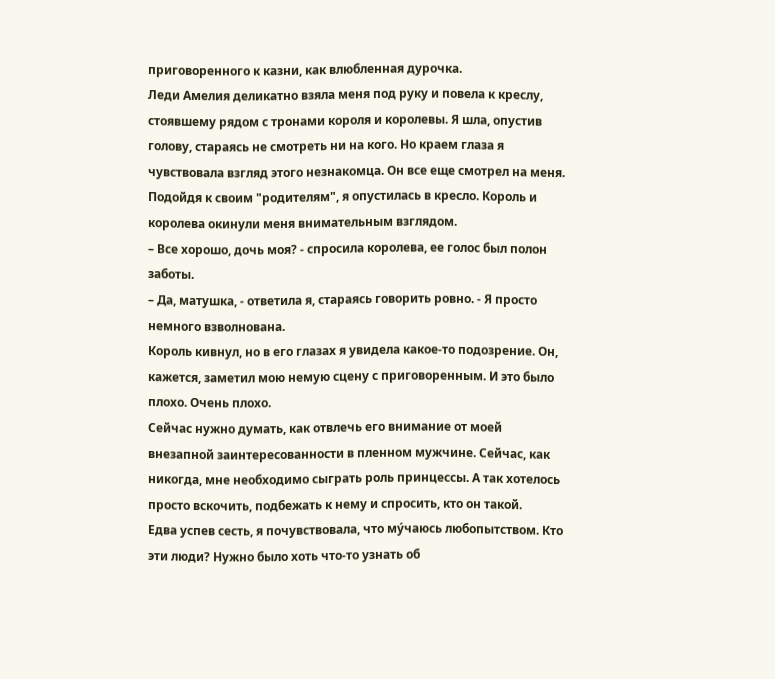приговоренного к казни, как влюбленная дурочка.
Леди Амелия деликатно взяла меня под руку и повела к креслу, стоявшему рядом с тронами короля и королевы. Я шла, опустив голову, стараясь не смотреть ни на кого. Но краем глаза я чувствовала взгляд этого незнакомца. Он все еще смотрел на меня.
Подойдя к своим "родителям", я опустилась в кресло. Король и королева окинули меня внимательным взглядом.
– Все хорошо, дочь моя? - спросила королева, ее голос был полон заботы.
– Да, матушка, - ответила я, стараясь говорить ровно. - Я просто немного взволнована.
Король кивнул, но в его глазах я увидела какое-то подозрение. Он, кажется, заметил мою немую сцену с приговоренным. И это было плохо. Очень плохо.
Сейчас нужно думать, как отвлечь его внимание от моей внезапной заинтересованности в пленном мужчине. Сейчас, как никогда, мне необходимо сыграть роль принцессы. А так хотелось просто вскочить, подбежать к нему и спросить, кто он такой.
Едва успев сесть, я почувствовала, что му́чаюсь любопытством. Кто эти люди? Нужно было хоть что-то узнать об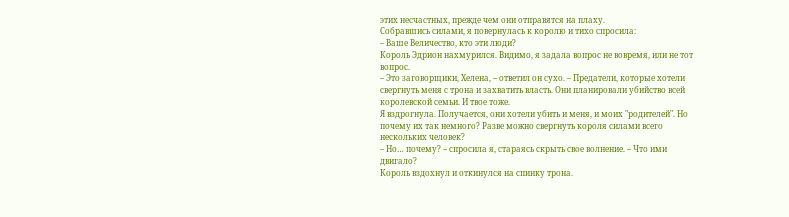этих несчастных, прежде чем они отправятся на плаху.
Собравшись силами, я повернулась к королю и тихо спросила:
– Ваше Величество, кто эти люди?
Король Эдрион нахмурился. Видимо, я задала вопрос не вовремя, или не тот вопрос.
– Это заговорщики, Хелена, – ответил он сухо. – Предатели, которые хотели свергнуть меня с трона и захватить власть. Они планировали убийство всей королевской семьи. И твое тоже.
Я вздрогнула. Получается, они хотели убить и меня, и моих "родителей". Но почему их так немного? Разве можно свергнуть короля силами всего нескольких человек?
– Но… почему? – спросила я, стараясь скрыть свое волнение. – Что ими двигало?
Король вздохнул и откинулся на спинку трона.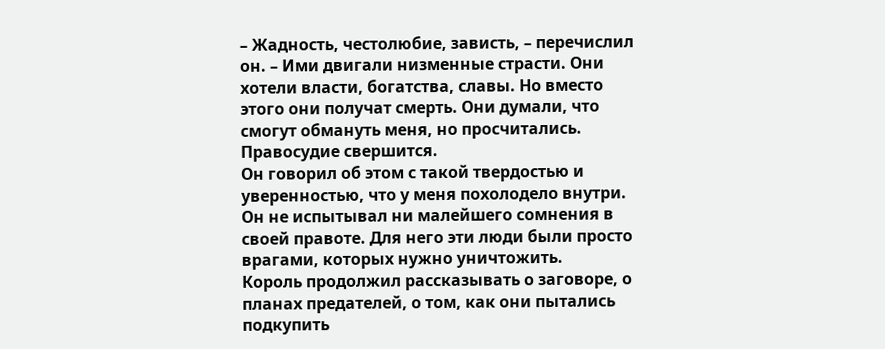– Жадность, честолюбие, зависть, – перечислил он. – Ими двигали низменные страсти. Они хотели власти, богатства, славы. Но вместо этого они получат смерть. Они думали, что смогут обмануть меня, но просчитались. Правосудие свершится.
Он говорил об этом с такой твердостью и уверенностью, что у меня похолодело внутри. Он не испытывал ни малейшего сомнения в своей правоте. Для него эти люди были просто врагами, которых нужно уничтожить.
Король продолжил рассказывать о заговоре, о планах предателей, о том, как они пытались подкупить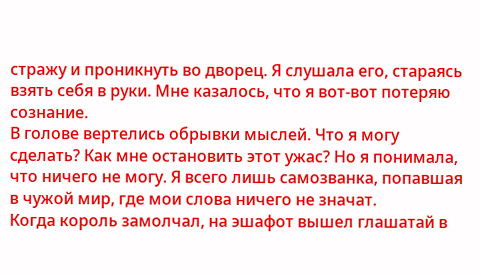стражу и проникнуть во дворец. Я слушала его, стараясь взять себя в руки. Мне казалось, что я вот-вот потеряю сознание.
В голове вертелись обрывки мыслей. Что я могу сделать? Как мне остановить этот ужас? Но я понимала, что ничего не могу. Я всего лишь самозванка, попавшая в чужой мир, где мои слова ничего не значат.
Когда король замолчал, на эшафот вышел глашатай в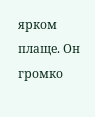ярком плаще. Он громко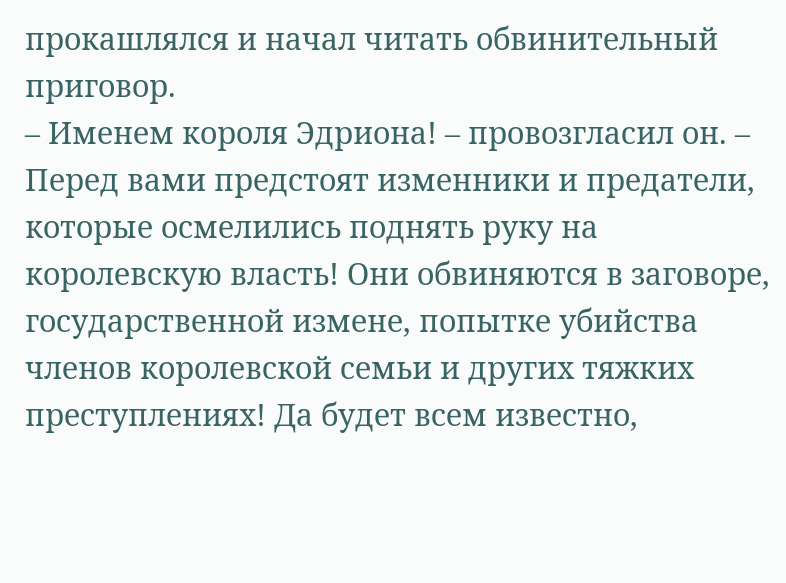прокашлялся и начал читать обвинительный приговор.
– Именем короля Эдриона! – провозгласил он. – Перед вами предстоят изменники и предатели, которые осмелились поднять руку на королевскую власть! Они обвиняются в заговоре, государственной измене, попытке убийства членов королевской семьи и других тяжких преступлениях! Да будет всем известно,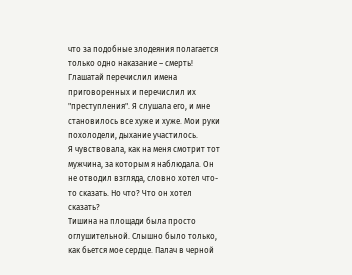что за подобные злодеяния полагается только одно наказание – смерть!
Глашатай перечислил имена приговоренных и перечислил их "преступления". Я слушала его, и мне становилось все хуже и хуже. Мои руки похолодели, дыхание участилось.
Я чувствовала, как на меня смотрит тот мужчина, за которым я наблюдала. Он не отводил взгляда, словно хотел что-то сказать. Но что? Что он хотел сказать?
Тишина на площади была просто оглушительной. Слышно было только, как бьется мое сердце. Палач в черной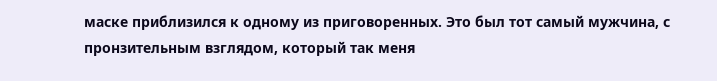маске приблизился к одному из приговоренных. Это был тот самый мужчина, с пронзительным взглядом, который так меня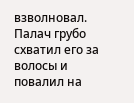взволновал. Палач грубо схватил его за волосы и повалил на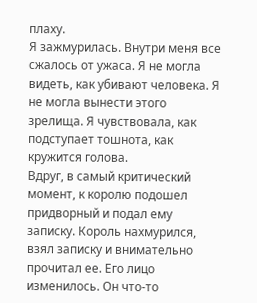плаху.
Я зажмурилась. Внутри меня все сжалось от ужаса. Я не могла видеть, как убивают человека. Я не могла вынести этого зрелища. Я чувствовала, как подступает тошнота, как кружится голова.
Вдруг, в самый критический момент, к королю подошел придворный и подал ему записку. Король нахмурился, взял записку и внимательно прочитал ее. Его лицо изменилось. Он что-то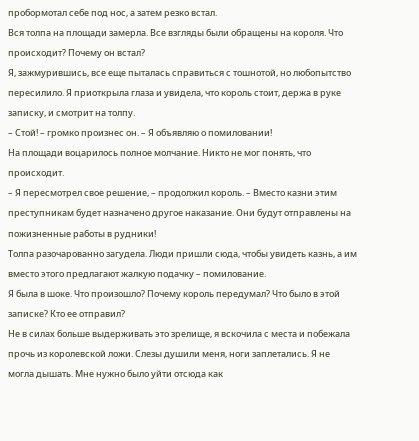пробормотал себе под нос, а затем резко встал.
Вся толпа на площади замерла. Все взгляды были обращены на короля. Что происходит? Почему он встал?
Я, зажмурившись, все еще пыталась справиться с тошнотой, но любопытство пересилило. Я приоткрыла глаза и увидела, что король стоит, держа в руке записку, и смотрит на толпу.
– Стой! – громко произнес он. – Я объявляю о помиловании!
На площади воцарилось полное молчание. Никто не мог понять, что происходит.
– Я пересмотрел свое решение, – продолжил король. – Вместо казни этим преступникам будет назначено другое наказание. Они будут отправлены на пожизненные работы в рудники!
Толпа разочарованно загудела. Люди пришли сюда, чтобы увидеть казнь, а им вместо этого предлагают жалкую подачку – помилование.
Я была в шоке. Что произошло? Почему король передумал? Что было в этой записке? Кто ее отправил?
Не в силах больше выдерживать это зрелище, я вскочила с места и побежала прочь из королевской ложи. Слезы душили меня, ноги заплетались. Я не могла дышать. Мне нужно было уйти отсюда как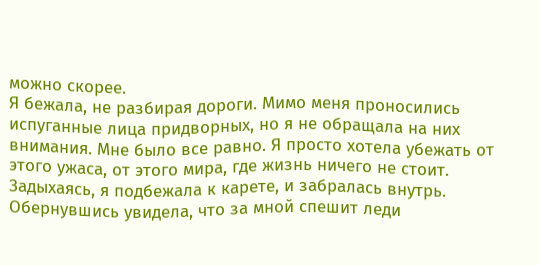можно скорее.
Я бежала, не разбирая дороги. Мимо меня проносились испуганные лица придворных, но я не обращала на них внимания. Мне было все равно. Я просто хотела убежать от этого ужаса, от этого мира, где жизнь ничего не стоит.
Задыхаясь, я подбежала к карете, и забралась внутрь. Обернувшись увидела, что за мной спешит леди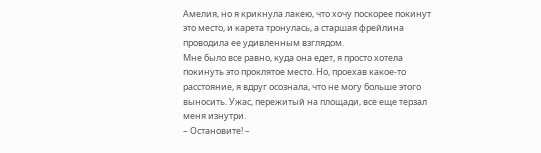Амелия, но я крикнула лакею, что хочу поскорее покинут это место, и карета тронулась, а старшая фрейлина проводила ее удивленным взглядом.
Мне было все равно, куда она едет, я просто хотела покинуть это проклятое место. Но, проехав какое-то расстояние, я вдруг осознала, что не могу больше этого выносить. Ужас, пережитый на площади, все еще терзал меня изнутри.
– Остановите! –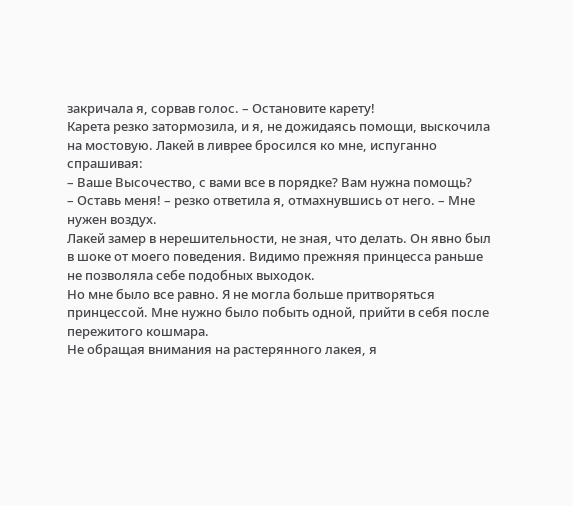закричала я, сорвав голос. – Остановите карету!
Карета резко затормозила, и я, не дожидаясь помощи, выскочила на мостовую. Лакей в ливрее бросился ко мне, испуганно спрашивая:
– Ваше Высочество, с вами все в порядке? Вам нужна помощь?
– Оставь меня! – резко ответила я, отмахнувшись от него. – Мне нужен воздух.
Лакей замер в нерешительности, не зная, что делать. Он явно был в шоке от моего поведения. Видимо прежняя принцесса раньше не позволяла себе подобных выходок.
Но мне было все равно. Я не могла больше притворяться принцессой. Мне нужно было побыть одной, прийти в себя после пережитого кошмара.
Не обращая внимания на растерянного лакея, я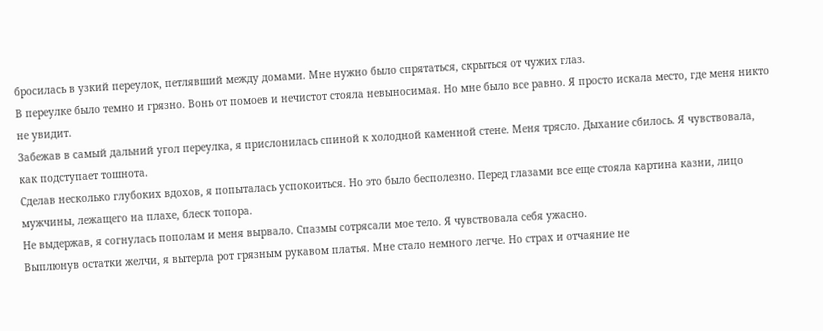бросилась в узкий переулок, петлявший между домами. Мне нужно было спрятаться, скрыться от чужих глаз.
В переулке было темно и грязно. Вонь от помоев и нечистот стояла невыносимая. Но мне было все равно. Я просто искала место, где меня никто не увидит.
Забежав в самый дальний угол переулка, я прислонилась спиной к холодной каменной стене. Меня трясло. Дыхание сбилось. Я чувствовала, как подступает тошнота.
Сделав несколько глубоких вдохов, я попыталась успокоиться. Но это было бесполезно. Перед глазами все еще стояла картина казни, лицо мужчины, лежащего на плахе, блеск топора.
Не выдержав, я согнулась пополам и меня вырвало. Спазмы сотрясали мое тело. Я чувствовала себя ужасно.
Выплюнув остатки желчи, я вытерла рот грязным рукавом платья. Мне стало немного легче. Но страх и отчаяние не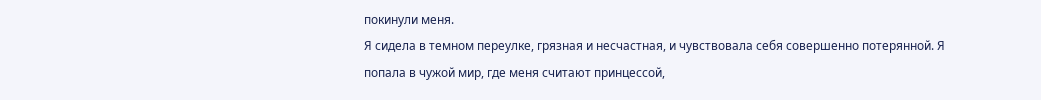покинули меня.
Я сидела в темном переулке, грязная и несчастная, и чувствовала себя совершенно потерянной. Я попала в чужой мир, где меня считают принцессой,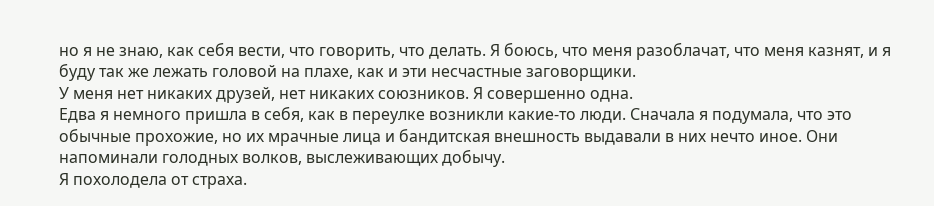но я не знаю, как себя вести, что говорить, что делать. Я боюсь, что меня разоблачат, что меня казнят, и я буду так же лежать головой на плахе, как и эти несчастные заговорщики.
У меня нет никаких друзей, нет никаких союзников. Я совершенно одна.
Едва я немного пришла в себя, как в переулке возникли какие-то люди. Сначала я подумала, что это обычные прохожие, но их мрачные лица и бандитская внешность выдавали в них нечто иное. Они напоминали голодных волков, выслеживающих добычу.
Я похолодела от страха.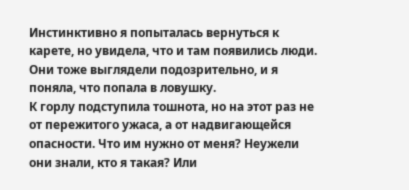Инстинктивно я попыталась вернуться к карете, но увидела, что и там появились люди. Они тоже выглядели подозрительно, и я поняла, что попала в ловушку.
К горлу подступила тошнота, но на этот раз не от пережитого ужаса, а от надвигающейся опасности. Что им нужно от меня? Неужели они знали, кто я такая? Или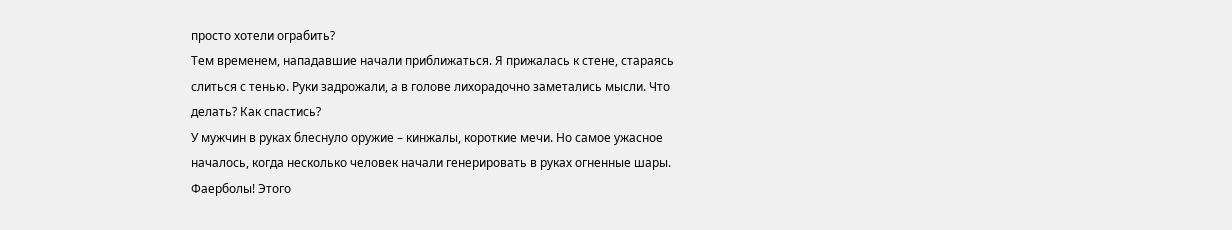просто хотели ограбить?
Тем временем, нападавшие начали приближаться. Я прижалась к стене, стараясь слиться с тенью. Руки задрожали, а в голове лихорадочно заметались мысли. Что делать? Как спастись?
У мужчин в руках блеснуло оружие – кинжалы, короткие мечи. Но самое ужасное началось, когда несколько человек начали генерировать в руках огненные шары. Фаерболы! Этого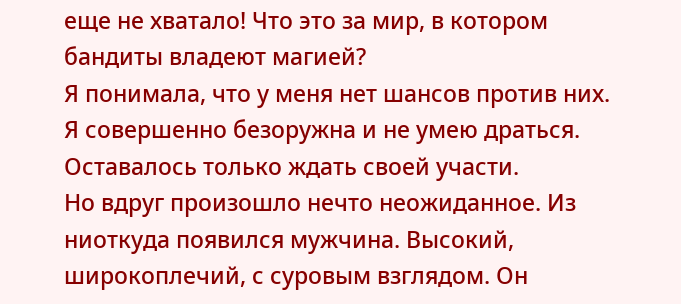еще не хватало! Что это за мир, в котором бандиты владеют магией?
Я понимала, что у меня нет шансов против них. Я совершенно безоружна и не умею драться. Оставалось только ждать своей участи.
Но вдруг произошло нечто неожиданное. Из ниоткуда появился мужчина. Высокий, широкоплечий, с суровым взглядом. Он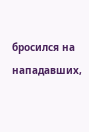бросился на нападавших,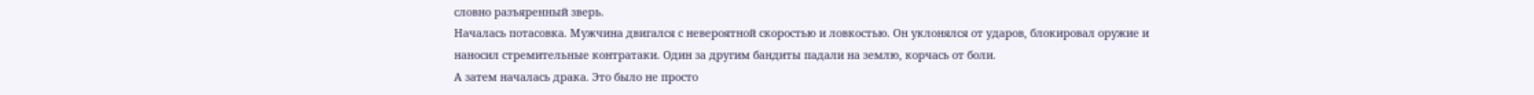словно разъяренный зверь.
Началась потасовка. Мужчина двигался с невероятной скоростью и ловкостью. Он уклонялся от ударов, блокировал оружие и наносил стремительные контратаки. Один за другим бандиты падали на землю, корчась от боли.
А затем началась драка. Это было не просто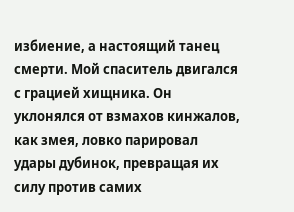избиение, а настоящий танец смерти. Мой спаситель двигался с грацией хищника. Он уклонялся от взмахов кинжалов, как змея, ловко парировал удары дубинок, превращая их силу против самих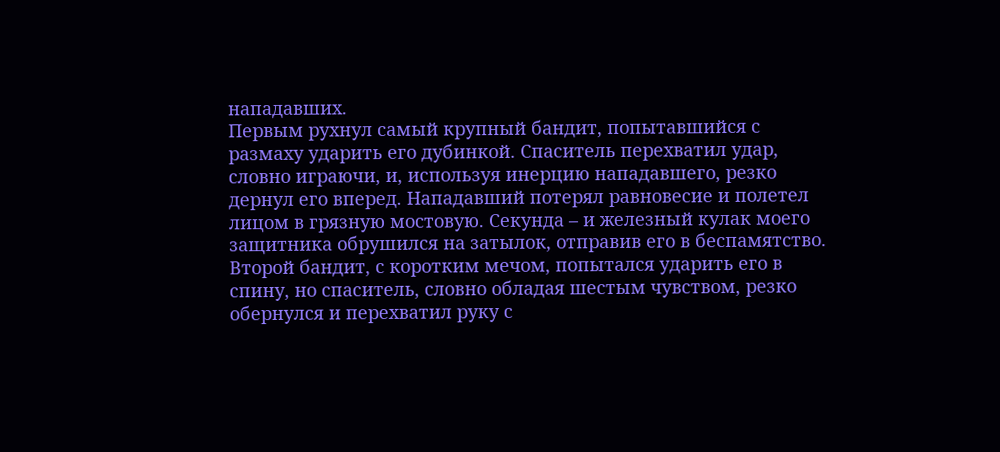нападавших.
Первым рухнул самый крупный бандит, попытавшийся с размаху ударить его дубинкой. Спаситель перехватил удар, словно играючи, и, используя инерцию нападавшего, резко дернул его вперед. Нападавший потерял равновесие и полетел лицом в грязную мостовую. Секунда – и железный кулак моего защитника обрушился на затылок, отправив его в беспамятство.
Второй бандит, с коротким мечом, попытался ударить его в спину, но спаситель, словно обладая шестым чувством, резко обернулся и перехватил руку с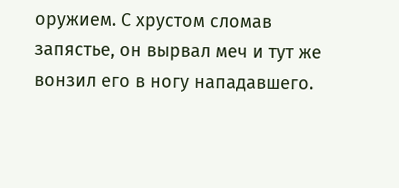оружием. С хрустом сломав запястье, он вырвал меч и тут же вонзил его в ногу нападавшего.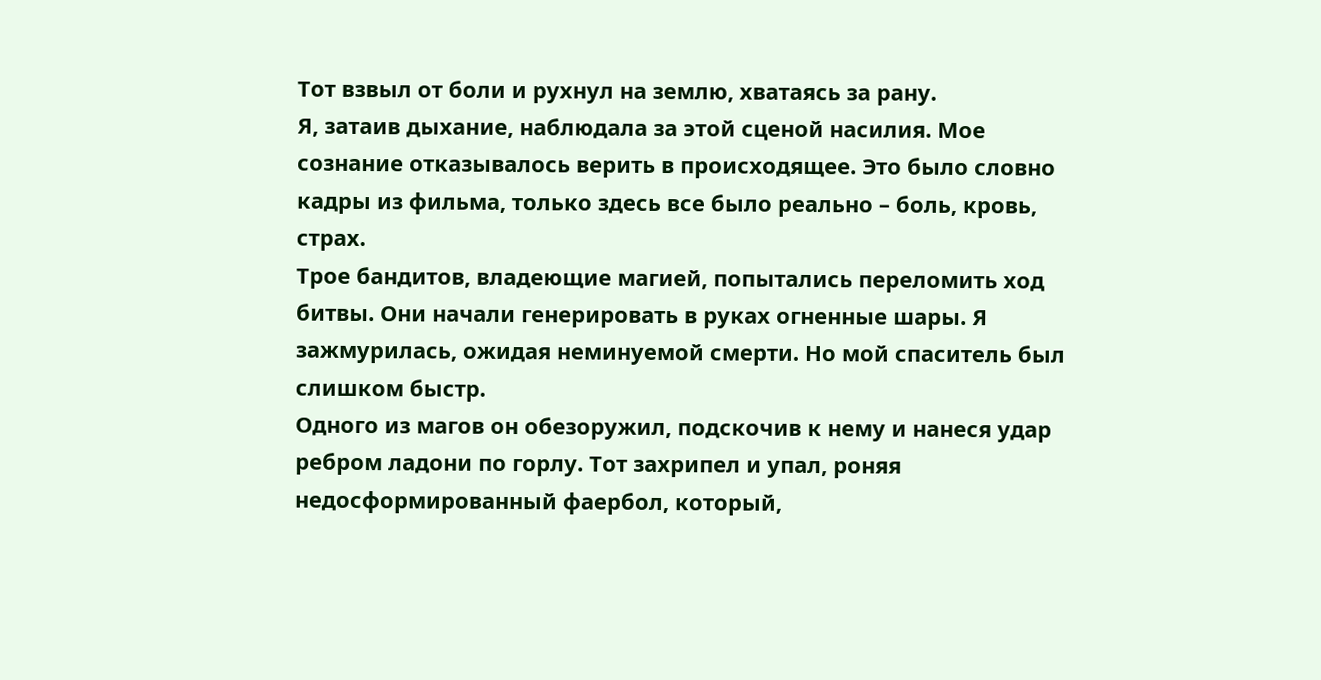Тот взвыл от боли и рухнул на землю, хватаясь за рану.
Я, затаив дыхание, наблюдала за этой сценой насилия. Мое сознание отказывалось верить в происходящее. Это было словно кадры из фильма, только здесь все было реально – боль, кровь, страх.
Трое бандитов, владеющие магией, попытались переломить ход битвы. Они начали генерировать в руках огненные шары. Я зажмурилась, ожидая неминуемой смерти. Но мой спаситель был слишком быстр.
Одного из магов он обезоружил, подскочив к нему и нанеся удар ребром ладони по горлу. Тот захрипел и упал, роняя недосформированный фаербол, который,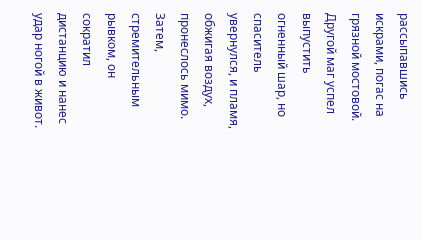рассыпавшись искрами, погас на грязной мостовой.
Другой маг успел выпустить огненный шар, но спаситель увернулся, и пламя, обжигая воздух, пронеслось мимо. Затем, стремительным рывком, он сократил дистанцию и нанес удар ногой в живот.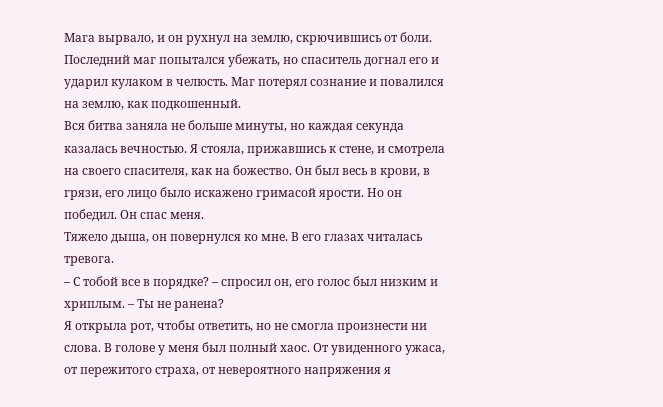Мага вырвало, и он рухнул на землю, скрючившись от боли.
Последний маг попытался убежать, но спаситель догнал его и ударил кулаком в челюсть. Маг потерял сознание и повалился на землю, как подкошенный.
Вся битва заняла не больше минуты, но каждая секунда казалась вечностью. Я стояла, прижавшись к стене, и смотрела на своего спасителя, как на божество. Он был весь в крови, в грязи, его лицо было искажено гримасой ярости. Но он победил. Он спас меня.
Тяжело дыша, он повернулся ко мне. В его глазах читалась тревога.
– С тобой все в порядке? – спросил он, его голос был низким и хриплым. – Ты не ранена?
Я открыла рот, чтобы ответить, но не смогла произнести ни слова. В голове у меня был полный хаос. От увиденного ужаса, от пережитого страха, от невероятного напряжения я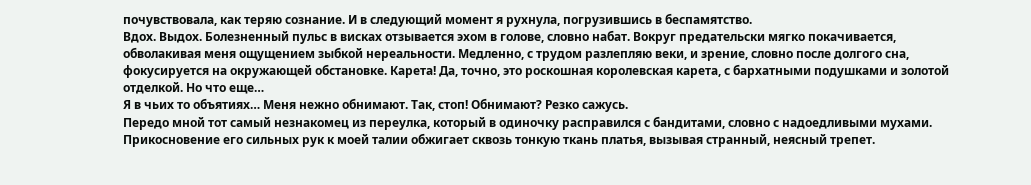почувствовала, как теряю сознание. И в следующий момент я рухнула, погрузившись в беспамятство.
Вдох. Выдох. Болезненный пульс в висках отзывается эхом в голове, словно набат. Вокруг предательски мягко покачивается, обволакивая меня ощущением зыбкой нереальности. Медленно, с трудом разлепляю веки, и зрение, словно после долгого сна, фокусируется на окружающей обстановке. Карета! Да, точно, это роскошная королевская карета, с бархатными подушками и золотой отделкой. Но что еще…
Я в чьих то объятиях… Меня нежно обнимают. Так, стоп! Обнимают? Резко сажусь.
Передо мной тот самый незнакомец из переулка, который в одиночку расправился с бандитами, словно с надоедливыми мухами. Прикосновение его сильных рук к моей талии обжигает сквозь тонкую ткань платья, вызывая странный, неясный трепет.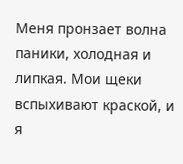Меня пронзает волна паники, холодная и липкая. Мои щеки вспыхивают краской, и я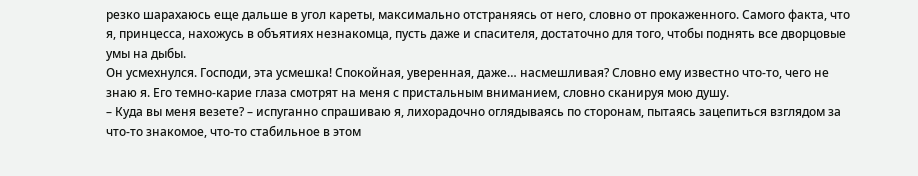резко шарахаюсь еще дальше в угол кареты, максимально отстраняясь от него, словно от прокаженного. Самого факта, что я, принцесса, нахожусь в объятиях незнакомца, пусть даже и спасителя, достаточно для того, чтобы поднять все дворцовые умы на дыбы.
Он усмехнулся. Господи, эта усмешка! Спокойная, уверенная, даже… насмешливая? Словно ему известно что-то, чего не знаю я. Его темно-карие глаза смотрят на меня с пристальным вниманием, словно сканируя мою душу.
– Куда вы меня везете? – испуганно спрашиваю я, лихорадочно оглядываясь по сторонам, пытаясь зацепиться взглядом за что-то знакомое, что-то стабильное в этом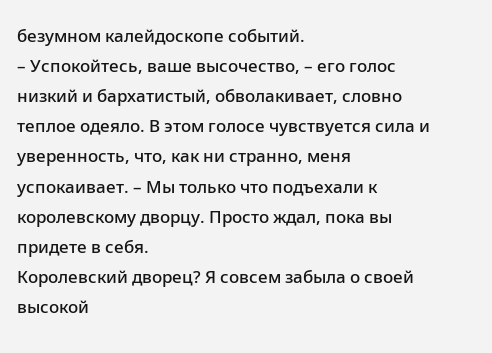безумном калейдоскопе событий.
– Успокойтесь, ваше высочество, – его голос низкий и бархатистый, обволакивает, словно теплое одеяло. В этом голосе чувствуется сила и уверенность, что, как ни странно, меня успокаивает. – Мы только что подъехали к королевскому дворцу. Просто ждал, пока вы придете в себя.
Королевский дворец? Я совсем забыла о своей высокой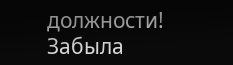должности! Забыла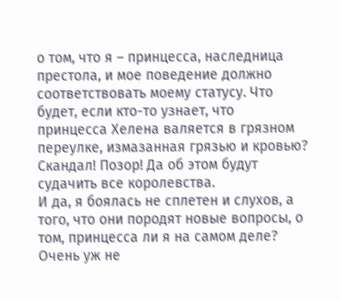о том, что я – принцесса, наследница престола, и мое поведение должно соответствовать моему статусу. Что будет, если кто-то узнает, что принцесса Хелена валяется в грязном переулке, измазанная грязью и кровью? Скандал! Позор! Да об этом будут судачить все королевства.
И да, я боялась не сплетен и слухов, а того, что они породят новые вопросы, о том, принцесса ли я на самом деле? Очень уж не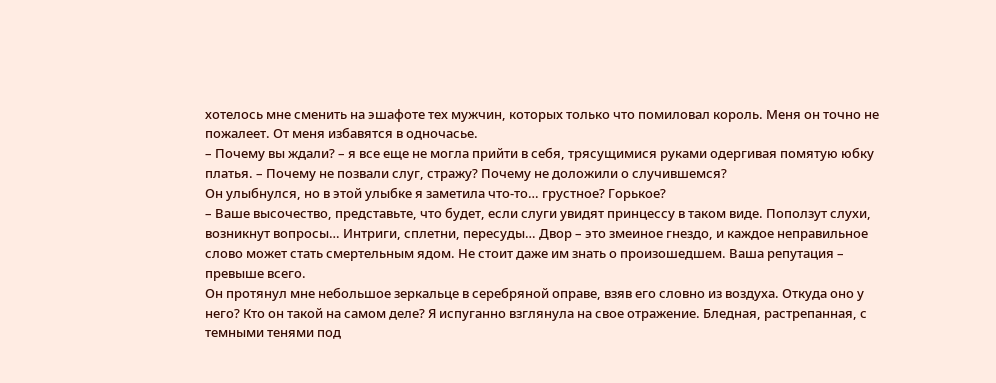хотелось мне сменить на эшафоте тех мужчин, которых только что помиловал король. Меня он точно не пожалеет. От меня избавятся в одночасье.
– Почему вы ждали? – я все еще не могла прийти в себя, трясущимися руками одергивая помятую юбку платья. – Почему не позвали слуг, стражу? Почему не доложили о случившемся?
Он улыбнулся, но в этой улыбке я заметила что-то… грустное? Горькое?
– Ваше высочество, представьте, что будет, если слуги увидят принцессу в таком виде. Поползут слухи, возникнут вопросы… Интриги, сплетни, пересуды… Двор – это змеиное гнездо, и каждое неправильное слово может стать смертельным ядом. Не стоит даже им знать о произошедшем. Ваша репутация – превыше всего.
Он протянул мне небольшое зеркальце в серебряной оправе, взяв его словно из воздуха. Откуда оно у него? Кто он такой на самом деле? Я испуганно взглянула на свое отражение. Бледная, растрепанная, с темными тенями под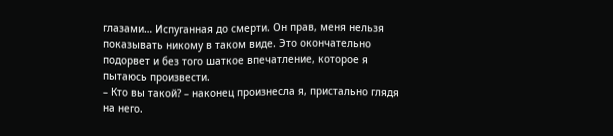глазами… Испуганная до смерти. Он прав, меня нельзя показывать никому в таком виде. Это окончательно подорвет и без того шаткое впечатление, которое я пытаюсь произвести.
– Кто вы такой? – наконец произнесла я, пристально глядя на него.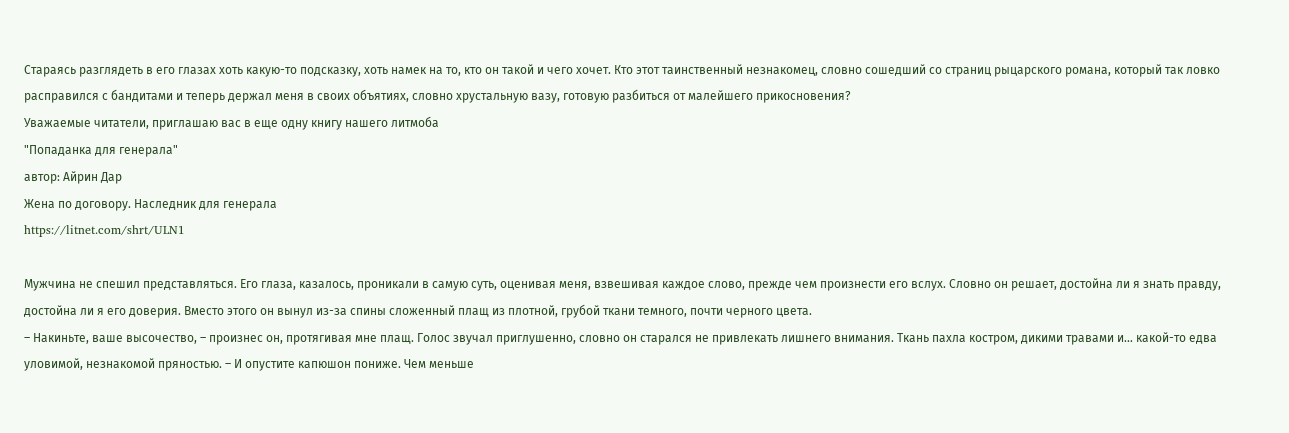Стараясь разглядеть в его глазах хоть какую-то подсказку, хоть намек на то, кто он такой и чего хочет. Кто этот таинственный незнакомец, словно сошедший со страниц рыцарского романа, который так ловко расправился с бандитами и теперь держал меня в своих объятиях, словно хрустальную вазу, готовую разбиться от малейшего прикосновения?
Уважаемые читатели, приглашаю вас в еще одну книгу нашего литмоба
"Попаданка для генерала"
автор: Айрин Дар
Жена по договору. Наследник для генерала
https://litnet.com/shrt/ULN1

Мужчина не спешил представляться. Его глаза, казалось, проникали в самую суть, оценивая меня, взвешивая каждое слово, прежде чем произнести его вслух. Словно он решает, достойна ли я знать правду, достойна ли я его доверия. Вместо этого он вынул из-за спины сложенный плащ из плотной, грубой ткани темного, почти черного цвета.
– Накиньте, ваше высочество, – произнес он, протягивая мне плащ. Голос звучал приглушенно, словно он старался не привлекать лишнего внимания. Ткань пахла костром, дикими травами и… какой-то едва уловимой, незнакомой пряностью. – И опустите капюшон пониже. Чем меньше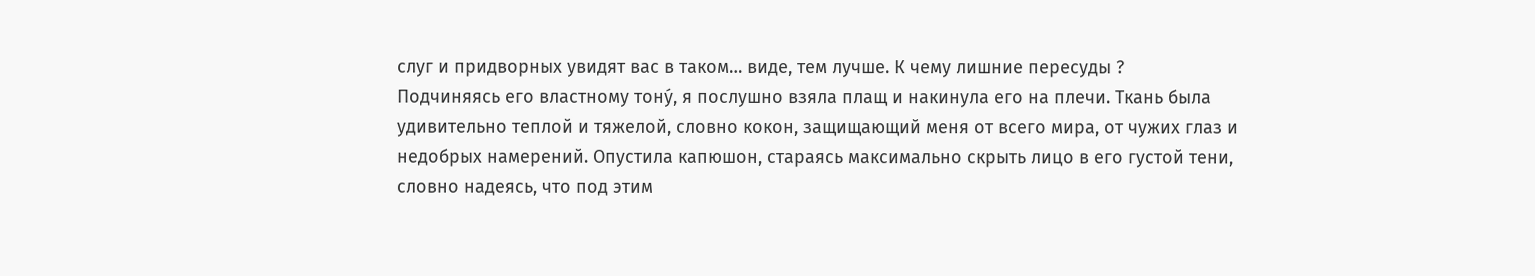слуг и придворных увидят вас в таком… виде, тем лучше. К чему лишние пересуды ?
Подчиняясь его властному тону́, я послушно взяла плащ и накинула его на плечи. Ткань была удивительно теплой и тяжелой, словно кокон, защищающий меня от всего мира, от чужих глаз и недобрых намерений. Опустила капюшон, стараясь максимально скрыть лицо в его густой тени, словно надеясь, что под этим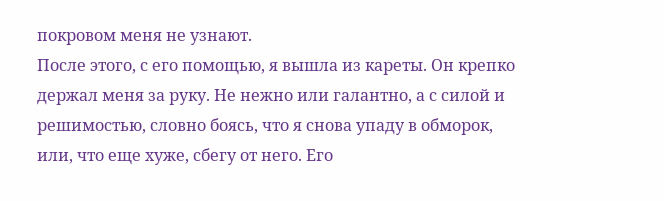покровом меня не узнают.
После этого, с его помощью, я вышла из кареты. Он крепко держал меня за руку. Не нежно или галантно, а с силой и решимостью, словно боясь, что я снова упаду в обморок, или, что еще хуже, сбегу от него. Его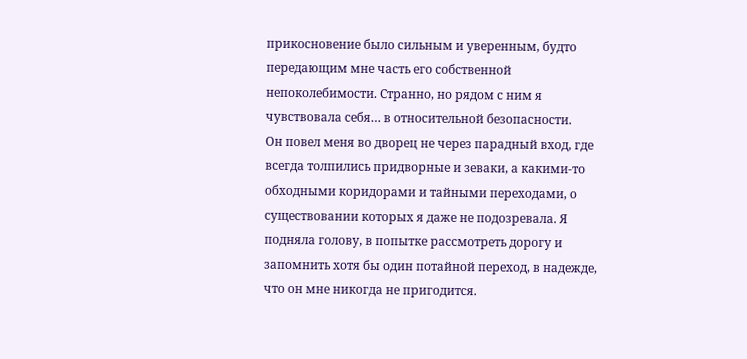прикосновение было сильным и уверенным, будто передающим мне часть его собственной непоколебимости. Странно, но рядом с ним я чувствовала себя… в относительной безопасности.
Он повел меня во дворец не через парадный вход, где всегда толпились придворные и зеваки, а какими-то обходными коридорами и тайными переходами, о существовании которых я даже не подозревала. Я подняла голову, в попытке рассмотреть дорогу и запомнить хотя бы один потайной переход, в надежде, что он мне никогда не пригодится.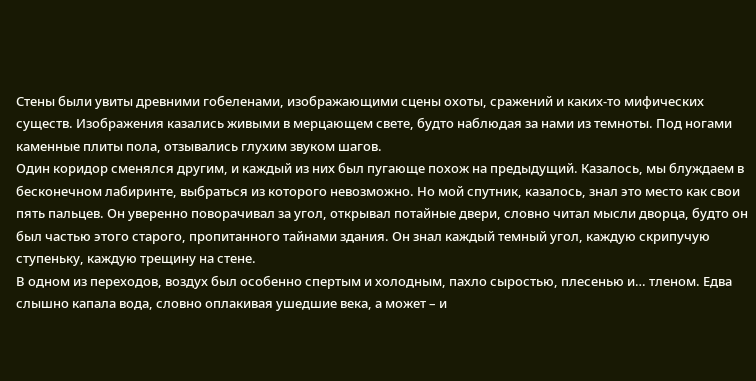Стены были увиты древними гобеленами, изображающими сцены охоты, сражений и каких-то мифических существ. Изображения казались живыми в мерцающем свете, будто наблюдая за нами из темноты. Под ногами каменные плиты пола, отзывались глухим звуком шагов.
Один коридор сменялся другим, и каждый из них был пугающе похож на предыдущий. Казалось, мы блуждаем в бесконечном лабиринте, выбраться из которого невозможно. Но мой спутник, казалось, знал это место как свои пять пальцев. Он уверенно поворачивал за угол, открывал потайные двери, словно читал мысли дворца, будто он был частью этого старого, пропитанного тайнами здания. Он знал каждый темный угол, каждую скрипучую ступеньку, каждую трещину на стене.
В одном из переходов, воздух был особенно спертым и холодным, пахло сыростью, плесенью и… тленом. Едва слышно капала вода, словно оплакивая ушедшие века, а может – и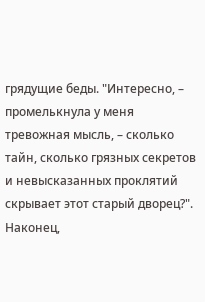грядущие беды. "Интересно, – промелькнула у меня тревожная мысль, – сколько тайн, сколько грязных секретов и невысказанных проклятий скрывает этот старый дворец?".
Наконец,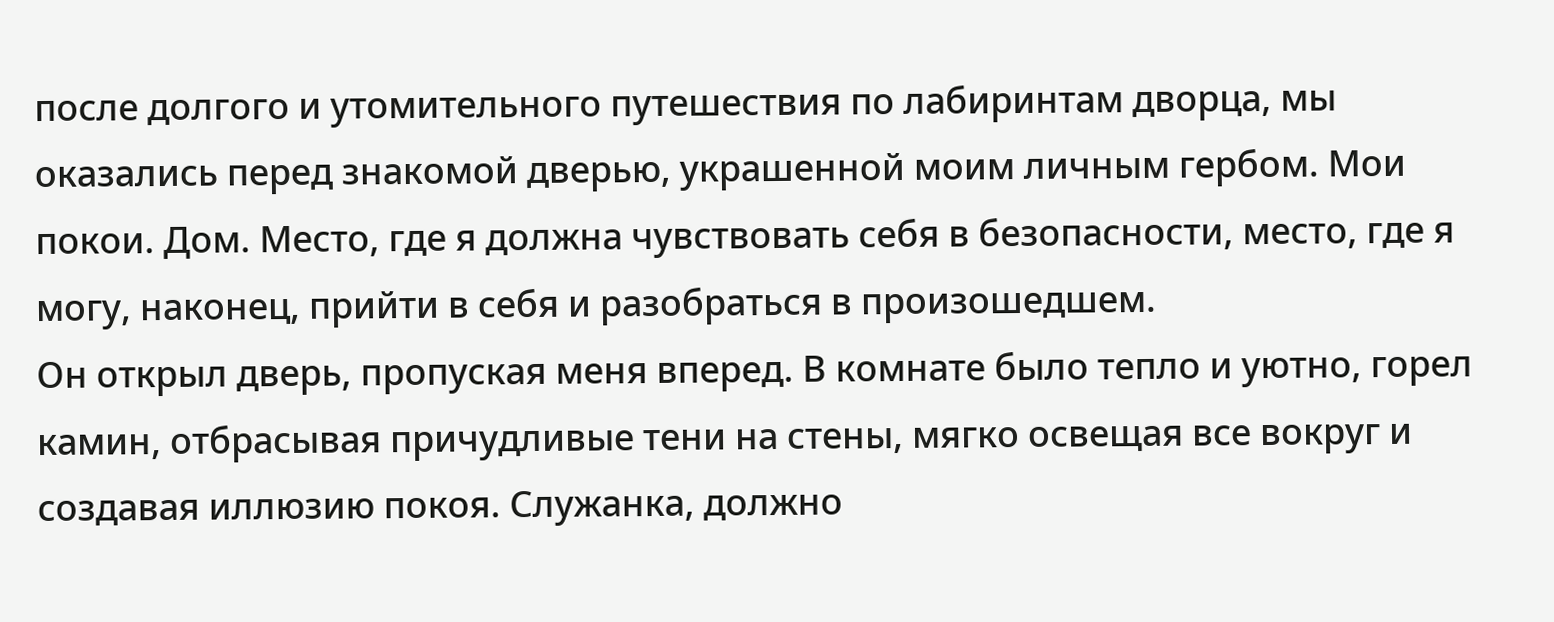после долгого и утомительного путешествия по лабиринтам дворца, мы оказались перед знакомой дверью, украшенной моим личным гербом. Мои покои. Дом. Место, где я должна чувствовать себя в безопасности, место, где я могу, наконец, прийти в себя и разобраться в произошедшем.
Он открыл дверь, пропуская меня вперед. В комнате было тепло и уютно, горел камин, отбрасывая причудливые тени на стены, мягко освещая все вокруг и создавая иллюзию покоя. Служанка, должно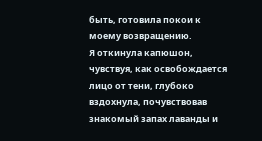быть, готовила покои к моему возвращению.
Я откинула капюшон, чувствуя, как освобождается лицо от тени, глубоко вздохнула, почувствовав знакомый запах лаванды и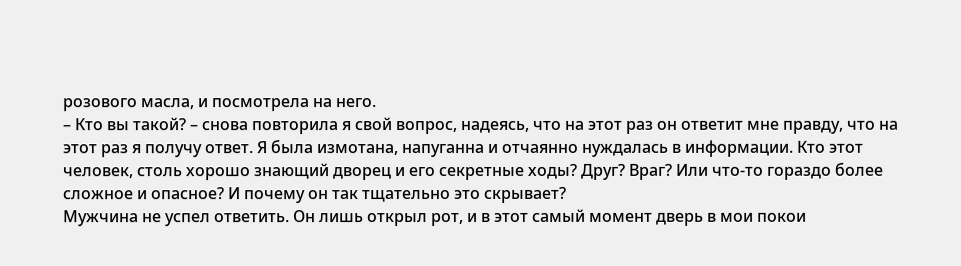розового масла, и посмотрела на него.
– Кто вы такой? – снова повторила я свой вопрос, надеясь, что на этот раз он ответит мне правду, что на этот раз я получу ответ. Я была измотана, напуганна и отчаянно нуждалась в информации. Кто этот человек, столь хорошо знающий дворец и его секретные ходы? Друг? Враг? Или что-то гораздо более сложное и опасное? И почему он так тщательно это скрывает?
Мужчина не успел ответить. Он лишь открыл рот, и в этот самый момент дверь в мои покои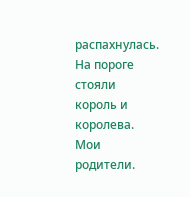распахнулась. На пороге стояли король и королева. Мои родители.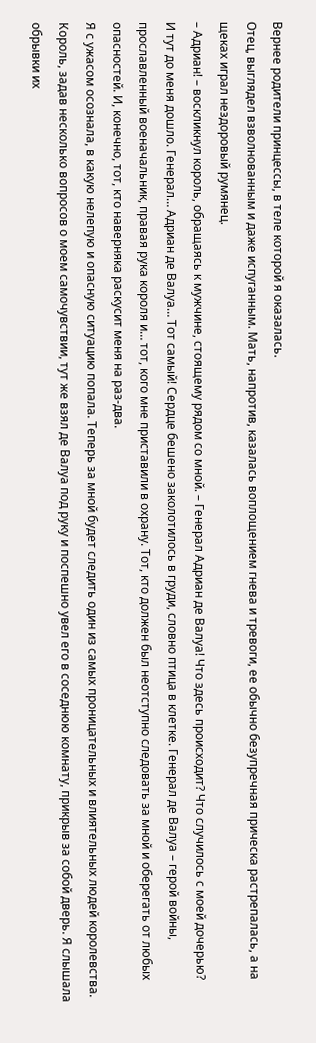Вернее родители принцессы, в теле которой я оказалась.
Отец, выглядел взволнованным и даже испуганным. Мать, напротив, казалась воплощением гнева и тревоги, ее обычно безупречная прическа растрепалась, а на щеках играл нездоровый румянец.
– Адриан! – воскликнул король, обращаясь к мужчине, стоящему рядом со мной. – Генерал Адриан де Валуа! Что здесь происходит? Что случилось с моей дочерью?
И тут до меня дошло. Генерал… Адриан де Валуа… Тот самый! Сердце бешено заколотилось в груди, словно птица в клетке. Генерал де Валуа – герой войны, прославленный военачальник, правая рука короля и… тот, кого мне приставили в охрану. Тот, кто должен был неотступно следовать за мной и оберегать от любых опасностей. И, конечно, тот, кто наверняка раскусит меня на раз-два.
Я с ужасом осознала, в какую нелепую и опасную ситуацию попала. Теперь за мной будет следить один из самых проницательных и влиятельных людей королевства.
Король, задав несколько вопросов о моем самочувствии, тут же взял де Валуа под руку и поспешно увел его в соседнюю комнату, прикрыв за собой дверь. Я слышала обрывки их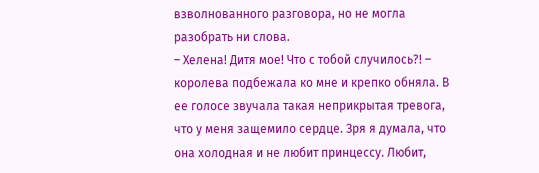взволнованного разговора, но не могла разобрать ни слова.
– Хелена! Дитя мое! Что с тобой случилось?! – королева подбежала ко мне и крепко обняла. В ее голосе звучала такая неприкрытая тревога, что у меня защемило сердце. Зря я думала, что она холодная и не любит принцессу. Любит,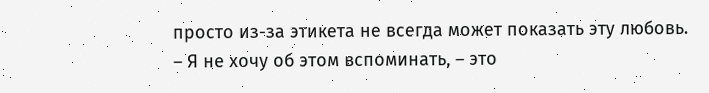просто из-за этикета не всегда может показать эту любовь.
– Я не хочу об этом вспоминать, – это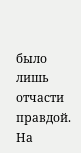было лишь отчасти правдой. На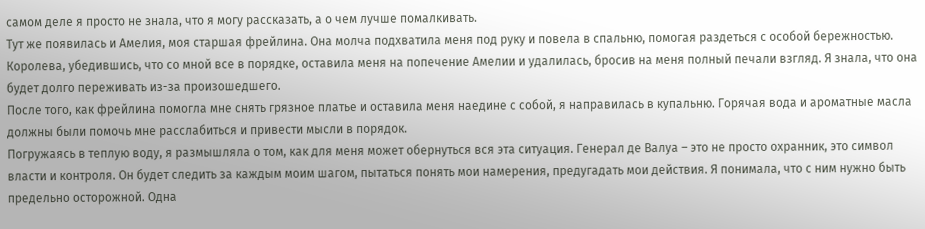самом деле я просто не знала, что я могу рассказать, а о чем лучше помалкивать.
Тут же появилась и Амелия, моя старшая фрейлина. Она молча подхватила меня под руку и повела в спальню, помогая раздеться с особой бережностью.
Королева, убедившись, что со мной все в порядке, оставила меня на попечение Амелии и удалилась, бросив на меня полный печали взгляд. Я знала, что она будет долго переживать из-за произошедшего.
После того, как фрейлина помогла мне снять грязное платье и оставила меня наедине с собой, я направилась в купальню. Горячая вода и ароматные масла должны были помочь мне расслабиться и привести мысли в порядок.
Погружаясь в теплую воду, я размышляла о том, как для меня может обернуться вся эта ситуация. Генерал де Валуа – это не просто охранник, это символ власти и контроля. Он будет следить за каждым моим шагом, пытаться понять мои намерения, предугадать мои действия. Я понимала, что с ним нужно быть предельно осторожной. Одна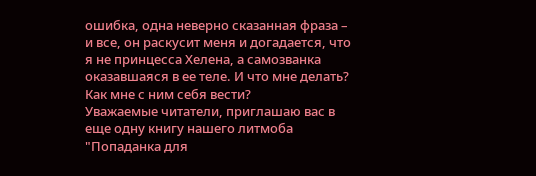ошибка, одна неверно сказанная фраза – и все, он раскусит меня и догадается, что я не принцесса Хелена, а самозванка оказавшаяся в ее теле. И что мне делать? Как мне с ним себя вести?
Уважаемые читатели, приглашаю вас в еще одну книгу нашего литмоба
"Попаданка для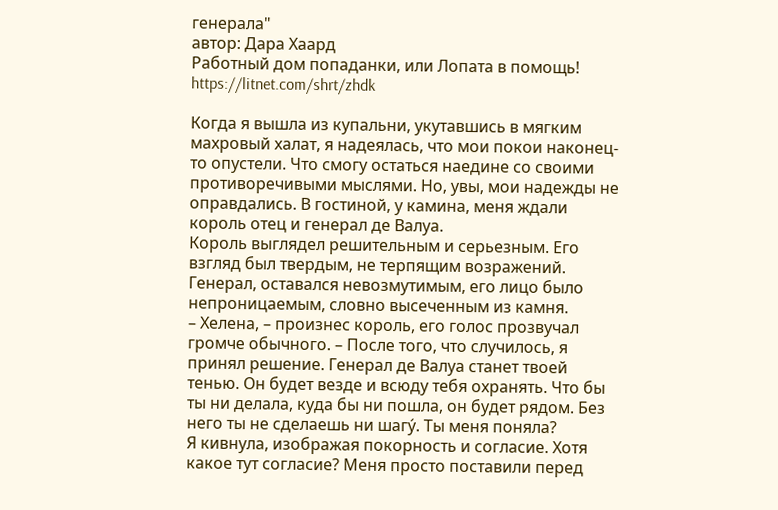генерала"
автор: Дара Хаард
Работный дом попаданки, или Лопата в помощь!
https://litnet.com/shrt/zhdk

Когда я вышла из купальни, укутавшись в мягким махровый халат, я надеялась, что мои покои наконец-то опустели. Что смогу остаться наедине со своими противоречивыми мыслями. Но, увы, мои надежды не оправдались. В гостиной, у камина, меня ждали король отец и генерал де Валуа.
Король выглядел решительным и серьезным. Его взгляд был твердым, не терпящим возражений. Генерал, оставался невозмутимым, его лицо было непроницаемым, словно высеченным из камня.
– Хелена, – произнес король, его голос прозвучал громче обычного. – После того, что случилось, я принял решение. Генерал де Валуа станет твоей тенью. Он будет везде и всюду тебя охранять. Что бы ты ни делала, куда бы ни пошла, он будет рядом. Без него ты не сделаешь ни шагу́. Ты меня поняла?
Я кивнула, изображая покорность и согласие. Хотя какое тут согласие? Меня просто поставили перед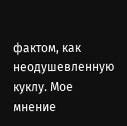фактом, как неодушевленную куклу. Мое мнение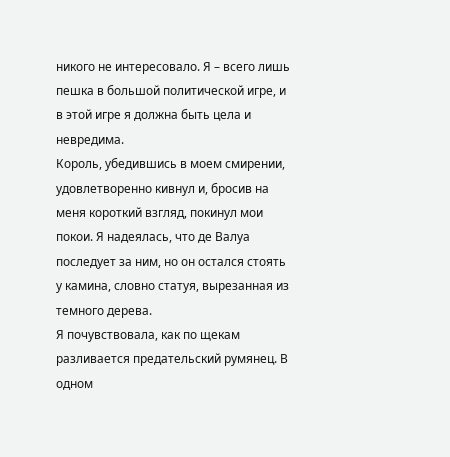никого не интересовало. Я – всего лишь пешка в большой политической игре, и в этой игре я должна быть цела и невредима.
Король, убедившись в моем смирении, удовлетворенно кивнул и, бросив на меня короткий взгляд, покинул мои покои. Я надеялась, что де Валуа последует за ним, но он остался стоять у камина, словно статуя, вырезанная из темного дерева.
Я почувствовала, как по щекам разливается предательский румянец. В одном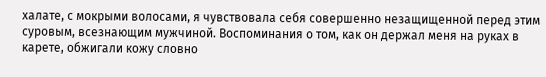халате, с мокрыми волосами, я чувствовала себя совершенно незащищенной перед этим суровым, всезнающим мужчиной. Воспоминания о том, как он держал меня на руках в карете, обжигали кожу словно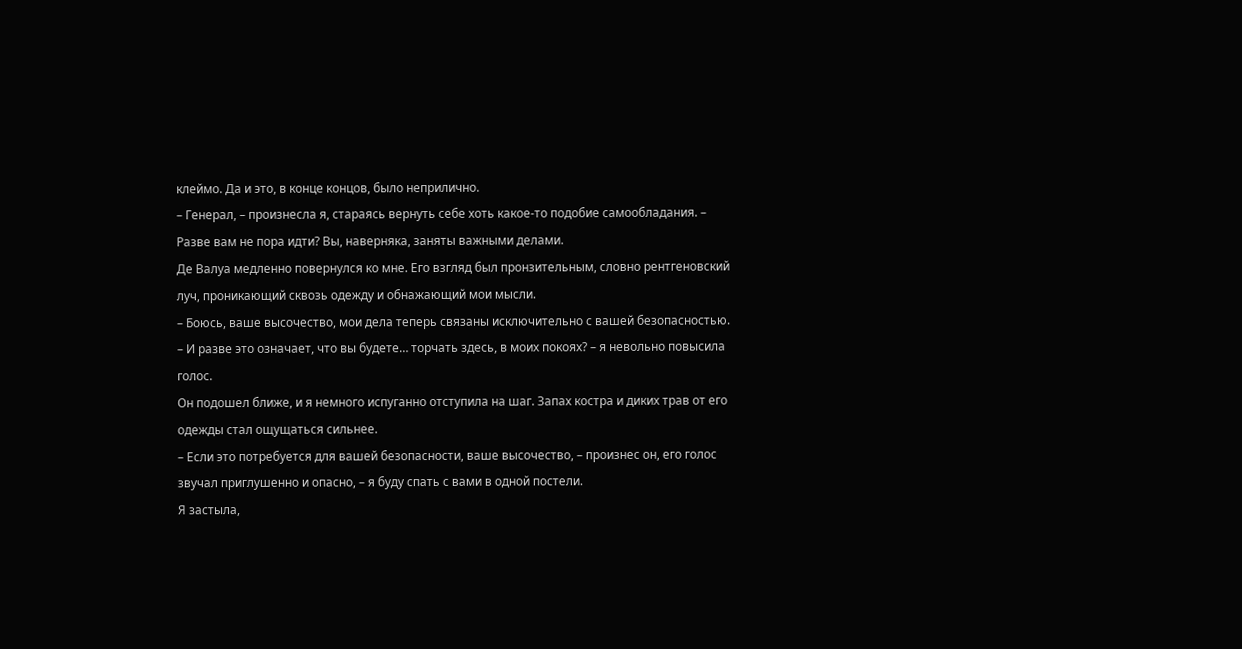клеймо. Да и это, в конце концов, было неприлично.
– Генерал, – произнесла я, стараясь вернуть себе хоть какое-то подобие самообладания. – Разве вам не пора идти? Вы, наверняка, заняты важными делами.
Де Валуа медленно повернулся ко мне. Его взгляд был пронзительным, словно рентгеновский луч, проникающий сквозь одежду и обнажающий мои мысли.
– Боюсь, ваше высочество, мои дела теперь связаны исключительно с вашей безопасностью.
– И разве это означает, что вы будете… торчать здесь, в моих покоях? – я невольно повысила голос.
Он подошел ближе, и я немного испуганно отступила на шаг. Запах костра и диких трав от его одежды стал ощущаться сильнее.
– Если это потребуется для вашей безопасности, ваше высочество, – произнес он, его голос звучал приглушенно и опасно, – я буду спать с вами в одной постели.
Я застыла,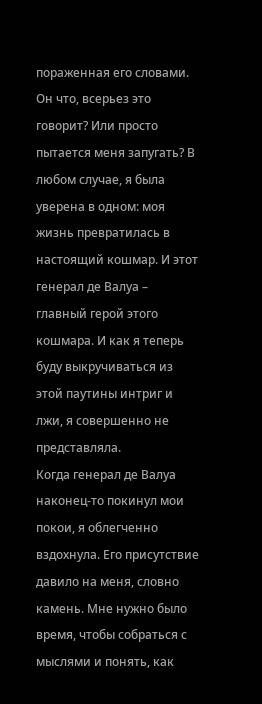пораженная его словами. Он что, всерьез это говорит? Или просто пытается меня запугать? В любом случае, я была уверена в одном: моя жизнь превратилась в настоящий кошмар. И этот генерал де Валуа – главный герой этого кошмара. И как я теперь буду выкручиваться из этой паутины интриг и лжи, я совершенно не представляла.
Когда генерал де Валуа наконец-то покинул мои покои, я облегченно вздохнула. Его присутствие давило на меня, словно камень. Мне нужно было время, чтобы собраться с мыслями и понять, как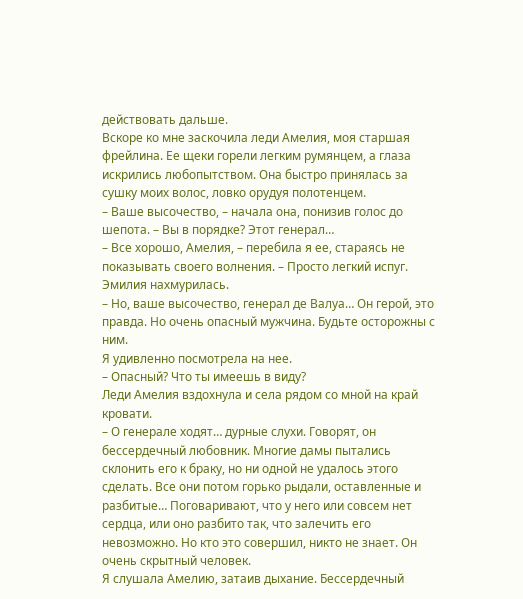действовать дальше.
Вскоре ко мне заскочила леди Амелия, моя старшая фрейлина. Ее щеки горели легким румянцем, а глаза искрились любопытством. Она быстро принялась за сушку моих волос, ловко орудуя полотенцем.
– Ваше высочество, – начала она, понизив голос до шепота. – Вы в порядке? Этот генерал…
– Все хорошо, Амелия, – перебила я ее, стараясь не показывать своего волнения. – Просто легкий испуг.
Эмилия нахмурилась.
– Но, ваше высочество, генерал де Валуа… Он герой, это правда. Но очень опасный мужчина. Будьте осторожны с ним.
Я удивленно посмотрела на нее.
– Опасный? Что ты имеешь в виду?
Леди Амелия вздохнула и села рядом со мной на край кровати.
– О генерале ходят… дурные слухи. Говорят, он бессердечный любовник. Многие дамы пытались склонить его к браку, но ни одной не удалось этого сделать. Все они потом горько рыдали, оставленные и разбитые… Поговаривают, что у него или совсем нет сердца, или оно разбито так, что залечить его невозможно. Но кто это совершил, никто не знает. Он очень скрытный человек.
Я слушала Амелию, затаив дыхание. Бессердечный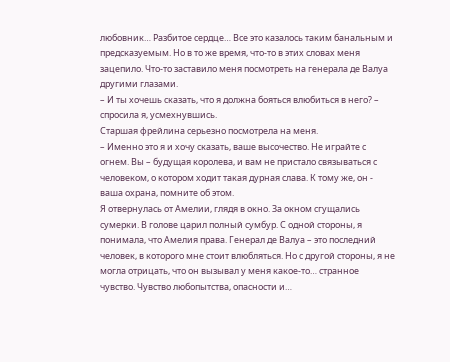любовник… Разбитое сердце… Все это казалось таким банальным и предсказуемым. Но в то же время, что-то в этих словах меня зацепило. Что-то заставило меня посмотреть на генерала де Валуа другими глазами.
– И ты хочешь сказать, что я должна бояться влюбиться в него? – спросила я, усмехнувшись.
Старшая фрейлина серьезно посмотрела на меня.
– Именно это я и хочу сказать, ваше высочество. Не играйте с огнем. Вы – будущая королева, и вам не пристало связываться с человеком, о котором ходит такая дурная слава. К тому же, он - ваша охрана, помните об этом.
Я отвернулась от Амелии, глядя в окно. За окном сгущались сумерки. В голове царил полный сумбур. С одной стороны, я понимала, что Амелия права. Генерал де Валуа – это последний человек, в которого мне стоит влюбляться. Но с другой стороны, я не могла отрицать, что он вызывал у меня какое-то… странное чувство. Чувство любопытства, опасности и…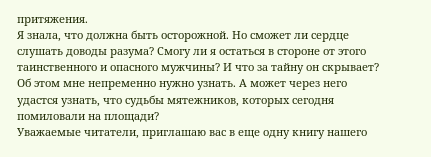притяжения.
Я знала, что должна быть осторожной. Но сможет ли сердце слушать доводы разума? Смогу ли я остаться в стороне от этого таинственного и опасного мужчины? И что за тайну он скрывает? Об этом мне непременно нужно узнать. А может через него удастся узнать, что судьбы мятежников, которых сегодня помиловали на площади?
Уважаемые читатели, приглашаю вас в еще одну книгу нашего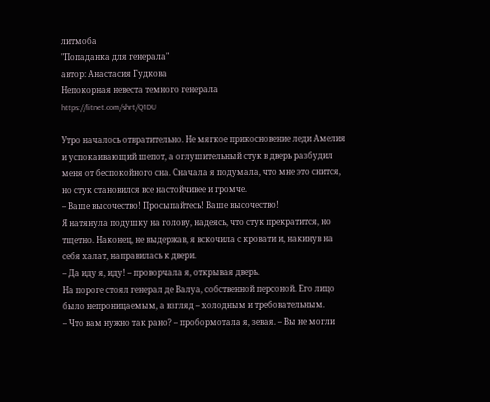литмоба
"Попаданка для генерала"
автор: Анастасия Гудкова
Непокорная невеста темного генерала
https://litnet.com/shrt/Q1DU

Утро началось отвратительно. Не мягкое прикосновение леди Амелия и успокаивающий шепот, а оглушительный стук в дверь разбудил меня от беспокойного сна. Сначала я подумала, что мне это снится, но стук становился все настойчивее и громче.
– Ваше высочество! Просыпайтесь! Ваше высочество!
Я натянула подушку на голову, надеясь, что стук прекратится, но тщетно. Наконец, не выдержав, я вскочила с кровати и, накинув на себя халат, направилась к двери.
– Да иду я, иду! – проворчала я, открывая дверь.
На пороге стоял генерал де Валуа, собственной персоной. Его лицо было непроницаемым, а взгляд – холодным и требовательным.
– Что вам нужно так рано? – пробормотала я, зевая. – Вы не могли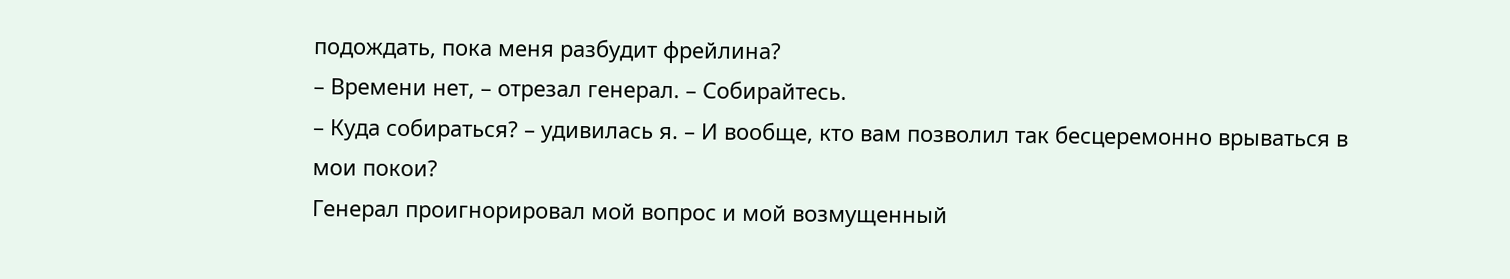подождать, пока меня разбудит фрейлина?
– Времени нет, – отрезал генерал. – Собирайтесь.
– Куда собираться? – удивилась я. – И вообще, кто вам позволил так бесцеремонно врываться в мои покои?
Генерал проигнорировал мой вопрос и мой возмущенный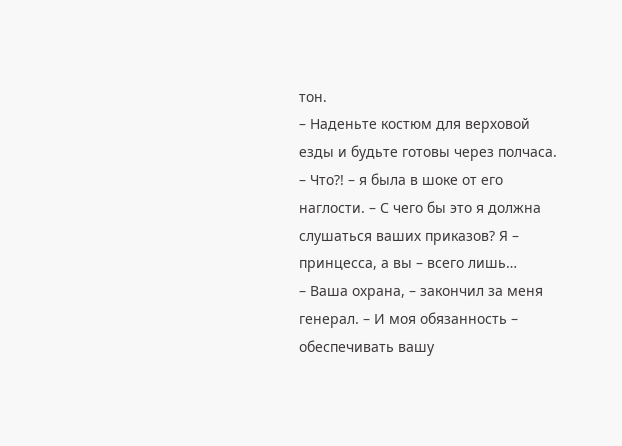тон.
– Наденьте костюм для верховой езды и будьте готовы через полчаса.
– Что?! – я была в шоке от его наглости. – С чего бы это я должна слушаться ваших приказов? Я – принцесса, а вы – всего лишь…
– Ваша охрана, – закончил за меня генерал. – И моя обязанность – обеспечивать вашу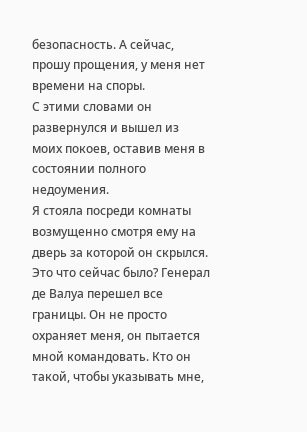безопасность. А сейчас, прошу прощения, у меня нет времени на споры.
С этими словами он развернулся и вышел из моих покоев, оставив меня в состоянии полного недоумения.
Я стояла посреди комнаты возмущенно смотря ему на дверь за которой он скрылся. Это что сейчас было? Генерал де Валуа перешел все границы. Он не просто охраняет меня, он пытается мной командовать. Кто он такой, чтобы указывать мне,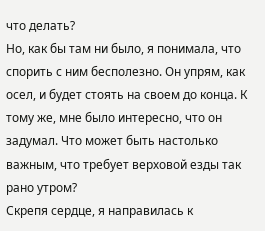что делать?
Но, как бы там ни было, я понимала, что спорить с ним бесполезно. Он упрям, как осел, и будет стоять на своем до конца. К тому же, мне было интересно, что он задумал. Что может быть настолько важным, что требует верховой езды так рано утром?
Скрепя сердце, я направилась к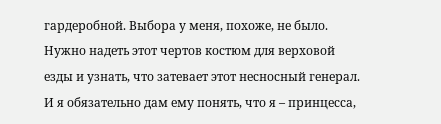гардеробной. Выбора у меня, похоже, не было. Нужно надеть этот чертов костюм для верховой езды и узнать, что затевает этот несносный генерал. И я обязательно дам ему понять, что я – принцесса,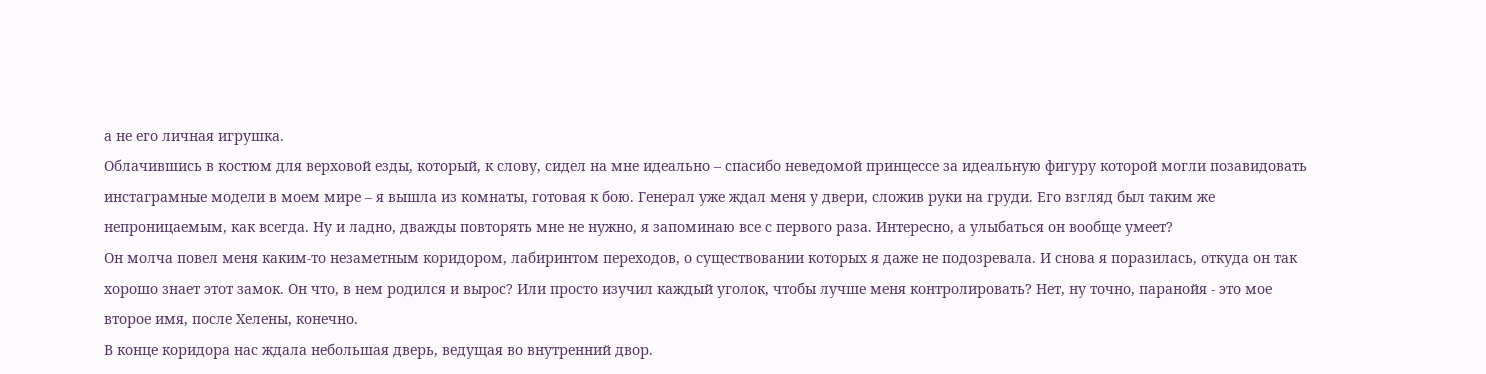а не его личная игрушка.
Облачившись в костюм для верховой езды, который, к слову, сидел на мне идеально – спасибо неведомой принцессе за идеальную фигуру которой могли позавидовать инстаграмные модели в моем мире – я вышла из комнаты, готовая к бою. Генерал уже ждал меня у двери, сложив руки на груди. Его взгляд был таким же непроницаемым, как всегда. Ну и ладно, дважды повторять мне не нужно, я запоминаю все с первого раза. Интересно, а улыбаться он вообще умеет?
Он молча повел меня каким-то незаметным коридором, лабиринтом переходов, о существовании которых я даже не подозревала. И снова я поразилась, откуда он так хорошо знает этот замок. Он что, в нем родился и вырос? Или просто изучил каждый уголок, чтобы лучше меня контролировать? Нет, ну точно, паранойя - это мое второе имя, после Хелены, конечно.
В конце коридора нас ждала небольшая дверь, ведущая во внутренний двор.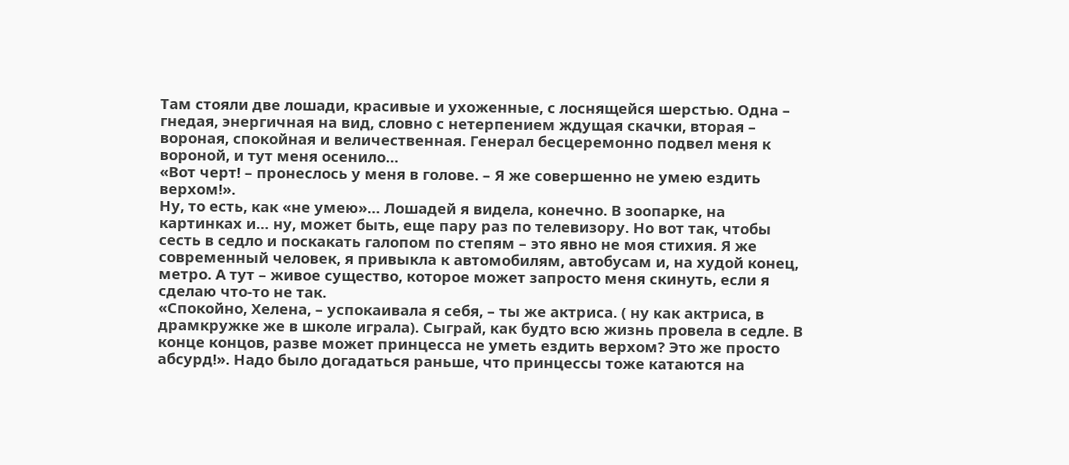Там стояли две лошади, красивые и ухоженные, с лоснящейся шерстью. Одна – гнедая, энергичная на вид, словно с нетерпением ждущая скачки, вторая – вороная, спокойная и величественная. Генерал бесцеремонно подвел меня к вороной, и тут меня осенило…
«Вот черт! – пронеслось у меня в голове. – Я же совершенно не умею ездить верхом!».
Ну, то есть, как «не умею»… Лошадей я видела, конечно. В зоопарке, на картинках и… ну, может быть, еще пару раз по телевизору. Но вот так, чтобы сесть в седло и поскакать галопом по степям – это явно не моя стихия. Я же современный человек, я привыкла к автомобилям, автобусам и, на худой конец, метро. А тут – живое существо, которое может запросто меня скинуть, если я сделаю что-то не так.
«Спокойно, Хелена, – успокаивала я себя, – ты же актриса. ( ну как актриса, в драмкружке же в школе играла). Сыграй, как будто всю жизнь провела в седле. В конце концов, разве может принцесса не уметь ездить верхом? Это же просто абсурд!». Надо было догадаться раньше, что принцессы тоже катаются на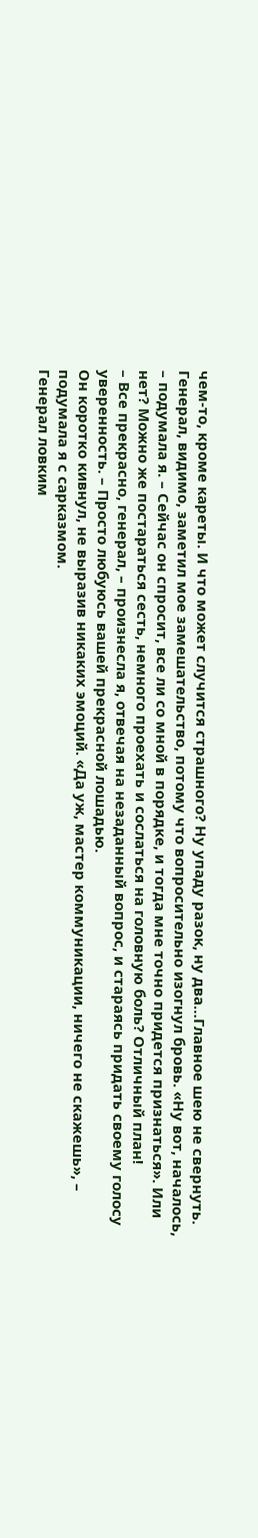чем-то, кроме кареты. И что может случится страшного? Ну упаду разок, ну два…Главное шею не свернуть.
Генерал, видимо, заметил мое замешательство, потому что вопросительно изогнул бровь. «Ну вот, началось, – подумала я. – Сейчас он спросит, все ли со мной в порядке, и тогда мне точно придется признаться». Или нет? Можно же постараться сесть, немного проехать и сослаться на головную боль? Отличный план!
– Все прекрасно, генерал, – произнесла я, отвечая на незаданный вопрос, и стараясь придать своему голосу уверенность. – Просто любуюсь вашей прекрасной лошадью.
Он коротко кивнул, не выразив никаких эмоций. «Да уж, мастер коммуникации, ничего не скажешь», – подумала я с сарказмом.
Генерал ловким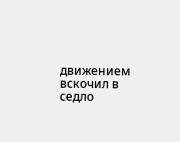движением вскочил в седло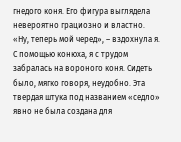гнедого коня. Его фигура выглядела невероятно грациозно и властно. «Ну, теперь мой черед», – вздохнула я.
С помощью конюха, я с трудом забралась на вороного коня. Сидеть было, мягко говоря, неудобно. Эта твердая штука под названием «седло» явно не была создана для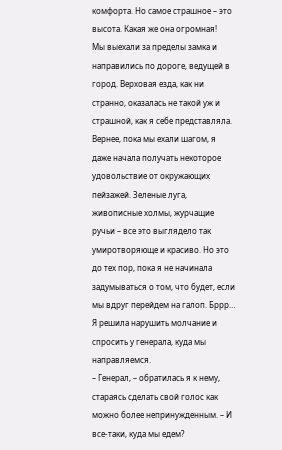комфорта. Но самое страшное – это высота. Какая же она огромная!
Мы выехали за пределы замка и направились по дороге, ведущей в город. Верховая езда, как ни странно, оказалась не такой уж и страшной, как я себе представляла. Вернее, пока мы ехали шагом, я даже начала получать некоторое удовольствие от окружающих пейзажей. Зеленые луга, живописные холмы, журчащие ручьи – все это выглядело так умиротворяюще и красиво. Но это до тех пор, пока я не начинала задумываться о том, что будет, если мы вдруг перейдем на галоп. Бррр…
Я решила нарушить молчание и спросить у генерала, куда мы направляемся.
– Генерал, – обратилась я к нему, стараясь сделать свой голос как можно более непринужденным. – И все-таки, куда мы едем?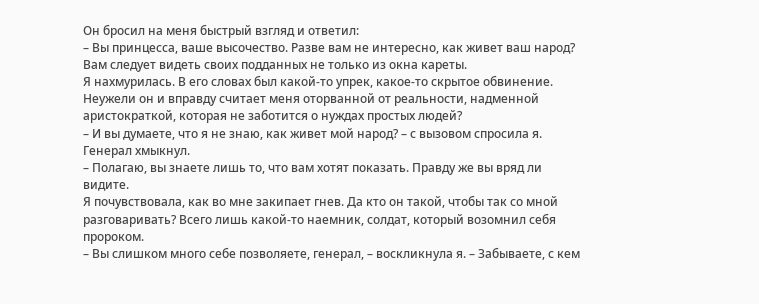Он бросил на меня быстрый взгляд и ответил:
– Вы принцесса, ваше высочество. Разве вам не интересно, как живет ваш народ? Вам следует видеть своих подданных не только из окна кареты.
Я нахмурилась. В его словах был какой-то упрек, какое-то скрытое обвинение. Неужели он и вправду считает меня оторванной от реальности, надменной аристократкой, которая не заботится о нуждах простых людей?
– И вы думаете, что я не знаю, как живет мой народ? – с вызовом спросила я.
Генерал хмыкнул.
– Полагаю, вы знаете лишь то, что вам хотят показать. Правду же вы вряд ли видите.
Я почувствовала, как во мне закипает гнев. Да кто он такой, чтобы так со мной разговаривать? Всего лишь какой-то наемник, солдат, который возомнил себя пророком.
– Вы слишком много себе позволяете, генерал, – воскликнула я. – Забываете, с кем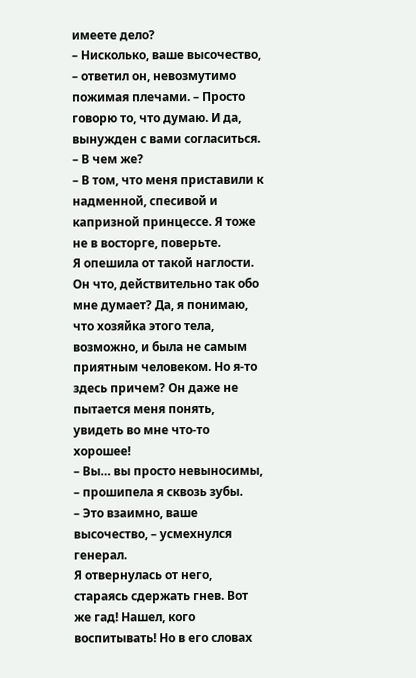имеете дело?
– Нисколько, ваше высочество, – ответил он, невозмутимо пожимая плечами. – Просто говорю то, что думаю. И да, вынужден с вами согласиться.
– В чем же?
– В том, что меня приставили к надменной, спесивой и капризной принцессе. Я тоже не в восторге, поверьте.
Я опешила от такой наглости. Он что, действительно так обо мне думает? Да, я понимаю, что хозяйка этого тела, возможно, и была не самым приятным человеком. Но я-то здесь причем? Он даже не пытается меня понять, увидеть во мне что-то хорошее!
– Вы… вы просто невыносимы, – прошипела я сквозь зубы.
– Это взаимно, ваше высочество, – усмехнулся генерал.
Я отвернулась от него, стараясь сдержать гнев. Вот же гад! Нашел, кого воспитывать! Но в его словах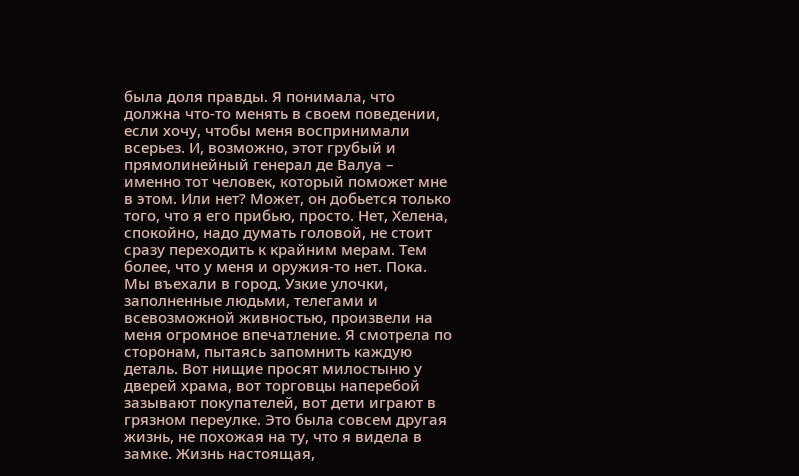была доля правды. Я понимала, что должна что-то менять в своем поведении, если хочу, чтобы меня воспринимали всерьез. И, возможно, этот грубый и прямолинейный генерал де Валуа – именно тот человек, который поможет мне в этом. Или нет? Может, он добьется только того, что я его прибью, просто. Нет, Хелена, спокойно, надо думать головой, не стоит сразу переходить к крайним мерам. Тем более, что у меня и оружия-то нет. Пока.
Мы въехали в город. Узкие улочки, заполненные людьми, телегами и всевозможной живностью, произвели на меня огромное впечатление. Я смотрела по сторонам, пытаясь запомнить каждую деталь. Вот нищие просят милостыню у дверей храма, вот торговцы наперебой зазывают покупателей, вот дети играют в грязном переулке. Это была совсем другая жизнь, не похожая на ту, что я видела в замке. Жизнь настоящая,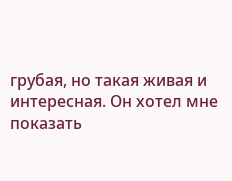грубая, но такая живая и интересная. Он хотел мне показать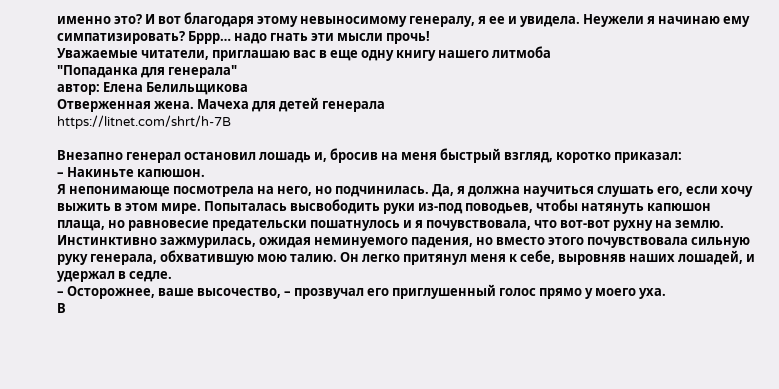именно это? И вот благодаря этому невыносимому генералу, я ее и увидела. Неужели я начинаю ему симпатизировать? Бррр… надо гнать эти мысли прочь!
Уважаемые читатели, приглашаю вас в еще одну книгу нашего литмоба
"Попаданка для генерала"
автор: Елена Белильщикова
Отверженная жена. Мачеха для детей генерала
https://litnet.com/shrt/h-7B

Внезапно генерал остановил лошадь и, бросив на меня быстрый взгляд, коротко приказал:
– Накиньте капюшон.
Я непонимающе посмотрела на него, но подчинилась. Да, я должна научиться слушать его, если хочу выжить в этом мире. Попыталась высвободить руки из-под поводьев, чтобы натянуть капюшон плаща, но равновесие предательски пошатнулось и я почувствовала, что вот-вот рухну на землю.
Инстинктивно зажмурилась, ожидая неминуемого падения, но вместо этого почувствовала сильную руку генерала, обхватившую мою талию. Он легко притянул меня к себе, выровняв наших лошадей, и удержал в седле.
– Осторожнее, ваше высочество, – прозвучал его приглушенный голос прямо у моего уха.
В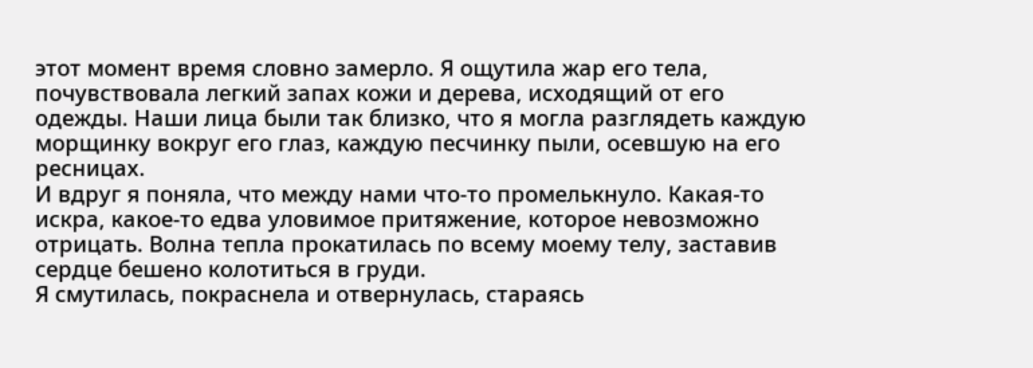этот момент время словно замерло. Я ощутила жар его тела, почувствовала легкий запах кожи и дерева, исходящий от его одежды. Наши лица были так близко, что я могла разглядеть каждую морщинку вокруг его глаз, каждую песчинку пыли, осевшую на его ресницах.
И вдруг я поняла, что между нами что-то промелькнуло. Какая-то искра, какое-то едва уловимое притяжение, которое невозможно отрицать. Волна тепла прокатилась по всему моему телу, заставив сердце бешено колотиться в груди.
Я смутилась, покраснела и отвернулась, стараясь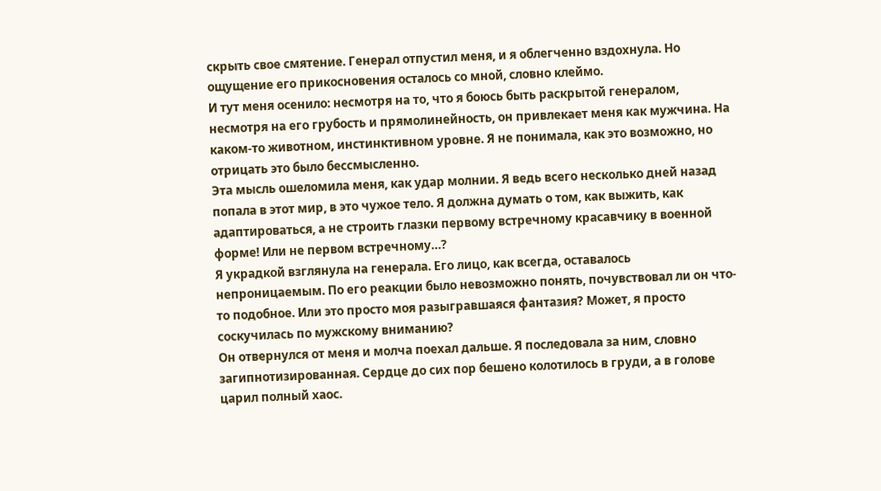скрыть свое смятение. Генерал отпустил меня, и я облегченно вздохнула. Но ощущение его прикосновения осталось со мной, словно клеймо.
И тут меня осенило: несмотря на то, что я боюсь быть раскрытой генералом, несмотря на его грубость и прямолинейность, он привлекает меня как мужчина. На каком-то животном, инстинктивном уровне. Я не понимала, как это возможно, но отрицать это было бессмысленно.
Эта мысль ошеломила меня, как удар молнии. Я ведь всего несколько дней назад попала в этот мир, в это чужое тело. Я должна думать о том, как выжить, как адаптироваться, а не строить глазки первому встречному красавчику в военной форме! Или не первом встречному…?
Я украдкой взглянула на генерала. Его лицо, как всегда, оставалось непроницаемым. По его реакции было невозможно понять, почувствовал ли он что-то подобное. Или это просто моя разыгравшаяся фантазия? Может, я просто соскучилась по мужскому вниманию?
Он отвернулся от меня и молча поехал дальше. Я последовала за ним, словно загипнотизированная. Сердце до сих пор бешено колотилось в груди, а в голове царил полный хаос.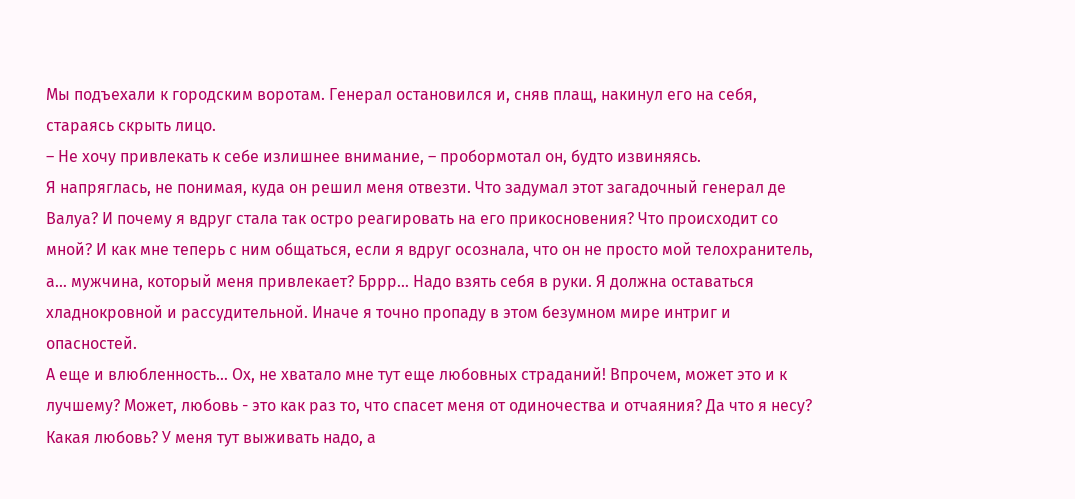Мы подъехали к городским воротам. Генерал остановился и, сняв плащ, накинул его на себя, стараясь скрыть лицо.
– Не хочу привлекать к себе излишнее внимание, – пробормотал он, будто извиняясь.
Я напряглась, не понимая, куда он решил меня отвезти. Что задумал этот загадочный генерал де Валуа? И почему я вдруг стала так остро реагировать на его прикосновения? Что происходит со мной? И как мне теперь с ним общаться, если я вдруг осознала, что он не просто мой телохранитель, а… мужчина, который меня привлекает? Бррр… Надо взять себя в руки. Я должна оставаться хладнокровной и рассудительной. Иначе я точно пропаду в этом безумном мире интриг и опасностей.
А еще и влюбленность… Ох, не хватало мне тут еще любовных страданий! Впрочем, может это и к лучшему? Может, любовь - это как раз то, что спасет меня от одиночества и отчаяния? Да что я несу? Какая любовь? У меня тут выживать надо, а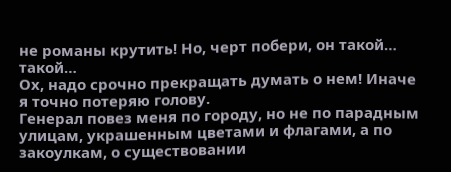не романы крутить! Но, черт побери, он такой… такой…
Ох, надо срочно прекращать думать о нем! Иначе я точно потеряю голову.
Генерал повез меня по городу, но не по парадным улицам, украшенным цветами и флагами, а по закоулкам, о существовании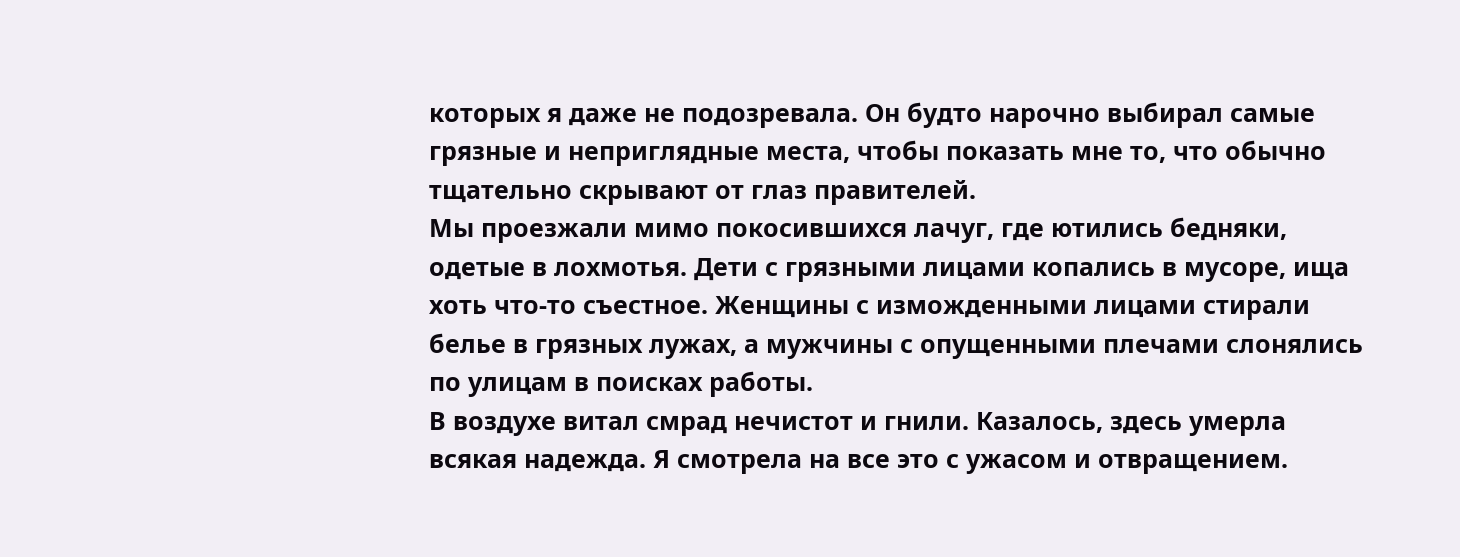которых я даже не подозревала. Он будто нарочно выбирал самые грязные и неприглядные места, чтобы показать мне то, что обычно тщательно скрывают от глаз правителей.
Мы проезжали мимо покосившихся лачуг, где ютились бедняки, одетые в лохмотья. Дети с грязными лицами копались в мусоре, ища хоть что-то съестное. Женщины с изможденными лицами стирали белье в грязных лужах, а мужчины с опущенными плечами слонялись по улицам в поисках работы.
В воздухе витал смрад нечистот и гнили. Казалось, здесь умерла всякая надежда. Я смотрела на все это с ужасом и отвращением.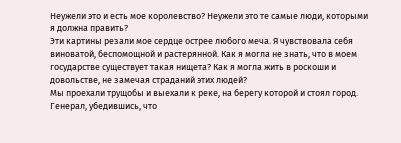Неужели это и есть мое королевство? Неужели это те самые люди, которыми я должна править?
Эти картины резали мое сердце острее любого меча. Я чувствовала себя виноватой, беспомощной и растерянной. Как я могла не знать, что в моем государстве существует такая нищета? Как я могла жить в роскоши и довольстве, не замечая страданий этих людей?
Мы проехали трущобы и выехали к реке, на берегу которой и стоял город. Генерал, убедившись, что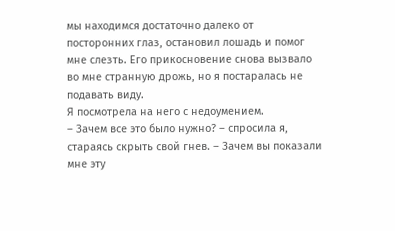мы находимся достаточно далеко от посторонних глаз, остановил лошадь и помог мне слезть. Его прикосновение снова вызвало во мне странную дрожь, но я постаралась не подавать виду.
Я посмотрела на него с недоумением.
– Зачем все это было нужно? – спросила я, стараясь скрыть свой гнев. – Зачем вы показали мне эту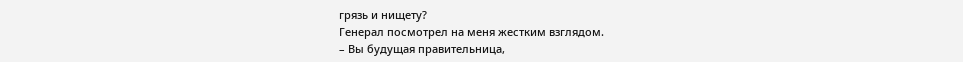грязь и нищету?
Генерал посмотрел на меня жестким взглядом.
– Вы будущая правительница,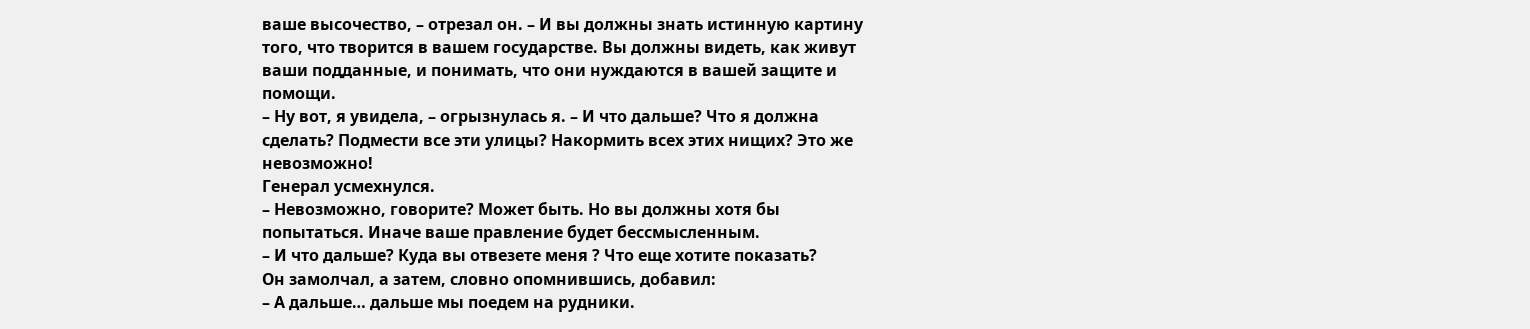ваше высочество, – отрезал он. – И вы должны знать истинную картину того, что творится в вашем государстве. Вы должны видеть, как живут ваши подданные, и понимать, что они нуждаются в вашей защите и помощи.
– Ну вот, я увидела, – огрызнулась я. – И что дальше? Что я должна сделать? Подмести все эти улицы? Накормить всех этих нищих? Это же невозможно!
Генерал усмехнулся.
– Невозможно, говорите? Может быть. Но вы должны хотя бы попытаться. Иначе ваше правление будет бессмысленным.
– И что дальше? Куда вы отвезете меня ? Что еще хотите показать?
Он замолчал, а затем, словно опомнившись, добавил:
– А дальше… дальше мы поедем на рудники.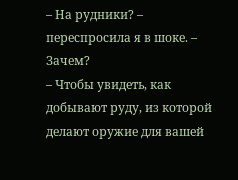– На рудники? – переспросила я в шоке. – Зачем?
– Чтобы увидеть, как добывают руду, из которой делают оружие для вашей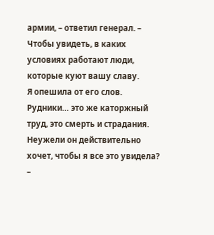армии, – ответил генерал. – Чтобы увидеть, в каких условиях работают люди, которые куют вашу славу.
Я опешила от его слов. Рудники… это же каторжный труд, это смерть и страдания. Неужели он действительно хочет, чтобы я все это увидела?
–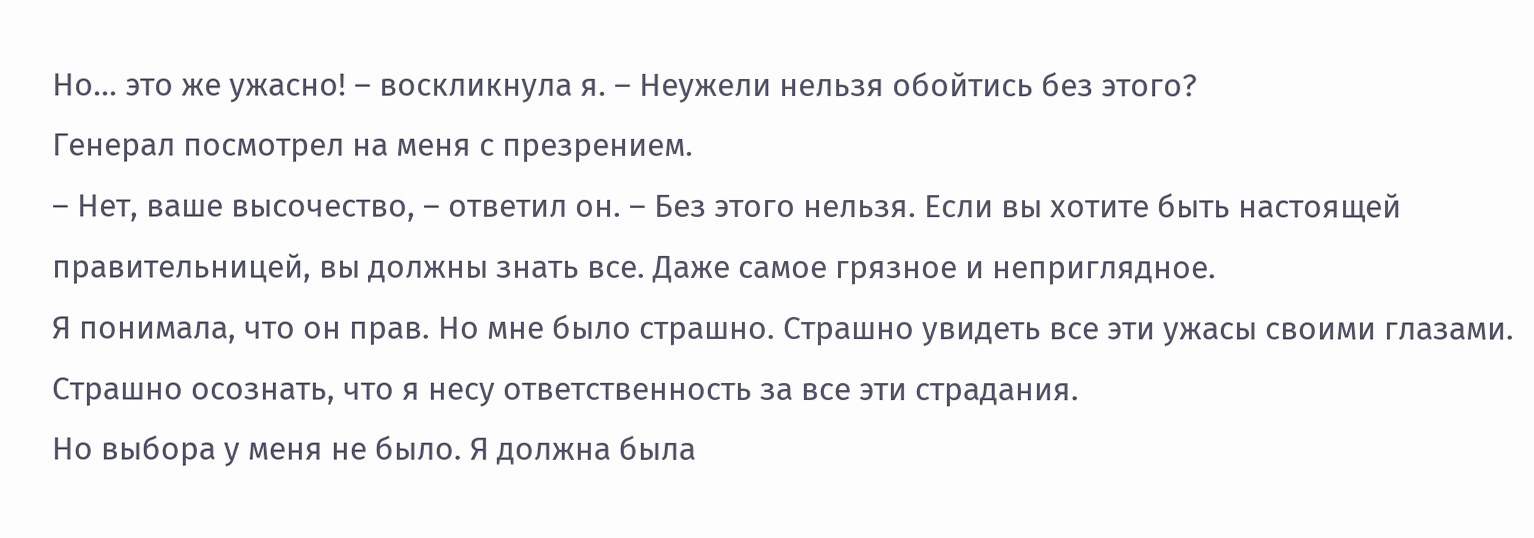Но… это же ужасно! – воскликнула я. – Неужели нельзя обойтись без этого?
Генерал посмотрел на меня с презрением.
– Нет, ваше высочество, – ответил он. – Без этого нельзя. Если вы хотите быть настоящей правительницей, вы должны знать все. Даже самое грязное и неприглядное.
Я понимала, что он прав. Но мне было страшно. Страшно увидеть все эти ужасы своими глазами. Страшно осознать, что я несу ответственность за все эти страдания.
Но выбора у меня не было. Я должна была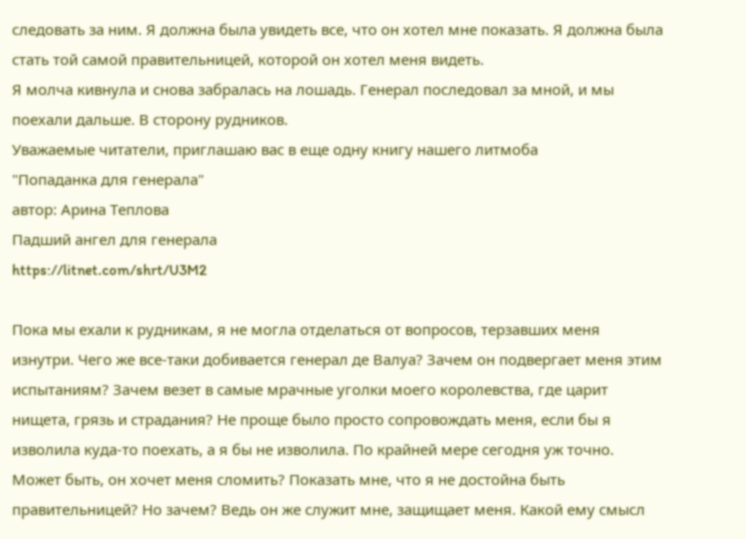следовать за ним. Я должна была увидеть все, что он хотел мне показать. Я должна была стать той самой правительницей, которой он хотел меня видеть.
Я молча кивнула и снова забралась на лошадь. Генерал последовал за мной, и мы поехали дальше. В сторону рудников.
Уважаемые читатели, приглашаю вас в еще одну книгу нашего литмоба
"Попаданка для генерала"
автор: Арина Теплова
Падший ангел для генерала
https://litnet.com/shrt/U3M2

Пока мы ехали к рудникам, я не могла отделаться от вопросов, терзавших меня изнутри. Чего же все-таки добивается генерал де Валуа? Зачем он подвергает меня этим испытаниям? Зачем везет в самые мрачные уголки моего королевства, где царит нищета, грязь и страдания? Не проще было просто сопровождать меня, если бы я изволила куда-то поехать, а я бы не изволила. По крайней мере сегодня уж точно.
Может быть, он хочет меня сломить? Показать мне, что я не достойна быть правительницей? Но зачем? Ведь он же служит мне, защищает меня. Какой ему смысл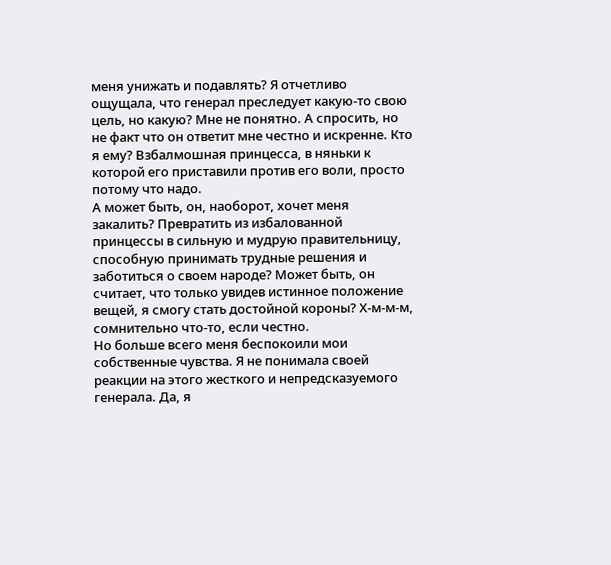меня унижать и подавлять? Я отчетливо ощущала, что генерал преследует какую-то свою цель, но какую? Мне не понятно. А спросить, но не факт что он ответит мне честно и искренне. Кто я ему? Взбалмошная принцесса, в няньки к которой его приставили против его воли, просто потому что надо.
А может быть, он, наоборот, хочет меня закалить? Превратить из избалованной принцессы в сильную и мудрую правительницу, способную принимать трудные решения и заботиться о своем народе? Может быть, он считает, что только увидев истинное положение вещей, я смогу стать достойной короны? Х-м-м-м, сомнительно что-то, если честно.
Но больше всего меня беспокоили мои собственные чувства. Я не понимала своей реакции на этого жесткого и непредсказуемого генерала. Да, я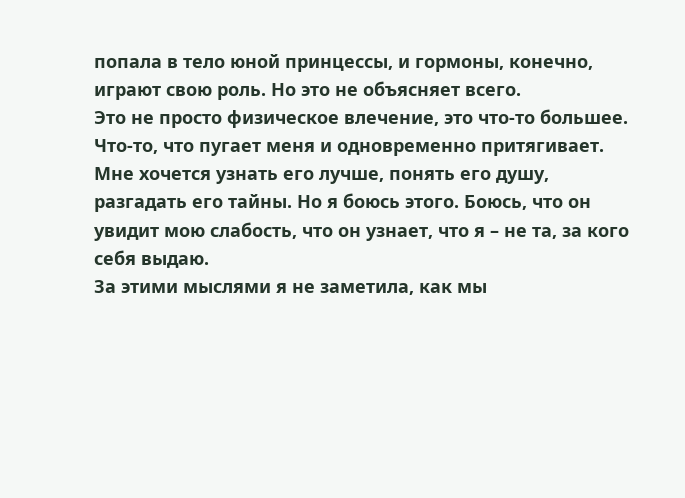попала в тело юной принцессы, и гормоны, конечно, играют свою роль. Но это не объясняет всего.
Это не просто физическое влечение, это что-то большее. Что-то, что пугает меня и одновременно притягивает. Мне хочется узнать его лучше, понять его душу, разгадать его тайны. Но я боюсь этого. Боюсь, что он увидит мою слабость, что он узнает, что я – не та, за кого себя выдаю.
За этими мыслями я не заметила, как мы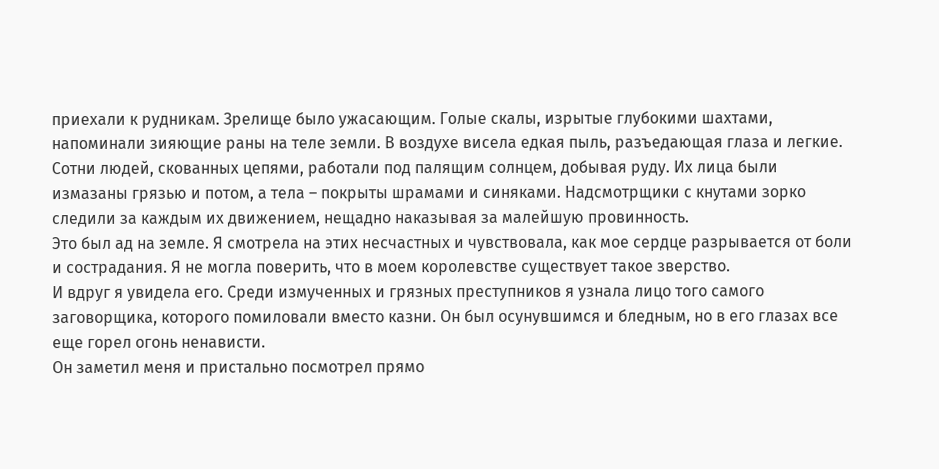приехали к рудникам. Зрелище было ужасающим. Голые скалы, изрытые глубокими шахтами, напоминали зияющие раны на теле земли. В воздухе висела едкая пыль, разъедающая глаза и легкие.
Сотни людей, скованных цепями, работали под палящим солнцем, добывая руду. Их лица были измазаны грязью и потом, а тела – покрыты шрамами и синяками. Надсмотрщики с кнутами зорко следили за каждым их движением, нещадно наказывая за малейшую провинность.
Это был ад на земле. Я смотрела на этих несчастных и чувствовала, как мое сердце разрывается от боли и сострадания. Я не могла поверить, что в моем королевстве существует такое зверство.
И вдруг я увидела его. Среди измученных и грязных преступников я узнала лицо того самого заговорщика, которого помиловали вместо казни. Он был осунувшимся и бледным, но в его глазах все еще горел огонь ненависти.
Он заметил меня и пристально посмотрел прямо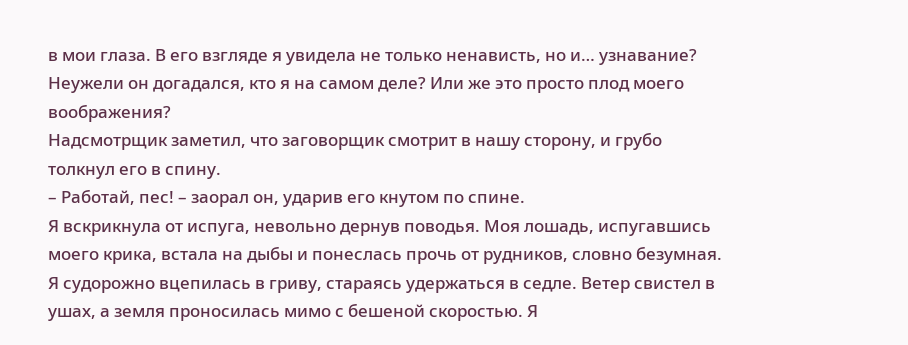в мои глаза. В его взгляде я увидела не только ненависть, но и… узнавание? Неужели он догадался, кто я на самом деле? Или же это просто плод моего воображения?
Надсмотрщик заметил, что заговорщик смотрит в нашу сторону, и грубо толкнул его в спину.
– Работай, пес! – заорал он, ударив его кнутом по спине.
Я вскрикнула от испуга, невольно дернув поводья. Моя лошадь, испугавшись моего крика, встала на дыбы и понеслась прочь от рудников, словно безумная.
Я судорожно вцепилась в гриву, стараясь удержаться в седле. Ветер свистел в ушах, а земля проносилась мимо с бешеной скоростью. Я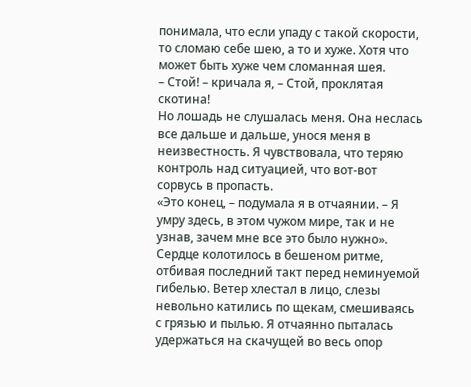понимала, что если упаду с такой скорости, то сломаю себе шею, а то и хуже. Хотя что может быть хуже чем сломанная шея.
– Стой! – кричала я, – Стой, проклятая скотина!
Но лошадь не слушалась меня. Она неслась все дальше и дальше, унося меня в неизвестность. Я чувствовала, что теряю контроль над ситуацией, что вот-вот сорвусь в пропасть.
«Это конец, – подумала я в отчаянии. – Я умру здесь, в этом чужом мире, так и не узнав, зачем мне все это было нужно».
Сердце колотилось в бешеном ритме, отбивая последний такт перед неминуемой гибелью. Ветер хлестал в лицо, слезы невольно катились по щекам, смешиваясь с грязью и пылью. Я отчаянно пыталась удержаться на скачущей во весь опор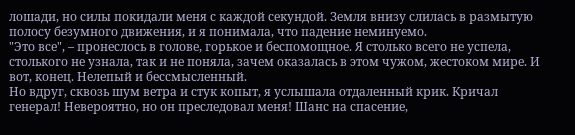лошади, но силы покидали меня с каждой секундой. Земля внизу слилась в размытую полосу безумного движения, и я понимала, что падение неминуемо.
"Это все", – пронеслось в голове, горькое и беспомощное. Я столько всего не успела, столького не узнала, так и не поняла, зачем оказалась в этом чужом, жестоком мире. И вот, конец. Нелепый и бессмысленный.
Но вдруг, сквозь шум ветра и стук копыт, я услышала отдаленный крик. Кричал генерал! Невероятно, но он преследовал меня! Шанс на спасение,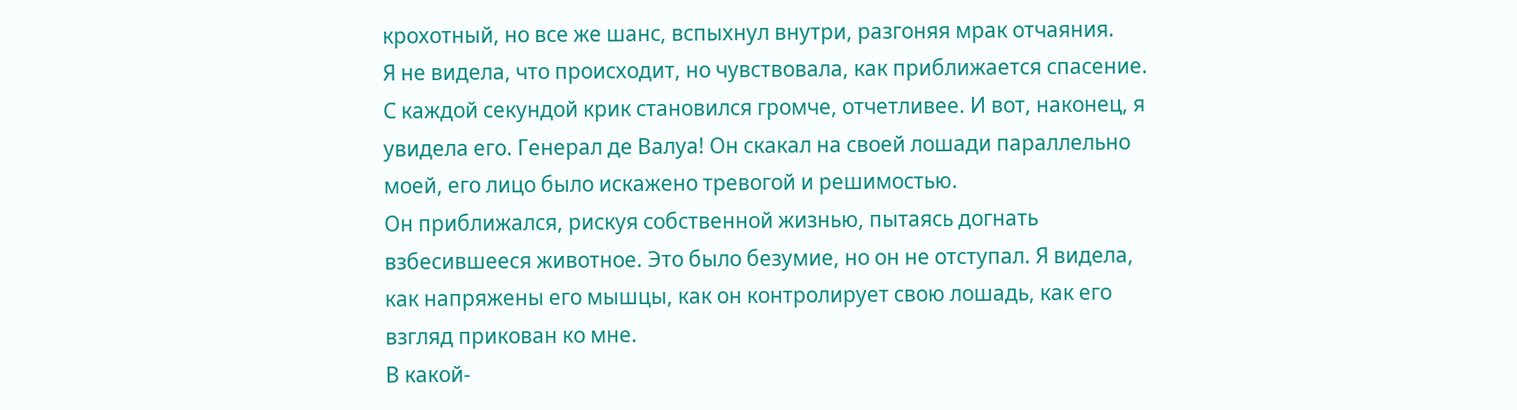крохотный, но все же шанс, вспыхнул внутри, разгоняя мрак отчаяния.
Я не видела, что происходит, но чувствовала, как приближается спасение. С каждой секундой крик становился громче, отчетливее. И вот, наконец, я увидела его. Генерал де Валуа! Он скакал на своей лошади параллельно моей, его лицо было искажено тревогой и решимостью.
Он приближался, рискуя собственной жизнью, пытаясь догнать взбесившееся животное. Это было безумие, но он не отступал. Я видела, как напряжены его мышцы, как он контролирует свою лошадь, как его взгляд прикован ко мне.
В какой-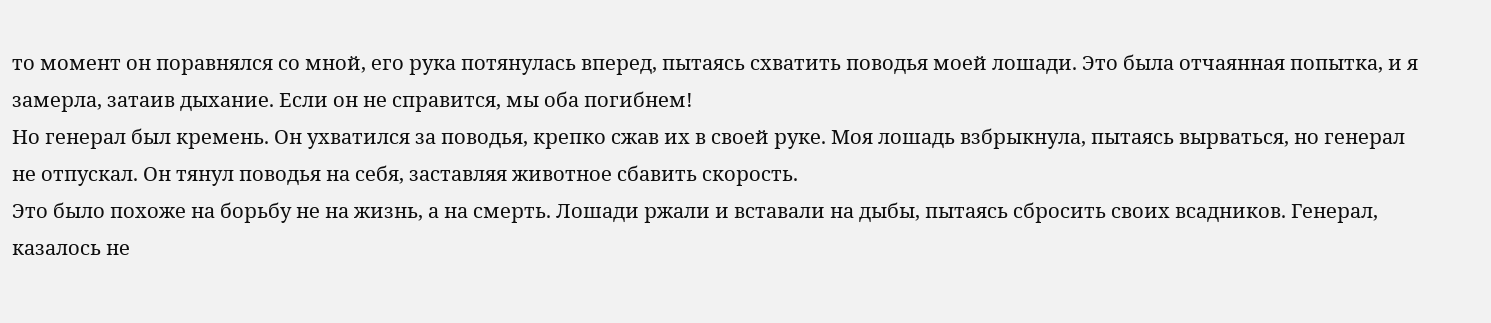то момент он поравнялся со мной, его рука потянулась вперед, пытаясь схватить поводья моей лошади. Это была отчаянная попытка, и я замерла, затаив дыхание. Если он не справится, мы оба погибнем!
Но генерал был кремень. Он ухватился за поводья, крепко сжав их в своей руке. Моя лошадь взбрыкнула, пытаясь вырваться, но генерал не отпускал. Он тянул поводья на себя, заставляя животное сбавить скорость.
Это было похоже на борьбу не на жизнь, а на смерть. Лошади ржали и вставали на дыбы, пытаясь сбросить своих всадников. Генерал, казалось не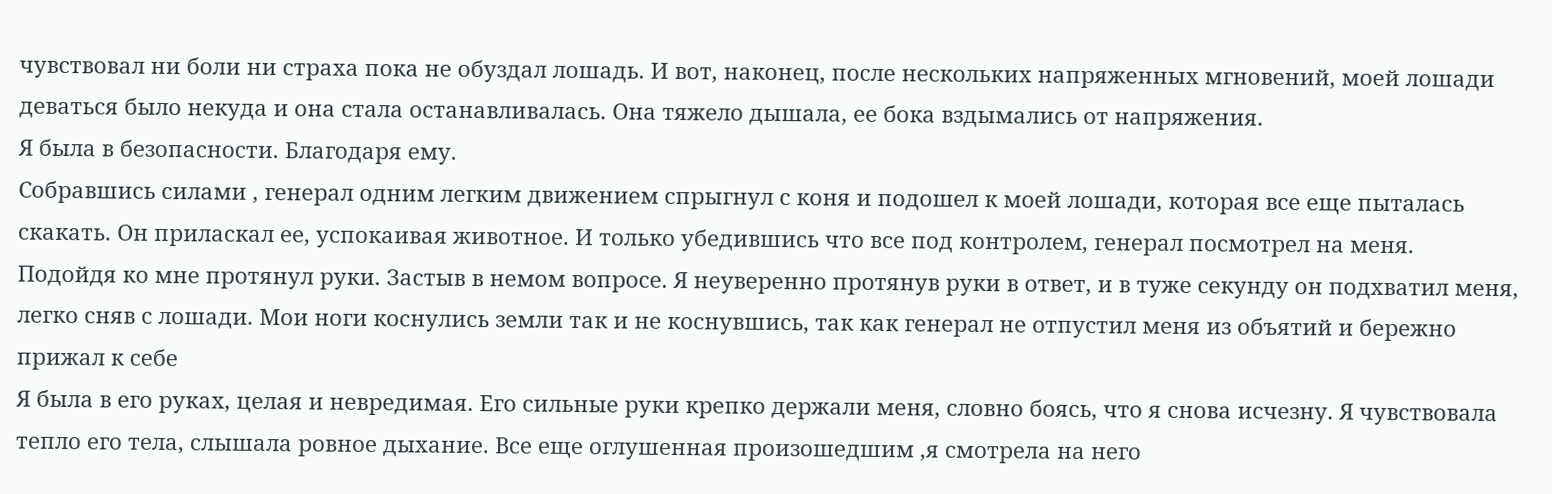чувствовал ни боли ни страха пока не обуздал лошадь. И вот, наконец, после нескольких напряженных мгновений, моей лошади деваться было некуда и она стала останавливалась. Она тяжело дышала, ее бока вздымались от напряжения.
Я была в безопасности. Благодаря ему.
Собравшись силами , генерал одним легким движением спрыгнул с коня и подошел к моей лошади, которая все еще пыталась скакать. Он приласкал ее, успокаивая животное. И только убедившись что все под контролем, генерал посмотрел на меня.
Подойдя ко мне протянул руки. Застыв в немом вопросе. Я неуверенно протянув руки в ответ, и в туже секунду он подхватил меня, легко сняв с лошади. Мои ноги коснулись земли так и не коснувшись, так как генерал не отпустил меня из объятий и бережно прижал к себе
Я была в его руках, целая и невредимая. Его сильные руки крепко держали меня, словно боясь, что я снова исчезну. Я чувствовала тепло его тела, слышала ровное дыхание. Все еще оглушенная произошедшим ,я смотрела на него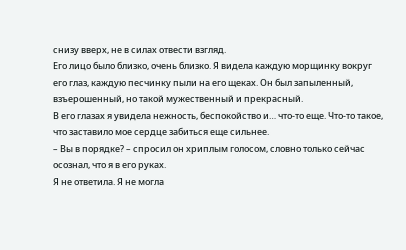снизу вверх, не в силах отвести взгляд.
Его лицо было близко, очень близко. Я видела каждую морщинку вокруг его глаз, каждую песчинку пыли на его щеках. Он был запыленный, взъерошенный, но такой мужественный и прекрасный.
В его глазах я увидела нежность, беспокойство и… что-то еще. Что-то такое, что заставило мое сердце забиться еще сильнее.
– Вы в порядке? – спросил он хриплым голосом, словно только сейчас осознал, что я в его руках.
Я не ответила. Я не могла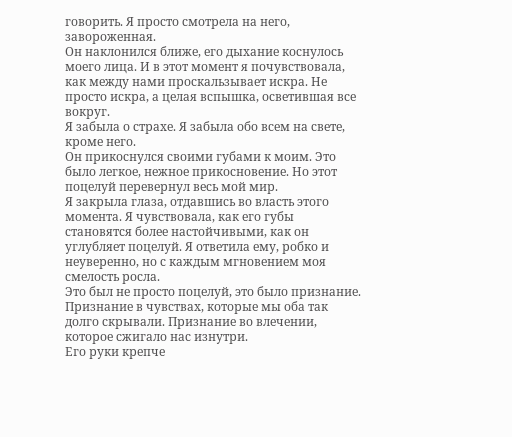говорить. Я просто смотрела на него, завороженная.
Он наклонился ближе, его дыхание коснулось моего лица. И в этот момент я почувствовала, как между нами проскальзывает искра. Не просто искра, а целая вспышка, осветившая все вокруг.
Я забыла о страхе. Я забыла обо всем на свете, кроме него.
Он прикоснулся своими губами к моим. Это было легкое, нежное прикосновение. Но этот поцелуй перевернул весь мой мир.
Я закрыла глаза, отдавшись во власть этого момента. Я чувствовала, как его губы становятся более настойчивыми, как он углубляет поцелуй. Я ответила ему, робко и неуверенно, но с каждым мгновением моя смелость росла.
Это был не просто поцелуй, это было признание. Признание в чувствах, которые мы оба так долго скрывали. Признание во влечении, которое сжигало нас изнутри.
Его руки крепче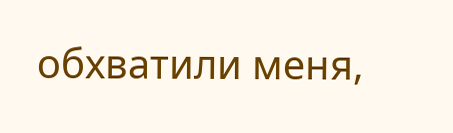обхватили меня,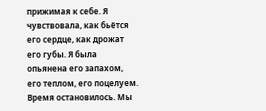прижимая к себе. Я чувствовала, как бьётся его сердце, как дрожат его губы. Я была опьянена его запахом, его теплом, его поцелуем.
Время остановилось. Мы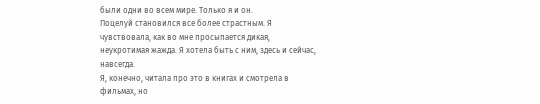были одни во всем мире. Только я и он.
Поцелуй становился все более страстным. Я чувствовала, как во мне просыпается дикая, неукротимая жажда. Я хотела быть с ним, здесь и сейчас, навсегда.
Я, конечно, читала про это в книгах и смотрела в фильмах, но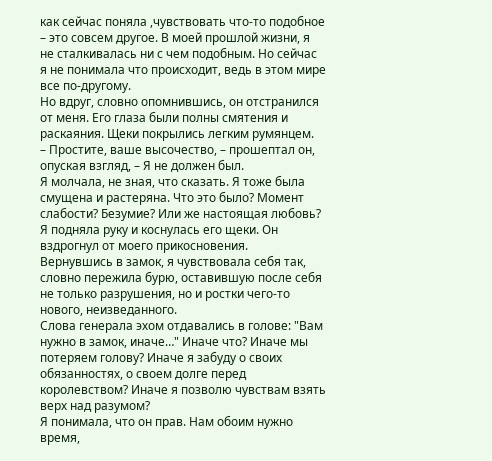как сейчас поняла ,чувствовать что-то подобное – это совсем другое. В моей прошлой жизни, я не сталкивалась ни с чем подобным. Но сейчас я не понимала что происходит, ведь в этом мире все по-другому.
Но вдруг, словно опомнившись, он отстранился от меня. Его глаза были полны смятения и раскаяния. Щеки покрылись легким румянцем.
– Простите, ваше высочество, – прошептал он, опуская взгляд, – Я не должен был.
Я молчала, не зная, что сказать. Я тоже была смущена и растеряна. Что это было? Момент слабости? Безумие? Или же настоящая любовь?
Я подняла руку и коснулась его щеки. Он вздрогнул от моего прикосновения.
Вернувшись в замок, я чувствовала себя так, словно пережила бурю, оставившую после себя не только разрушения, но и ростки чего-то нового, неизведанного.
Слова генерала эхом отдавались в голове: "Вам нужно в замок, иначе…" Иначе что? Иначе мы потеряем голову? Иначе я забуду о своих обязанностях, о своем долге перед королевством? Иначе я позволю чувствам взять верх над разумом?
Я понимала, что он прав. Нам обоим нужно время,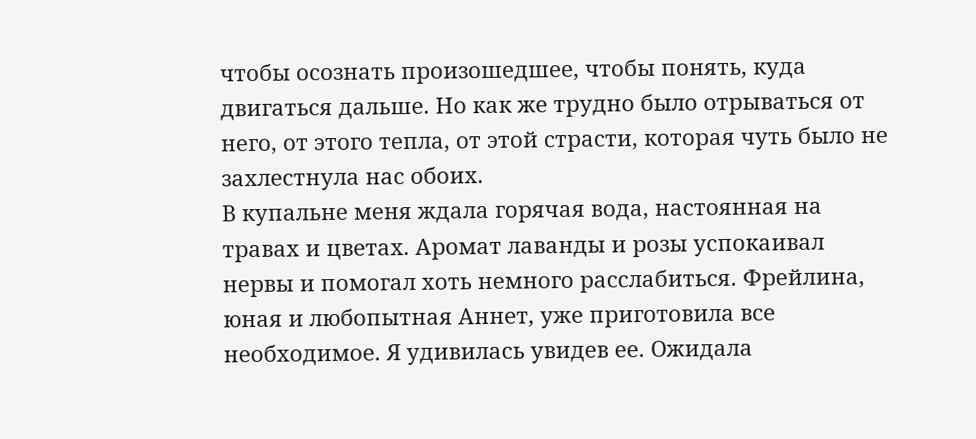чтобы осознать произошедшее, чтобы понять, куда двигаться дальше. Но как же трудно было отрываться от него, от этого тепла, от этой страсти, которая чуть было не захлестнула нас обоих.
В купальне меня ждала горячая вода, настоянная на травах и цветах. Аромат лаванды и розы успокаивал нервы и помогал хоть немного расслабиться. Фрейлина, юная и любопытная Аннет, уже приготовила все необходимое. Я удивилась увидев ее. Ожидала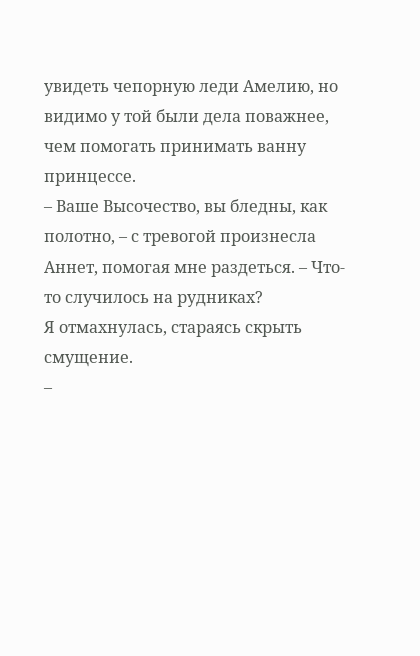увидеть чепорную леди Амелию, но видимо у той были дела поважнее, чем помогать принимать ванну принцессе.
– Ваше Высочество, вы бледны, как полотно, – с тревогой произнесла Аннет, помогая мне раздеться. – Что-то случилось на рудниках?
Я отмахнулась, стараясь скрыть смущение.
–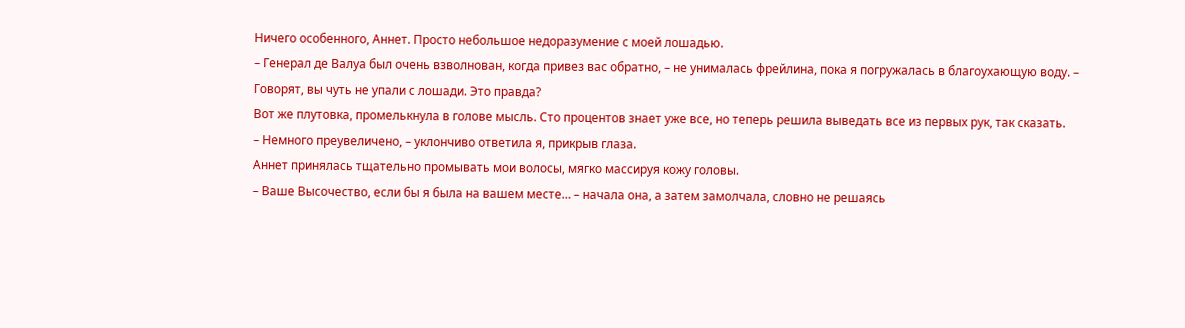Ничего особенного, Аннет. Просто небольшое недоразумение с моей лошадью.
– Генерал де Валуа был очень взволнован, когда привез вас обратно, – не унималась фрейлина, пока я погружалась в благоухающую воду. – Говорят, вы чуть не упали с лошади. Это правда?
Вот же плутовка, промелькнула в голове мысль. Сто процентов знает уже все, но теперь решила выведать все из первых рук, так сказать.
– Немного преувеличено, – уклончиво ответила я, прикрыв глаза.
Аннет принялась тщательно промывать мои волосы, мягко массируя кожу головы.
– Ваше Высочество, если бы я была на вашем месте… – начала она, а затем замолчала, словно не решаясь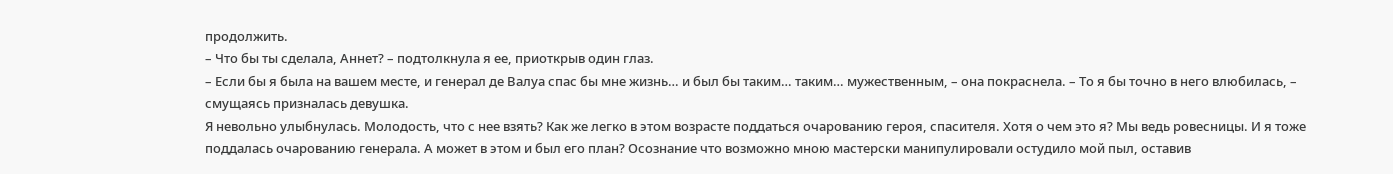продолжить.
– Что бы ты сделала, Аннет? – подтолкнула я ее, приоткрыв один глаз.
– Если бы я была на вашем месте, и генерал де Валуа спас бы мне жизнь… и был бы таким… таким… мужественным, – она покраснела. – То я бы точно в него влюбилась, – смущаясь призналась девушка.
Я невольно улыбнулась. Молодость, что с нее взять? Как же легко в этом возрасте поддаться очарованию героя, спасителя. Хотя о чем это я? Мы ведь ровесницы. И я тоже поддалась очарованию генерала. А может в этом и был его план? Осознание что возможно мною мастерски манипулировали остудило мой пыл, оставив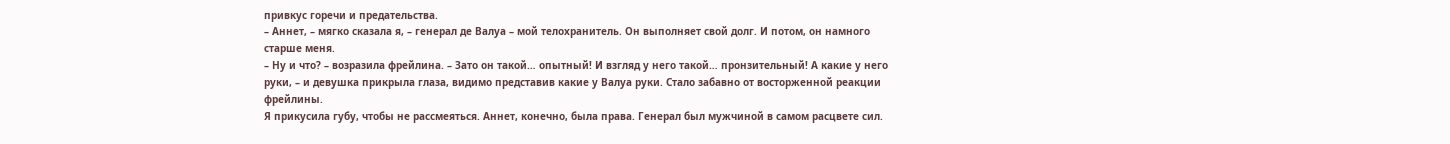привкус горечи и предательства.
– Аннет, – мягко сказала я, – генерал де Валуа – мой телохранитель. Он выполняет свой долг. И потом, он намного старше меня.
– Ну и что? – возразила фрейлина. – Зато он такой… опытный! И взгляд у него такой… пронзительный! А какие у него руки, – и девушка прикрыла глаза, видимо представив какие у Валуа руки. Стало забавно от восторженной реакции фрейлины.
Я прикусила губу, чтобы не рассмеяться. Аннет, конечно, была права. Генерал был мужчиной в самом расцвете сил.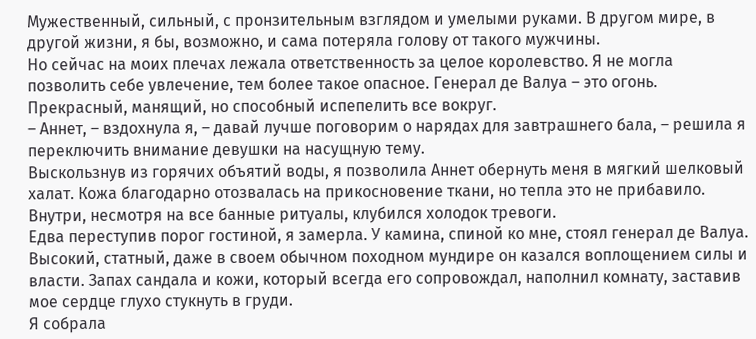Мужественный, сильный, с пронзительным взглядом и умелыми руками. В другом мире, в другой жизни, я бы, возможно, и сама потеряла голову от такого мужчины.
Но сейчас на моих плечах лежала ответственность за целое королевство. Я не могла позволить себе увлечение, тем более такое опасное. Генерал де Валуа – это огонь. Прекрасный, манящий, но способный испепелить все вокруг.
– Аннет, – вздохнула я, – давай лучше поговорим о нарядах для завтрашнего бала, – решила я переключить внимание девушки на насущную тему.
Выскользнув из горячих объятий воды, я позволила Аннет обернуть меня в мягкий шелковый халат. Кожа благодарно отозвалась на прикосновение ткани, но тепла это не прибавило. Внутри, несмотря на все банные ритуалы, клубился холодок тревоги.
Едва переступив порог гостиной, я замерла. У камина, спиной ко мне, стоял генерал де Валуа. Высокий, статный, даже в своем обычном походном мундире он казался воплощением силы и власти. Запах сандала и кожи, который всегда его сопровождал, наполнил комнату, заставив мое сердце глухо стукнуть в груди.
Я собрала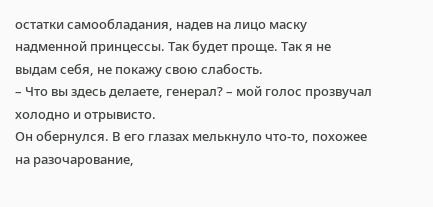остатки самообладания, надев на лицо маску надменной принцессы. Так будет проще. Так я не выдам себя, не покажу свою слабость.
– Что вы здесь делаете, генерал? – мой голос прозвучал холодно и отрывисто.
Он обернулся. В его глазах мелькнуло что-то, похожее на разочарование,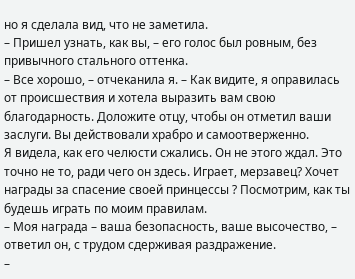но я сделала вид, что не заметила.
– Пришел узнать, как вы, – его голос был ровным, без привычного стального оттенка.
– Все хорошо, – отчеканила я. – Как видите, я оправилась от происшествия и хотела выразить вам свою благодарность. Доложите отцу, чтобы он отметил ваши заслуги. Вы действовали храбро и самоотверженно.
Я видела, как его челюсти сжались. Он не этого ждал. Это точно не то, ради чего он здесь. Играет, мерзавец? Хочет награды за спасение своей принцессы ? Посмотрим, как ты будешь играть по моим правилам.
– Моя награда – ваша безопасность, ваше высочество, – ответил он, с трудом сдерживая раздражение.
–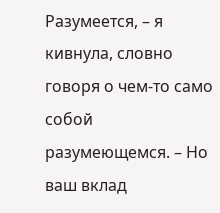Разумеется, – я кивнула, словно говоря о чем-то само собой разумеющемся. – Но ваш вклад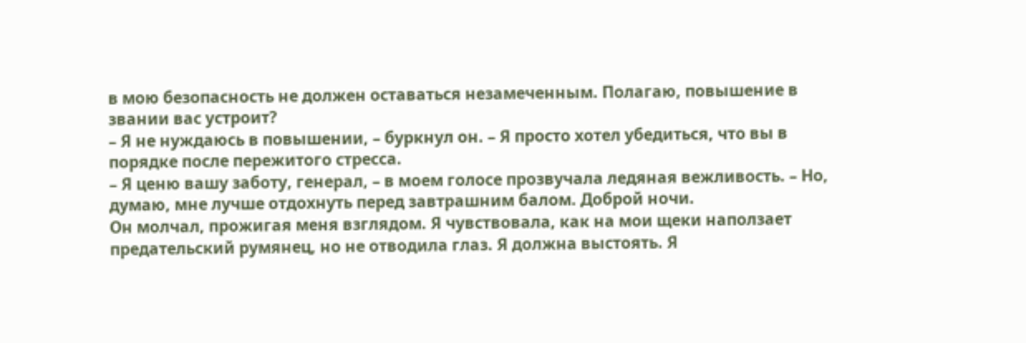в мою безопасность не должен оставаться незамеченным. Полагаю, повышение в звании вас устроит?
– Я не нуждаюсь в повышении, – буркнул он. – Я просто хотел убедиться, что вы в порядке после пережитого стресса.
– Я ценю вашу заботу, генерал, – в моем голосе прозвучала ледяная вежливость. – Но, думаю, мне лучше отдохнуть перед завтрашним балом. Доброй ночи.
Он молчал, прожигая меня взглядом. Я чувствовала, как на мои щеки наползает предательский румянец, но не отводила глаз. Я должна выстоять. Я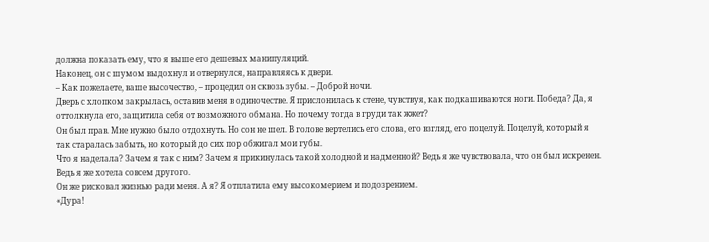должна показать ему, что я выше его дешевых манипуляций.
Наконец, он с шумом выдохнул и отвернулся, направляясь к двери.
– Как пожелаете, ваше высочество, – процедил он сквозь зубы. – Доброй ночи.
Дверь с хлопком закрылась, оставив меня в одиночестве. Я прислонилась к стене, чувствуя, как подкашиваются ноги. Победа? Да, я оттолкнула его, защитила себя от возможного обмана. Но почему тогда в груди так жжет?
Он был прав. Мне нужно было отдохнуть. Но сон не шел. В голове вертелись его слова, его взгляд, его поцелуй. Поцелуй, который я так старалась забыть, но который до сих пор обжигал мои губы.
Что я наделала? Зачем я так с ним? Зачем я прикинулась такой холодной и надменной? Ведь я же чувствовала, что он был искренен. Ведь я же хотела совсем другого.
Он же рисковал жизнью ради меня. А я? Я отплатила ему высокомерием и подозрением.
«Дура!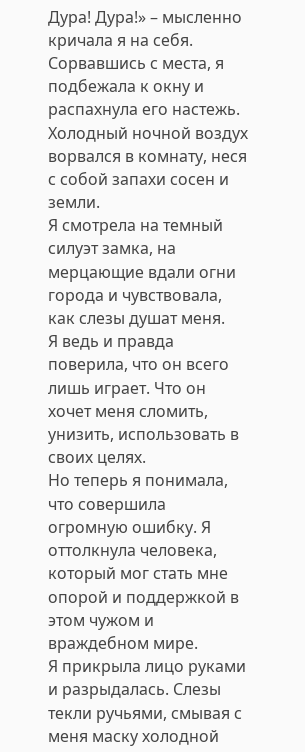Дура! Дура!» – мысленно кричала я на себя.
Сорвавшись с места, я подбежала к окну и распахнула его настежь. Холодный ночной воздух ворвался в комнату, неся с собой запахи сосен и земли.
Я смотрела на темный силуэт замка, на мерцающие вдали огни города и чувствовала, как слезы душат меня.
Я ведь и правда поверила, что он всего лишь играет. Что он хочет меня сломить, унизить, использовать в своих целях.
Но теперь я понимала, что совершила огромную ошибку. Я оттолкнула человека, который мог стать мне опорой и поддержкой в этом чужом и враждебном мире.
Я прикрыла лицо руками и разрыдалась. Слезы текли ручьями, смывая с меня маску холодной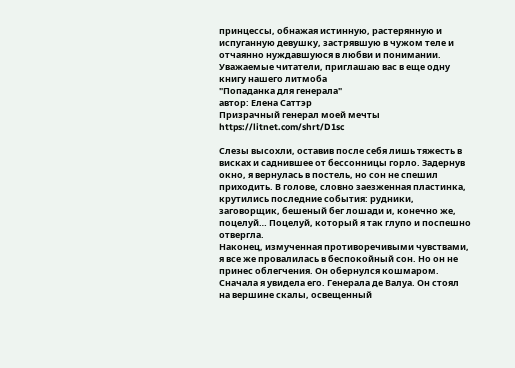принцессы, обнажая истинную, растерянную и испуганную девушку, застрявшую в чужом теле и отчаянно нуждавшуюся в любви и понимании.
Уважаемые читатели, приглашаю вас в еще одну книгу нашего литмоба
"Попаданка для генерала"
автор: Елена Саттэр
Призрачный генерал моей мечты
https://litnet.com/shrt/D1sc

Слезы высохли, оставив после себя лишь тяжесть в висках и саднившее от бессонницы горло. Задернув окно, я вернулась в постель, но сон не спешил приходить. В голове, словно заезженная пластинка, крутились последние события: рудники, заговорщик, бешеный бег лошади и, конечно же, поцелуй… Поцелуй, который я так глупо и поспешно отвергла.
Наконец, измученная противоречивыми чувствами, я все же провалилась в беспокойный сон. Но он не принес облегчения. Он обернулся кошмаром.
Сначала я увидела его. Генерала де Валуа. Он стоял на вершине скалы, освещенный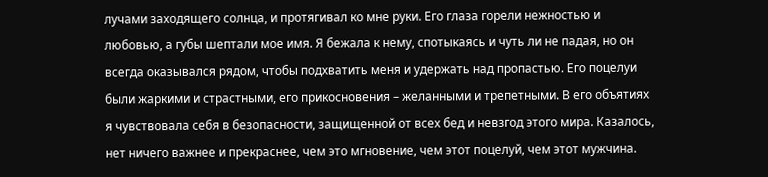лучами заходящего солнца, и протягивал ко мне руки. Его глаза горели нежностью и любовью, а губы шептали мое имя. Я бежала к нему, спотыкаясь и чуть ли не падая, но он всегда оказывался рядом, чтобы подхватить меня и удержать над пропастью. Его поцелуи были жаркими и страстными, его прикосновения – желанными и трепетными. В его объятиях я чувствовала себя в безопасности, защищенной от всех бед и невзгод этого мира. Казалось, нет ничего важнее и прекраснее, чем это мгновение, чем этот поцелуй, чем этот мужчина.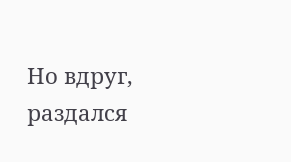Но вдруг, раздался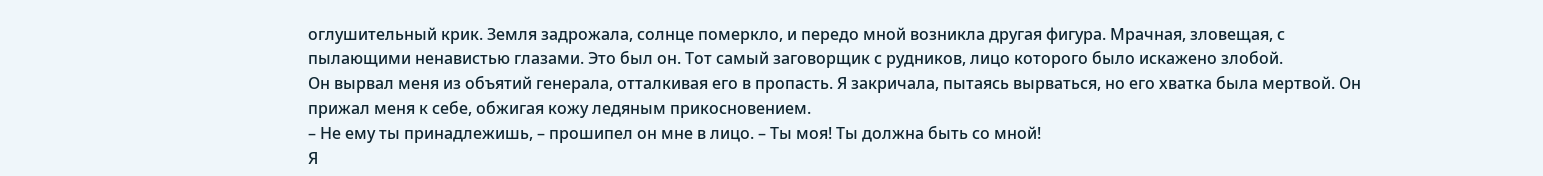оглушительный крик. Земля задрожала, солнце померкло, и передо мной возникла другая фигура. Мрачная, зловещая, с пылающими ненавистью глазами. Это был он. Тот самый заговорщик с рудников, лицо которого было искажено злобой.
Он вырвал меня из объятий генерала, отталкивая его в пропасть. Я закричала, пытаясь вырваться, но его хватка была мертвой. Он прижал меня к себе, обжигая кожу ледяным прикосновением.
– Не ему ты принадлежишь, – прошипел он мне в лицо. – Ты моя! Ты должна быть со мной!
Я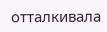отталкивала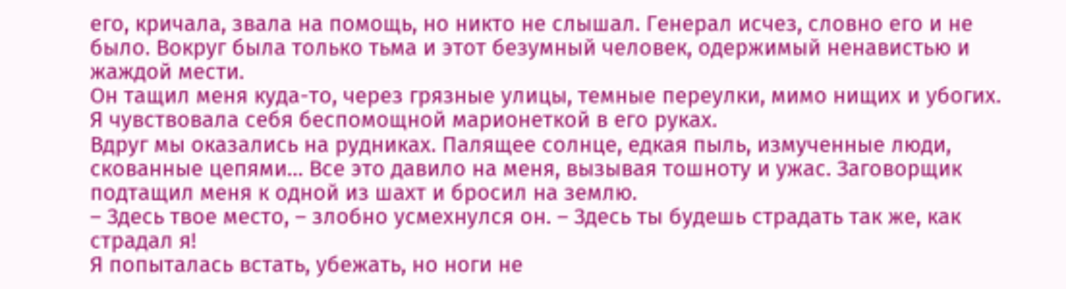его, кричала, звала на помощь, но никто не слышал. Генерал исчез, словно его и не было. Вокруг была только тьма и этот безумный человек, одержимый ненавистью и жаждой мести.
Он тащил меня куда-то, через грязные улицы, темные переулки, мимо нищих и убогих. Я чувствовала себя беспомощной марионеткой в его руках.
Вдруг мы оказались на рудниках. Палящее солнце, едкая пыль, измученные люди, скованные цепями… Все это давило на меня, вызывая тошноту и ужас. Заговорщик подтащил меня к одной из шахт и бросил на землю.
– Здесь твое место, – злобно усмехнулся он. – Здесь ты будешь страдать так же, как страдал я!
Я попыталась встать, убежать, но ноги не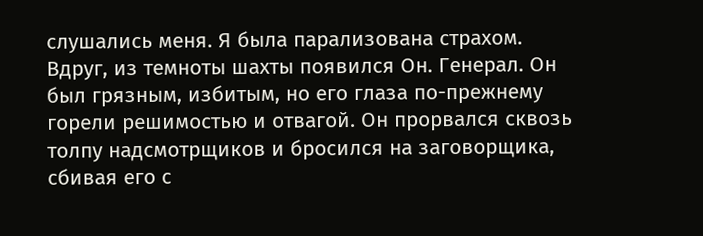слушались меня. Я была парализована страхом.
Вдруг, из темноты шахты появился Он. Генерал. Он был грязным, избитым, но его глаза по-прежнему горели решимостью и отвагой. Он прорвался сквозь толпу надсмотрщиков и бросился на заговорщика, сбивая его с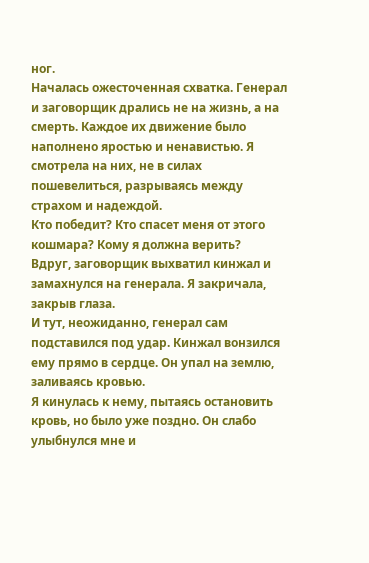ног.
Началась ожесточенная схватка. Генерал и заговорщик дрались не на жизнь, а на смерть. Каждое их движение было наполнено яростью и ненавистью. Я смотрела на них, не в силах пошевелиться, разрываясь между страхом и надеждой.
Кто победит? Кто спасет меня от этого кошмара? Кому я должна верить?
Вдруг, заговорщик выхватил кинжал и замахнулся на генерала. Я закричала, закрыв глаза.
И тут, неожиданно, генерал сам подставился под удар. Кинжал вонзился ему прямо в сердце. Он упал на землю, заливаясь кровью.
Я кинулась к нему, пытаясь остановить кровь, но было уже поздно. Он слабо улыбнулся мне и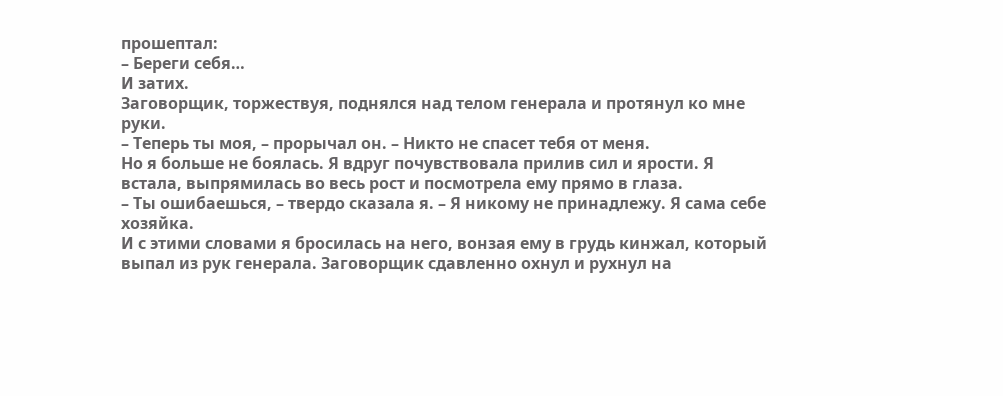прошептал:
– Береги себя…
И затих.
Заговорщик, торжествуя, поднялся над телом генерала и протянул ко мне руки.
– Теперь ты моя, – прорычал он. – Никто не спасет тебя от меня.
Но я больше не боялась. Я вдруг почувствовала прилив сил и ярости. Я встала, выпрямилась во весь рост и посмотрела ему прямо в глаза.
– Ты ошибаешься, – твердо сказала я. – Я никому не принадлежу. Я сама себе хозяйка.
И с этими словами я бросилась на него, вонзая ему в грудь кинжал, который выпал из рук генерала. Заговорщик сдавленно охнул и рухнул на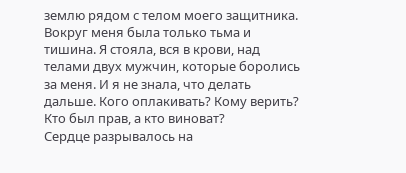землю рядом с телом моего защитника.
Вокруг меня была только тьма и тишина. Я стояла, вся в крови, над телами двух мужчин, которые боролись за меня. И я не знала, что делать дальше. Кого оплакивать? Кому верить? Кто был прав, а кто виноват?
Сердце разрывалось на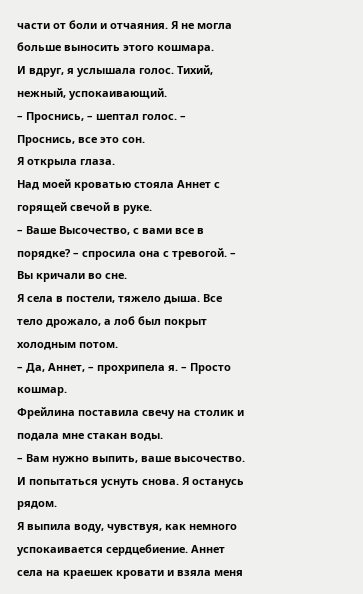части от боли и отчаяния. Я не могла больше выносить этого кошмара.
И вдруг, я услышала голос. Тихий, нежный, успокаивающий.
– Проснись, – шептал голос. – Проснись, все это сон.
Я открыла глаза.
Над моей кроватью стояла Аннет с горящей свечой в руке.
– Ваше Высочество, с вами все в порядке? – спросила она с тревогой. – Вы кричали во сне.
Я села в постели, тяжело дыша. Все тело дрожало, а лоб был покрыт холодным потом.
– Да, Аннет, – прохрипела я. – Просто кошмар.
Фрейлина поставила свечу на столик и подала мне стакан воды.
– Вам нужно выпить, ваше высочество. И попытаться уснуть снова. Я останусь рядом.
Я выпила воду, чувствуя, как немного успокаивается сердцебиение. Аннет села на краешек кровати и взяла меня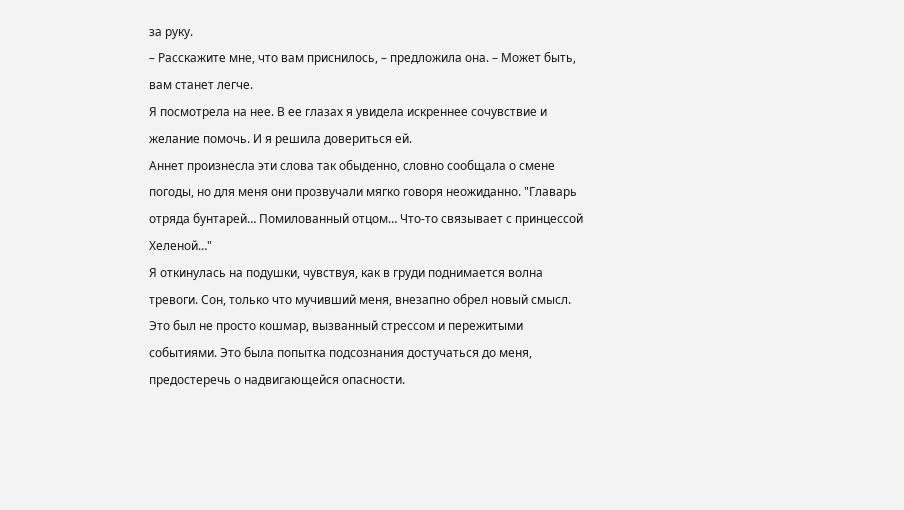за руку.
– Расскажите мне, что вам приснилось, – предложила она. – Может быть, вам станет легче.
Я посмотрела на нее. В ее глазах я увидела искреннее сочувствие и желание помочь. И я решила довериться ей.
Аннет произнесла эти слова так обыденно, словно сообщала о смене погоды, но для меня они прозвучали мягко говоря неожиданно. "Главарь отряда бунтарей… Помилованный отцом… Что-то связывает с принцессой Хеленой…"
Я откинулась на подушки, чувствуя, как в груди поднимается волна тревоги. Сон, только что мучивший меня, внезапно обрел новый смысл. Это был не просто кошмар, вызванный стрессом и пережитыми событиями. Это была попытка подсознания достучаться до меня, предостеречь о надвигающейся опасности.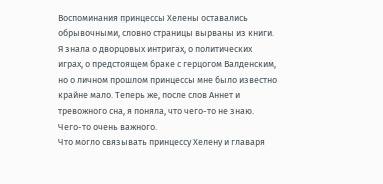Воспоминания принцессы Хелены оставались обрывочными, словно страницы вырваны из книги. Я знала о дворцовых интригах, о политических играх, о предстоящем браке с герцогом Валденским, но о личном прошлом принцессы мне было известно крайне мало. Теперь же, после слов Аннет и тревожного сна, я поняла, что чего-то не знаю. Чего-то очень важного.
Что могло связывать принцессу Хелену и главаря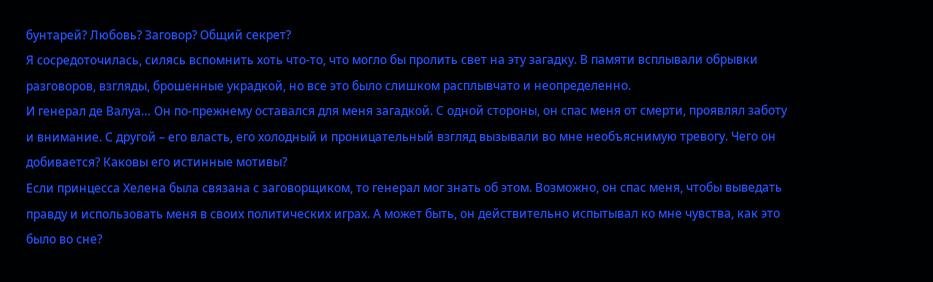бунтарей? Любовь? Заговор? Общий секрет?
Я сосредоточилась, силясь вспомнить хоть что-то, что могло бы пролить свет на эту загадку. В памяти всплывали обрывки разговоров, взгляды, брошенные украдкой, но все это было слишком расплывчато и неопределенно.
И генерал де Валуа… Он по-прежнему оставался для меня загадкой. С одной стороны, он спас меня от смерти, проявлял заботу и внимание. С другой – его власть, его холодный и проницательный взгляд вызывали во мне необъяснимую тревогу. Чего он добивается? Каковы его истинные мотивы?
Если принцесса Хелена была связана с заговорщиком, то генерал мог знать об этом. Возможно, он спас меня, чтобы выведать правду и использовать меня в своих политических играх. А может быть, он действительно испытывал ко мне чувства, как это было во сне?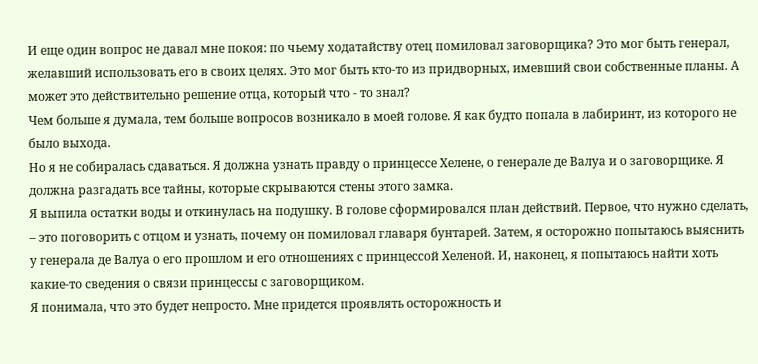И еще один вопрос не давал мне покоя: по чьему ходатайству отец помиловал заговорщика? Это мог быть генерал, желавший использовать его в своих целях. Это мог быть кто-то из придворных, имевший свои собственные планы. А может это действительно решение отца, который что - то знал?
Чем больше я думала, тем больше вопросов возникало в моей голове. Я как будто попала в лабиринт, из которого не было выхода.
Но я не собиралась сдаваться. Я должна узнать правду о принцессе Хелене, о генерале де Валуа и о заговорщике. Я должна разгадать все тайны, которые скрываются стены этого замка.
Я выпила остатки воды и откинулась на подушку. В голове сформировался план действий. Первое, что нужно сделать, – это поговорить с отцом и узнать, почему он помиловал главаря бунтарей. Затем, я осторожно попытаюсь выяснить у генерала де Валуа о его прошлом и его отношениях с принцессой Хеленой. И, наконец, я попытаюсь найти хоть какие-то сведения о связи принцессы с заговорщиком.
Я понимала, что это будет непросто. Мне придется проявлять осторожность и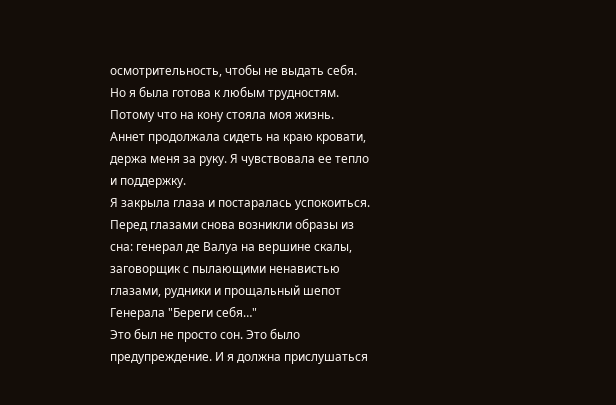осмотрительность, чтобы не выдать себя. Но я была готова к любым трудностям. Потому что на кону стояла моя жизнь.
Аннет продолжала сидеть на краю кровати, держа меня за руку. Я чувствовала ее тепло и поддержку.
Я закрыла глаза и постаралась успокоиться. Перед глазами снова возникли образы из сна: генерал де Валуа на вершине скалы, заговорщик с пылающими ненавистью глазами, рудники и прощальный шепот Генерала "Береги себя…"
Это был не просто сон. Это было предупреждение. И я должна прислушаться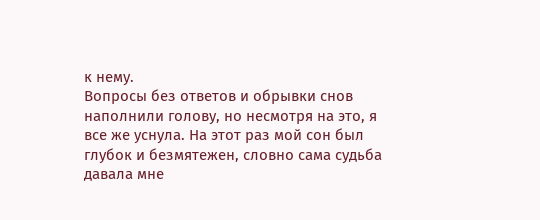к нему.
Вопросы без ответов и обрывки снов наполнили голову, но несмотря на это, я все же уснула. На этот раз мой сон был глубок и безмятежен, словно сама судьба давала мне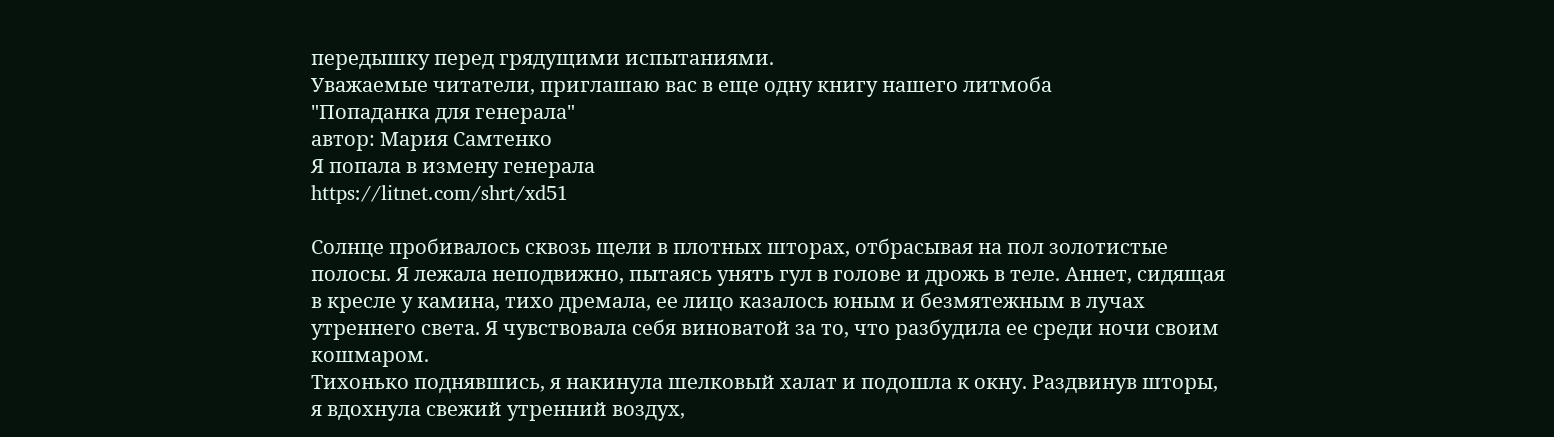передышку перед грядущими испытаниями.
Уважаемые читатели, приглашаю вас в еще одну книгу нашего литмоба
"Попаданка для генерала"
автор: Мария Самтенко
Я попала в измену генерала
https://litnet.com/shrt/xd51

Солнце пробивалось сквозь щели в плотных шторах, отбрасывая на пол золотистые полосы. Я лежала неподвижно, пытаясь унять гул в голове и дрожь в теле. Аннет, сидящая в кресле у камина, тихо дремала, ее лицо казалось юным и безмятежным в лучах утреннего света. Я чувствовала себя виноватой за то, что разбудила ее среди ночи своим кошмаром.
Тихонько поднявшись, я накинула шелковый халат и подошла к окну. Раздвинув шторы, я вдохнула свежий утренний воздух,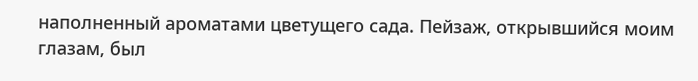наполненный ароматами цветущего сада. Пейзаж, открывшийся моим глазам, был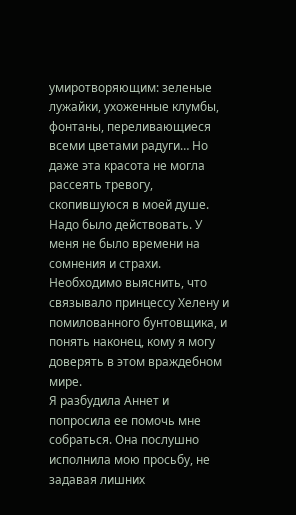умиротворяющим: зеленые лужайки, ухоженные клумбы, фонтаны, переливающиеся всеми цветами радуги… Но даже эта красота не могла рассеять тревогу, скопившуюся в моей душе.
Надо было действовать. У меня не было времени на сомнения и страхи. Необходимо выяснить, что связывало принцессу Хелену и помилованного бунтовщика, и понять наконец, кому я могу доверять в этом враждебном мире.
Я разбудила Аннет и попросила ее помочь мне собраться. Она послушно исполнила мою просьбу, не задавая лишних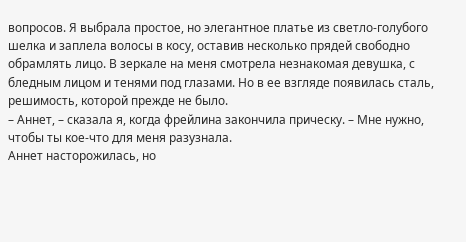вопросов. Я выбрала простое, но элегантное платье из светло-голубого шелка и заплела волосы в косу, оставив несколько прядей свободно обрамлять лицо. В зеркале на меня смотрела незнакомая девушка, с бледным лицом и тенями под глазами. Но в ее взгляде появилась сталь, решимость, которой прежде не было.
– Аннет, – сказала я, когда фрейлина закончила прическу. – Мне нужно, чтобы ты кое-что для меня разузнала.
Аннет насторожилась, но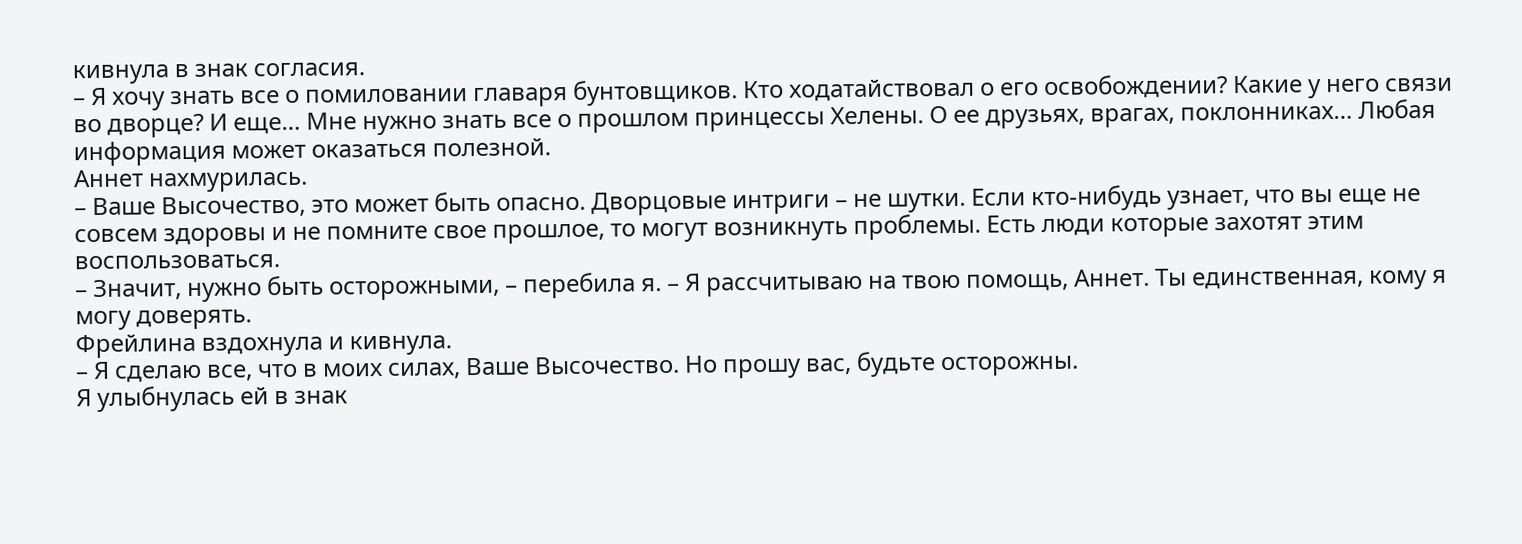кивнула в знак согласия.
– Я хочу знать все о помиловании главаря бунтовщиков. Кто ходатайствовал о его освобождении? Какие у него связи во дворце? И еще… Мне нужно знать все о прошлом принцессы Хелены. О ее друзьях, врагах, поклонниках… Любая информация может оказаться полезной.
Аннет нахмурилась.
– Ваше Высочество, это может быть опасно. Дворцовые интриги – не шутки. Если кто-нибудь узнает, что вы еще не совсем здоровы и не помните свое прошлое, то могут возникнуть проблемы. Есть люди которые захотят этим воспользоваться.
– Значит, нужно быть осторожными, – перебила я. – Я рассчитываю на твою помощь, Аннет. Ты единственная, кому я могу доверять.
Фрейлина вздохнула и кивнула.
– Я сделаю все, что в моих силах, Ваше Высочество. Но прошу вас, будьте осторожны.
Я улыбнулась ей в знак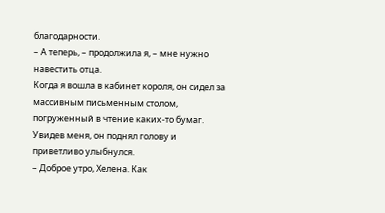благодарности.
– А теперь, – продолжила я, – мне нужно навестить отца.
Когда я вошла в кабинет короля, он сидел за массивным письменным столом, погруженный в чтение каких-то бумаг. Увидев меня, он поднял голову и приветливо улыбнулся.
– Доброе утро, Хелена. Как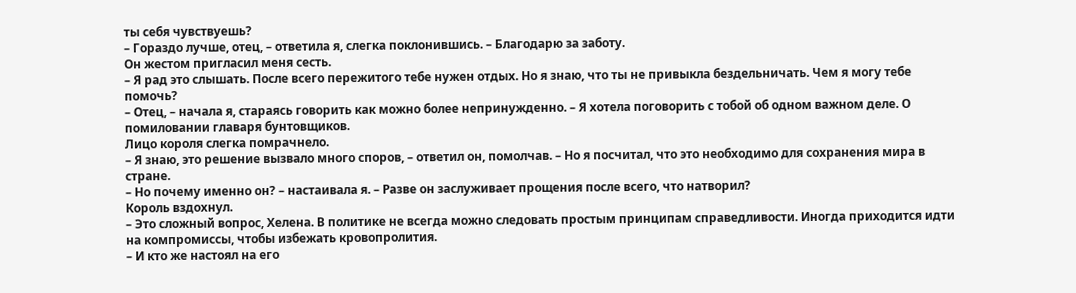ты себя чувствуешь?
– Гораздо лучше, отец, – ответила я, слегка поклонившись. – Благодарю за заботу.
Он жестом пригласил меня сесть.
– Я рад это слышать. После всего пережитого тебе нужен отдых. Но я знаю, что ты не привыкла бездельничать. Чем я могу тебе помочь?
– Отец, – начала я, стараясь говорить как можно более непринужденно. – Я хотела поговорить с тобой об одном важном деле. О помиловании главаря бунтовщиков.
Лицо короля слегка помрачнело.
– Я знаю, это решение вызвало много споров, – ответил он, помолчав. – Но я посчитал, что это необходимо для сохранения мира в стране.
– Но почему именно он? – настаивала я. – Разве он заслуживает прощения после всего, что натворил?
Король вздохнул.
– Это сложный вопрос, Хелена. В политике не всегда можно следовать простым принципам справедливости. Иногда приходится идти на компромиссы, чтобы избежать кровопролития.
– И кто же настоял на его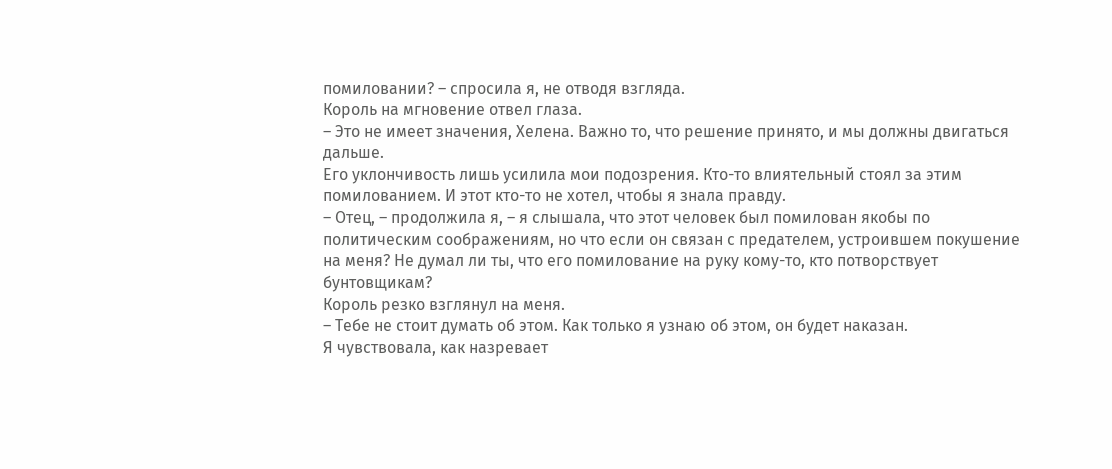помиловании? – спросила я, не отводя взгляда.
Король на мгновение отвел глаза.
– Это не имеет значения, Хелена. Важно то, что решение принято, и мы должны двигаться дальше.
Его уклончивость лишь усилила мои подозрения. Кто-то влиятельный стоял за этим помилованием. И этот кто-то не хотел, чтобы я знала правду.
– Отец, – продолжила я, – я слышала, что этот человек был помилован якобы по политическим соображениям, но что если он связан с предателем, устроившем покушение на меня? Не думал ли ты, что его помилование на руку кому-то, кто потворствует бунтовщикам?
Король резко взглянул на меня.
– Тебе не стоит думать об этом. Как только я узнаю об этом, он будет наказан.
Я чувствовала, как назревает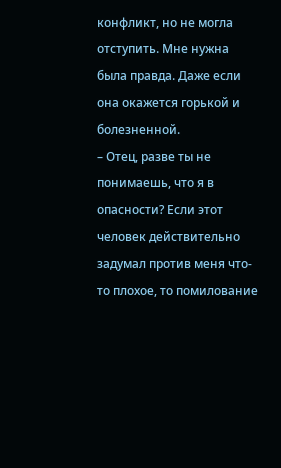конфликт, но не могла отступить. Мне нужна была правда. Даже если она окажется горькой и болезненной.
– Отец, разве ты не понимаешь, что я в опасности? Если этот человек действительно задумал против меня что-то плохое, то помилование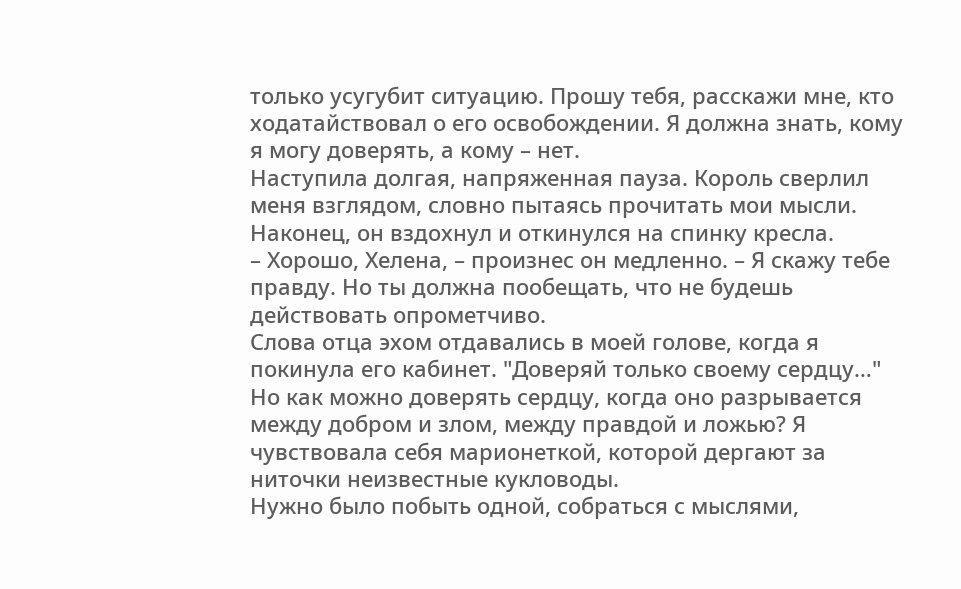только усугубит ситуацию. Прошу тебя, расскажи мне, кто ходатайствовал о его освобождении. Я должна знать, кому я могу доверять, а кому – нет.
Наступила долгая, напряженная пауза. Король сверлил меня взглядом, словно пытаясь прочитать мои мысли. Наконец, он вздохнул и откинулся на спинку кресла.
– Хорошо, Хелена, – произнес он медленно. – Я скажу тебе правду. Но ты должна пообещать, что не будешь действовать опрометчиво.
Слова отца эхом отдавались в моей голове, когда я покинула его кабинет. "Доверяй только своему сердцу…" Но как можно доверять сердцу, когда оно разрывается между добром и злом, между правдой и ложью? Я чувствовала себя марионеткой, которой дергают за ниточки неизвестные кукловоды.
Нужно было побыть одной, собраться с мыслями,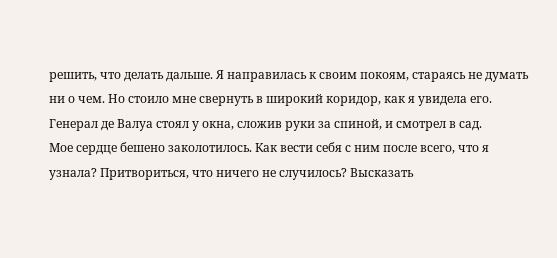решить, что делать дальше. Я направилась к своим покоям, стараясь не думать ни о чем. Но стоило мне свернуть в широкий коридор, как я увидела его. Генерал де Валуа стоял у окна, сложив руки за спиной, и смотрел в сад.
Мое сердце бешено заколотилось. Как вести себя с ним после всего, что я узнала? Притвориться, что ничего не случилось? Высказать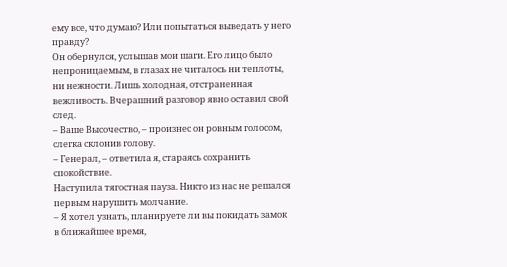ему все, что думаю? Или попытаться выведать у него правду?
Он обернулся, услышав мои шаги. Его лицо было непроницаемым, в глазах не читалось ни теплоты, ни нежности. Лишь холодная, отстраненная вежливость. Вчерашний разговор явно оставил свой след.
– Ваше Высочество, – произнес он ровным голосом, слегка склонив голову.
– Генерал, – ответила я, стараясь сохранить спокойствие.
Наступила тягостная пауза. Никто из нас не решался первым нарушить молчание.
– Я хотел узнать, планируете ли вы покидать замок в ближайшее время,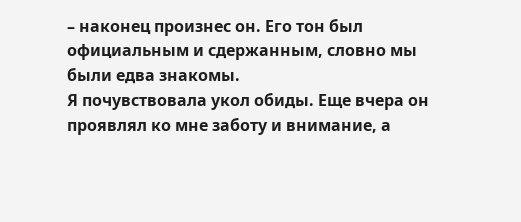– наконец произнес он. Его тон был официальным и сдержанным, словно мы были едва знакомы.
Я почувствовала укол обиды. Еще вчера он проявлял ко мне заботу и внимание, а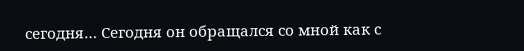сегодня… Сегодня он обращался со мной как с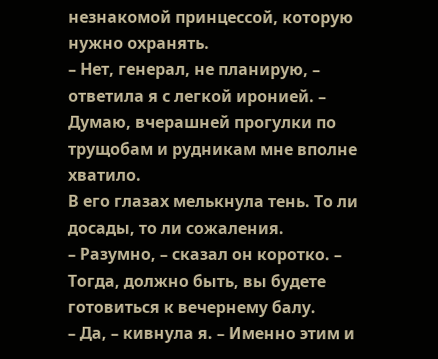незнакомой принцессой, которую нужно охранять.
– Нет, генерал, не планирую, – ответила я с легкой иронией. – Думаю, вчерашней прогулки по трущобам и рудникам мне вполне хватило.
В его глазах мелькнула тень. То ли досады, то ли сожаления.
– Разумно, – сказал он коротко. – Тогда, должно быть, вы будете готовиться к вечернему балу.
– Да, – кивнула я. – Именно этим и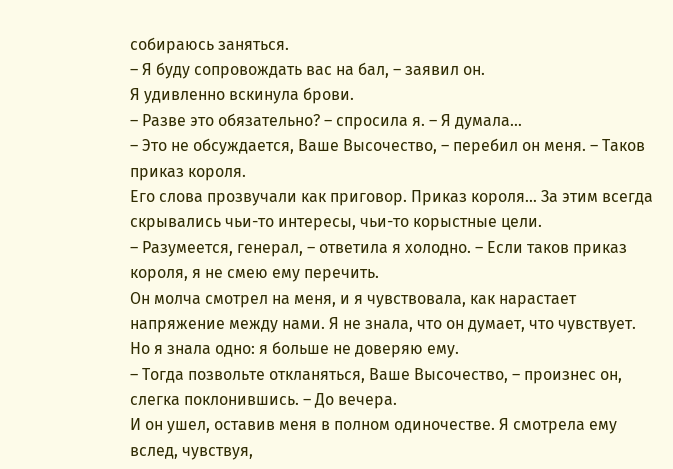собираюсь заняться.
– Я буду сопровождать вас на бал, – заявил он.
Я удивленно вскинула брови.
– Разве это обязательно? – спросила я. – Я думала…
– Это не обсуждается, Ваше Высочество, – перебил он меня. – Таков приказ короля.
Его слова прозвучали как приговор. Приказ короля… За этим всегда скрывались чьи-то интересы, чьи-то корыстные цели.
– Разумеется, генерал, – ответила я холодно. – Если таков приказ короля, я не смею ему перечить.
Он молча смотрел на меня, и я чувствовала, как нарастает напряжение между нами. Я не знала, что он думает, что чувствует. Но я знала одно: я больше не доверяю ему.
– Тогда позвольте откланяться, Ваше Высочество, – произнес он, слегка поклонившись. – До вечера.
И он ушел, оставив меня в полном одиночестве. Я смотрела ему вслед, чувствуя,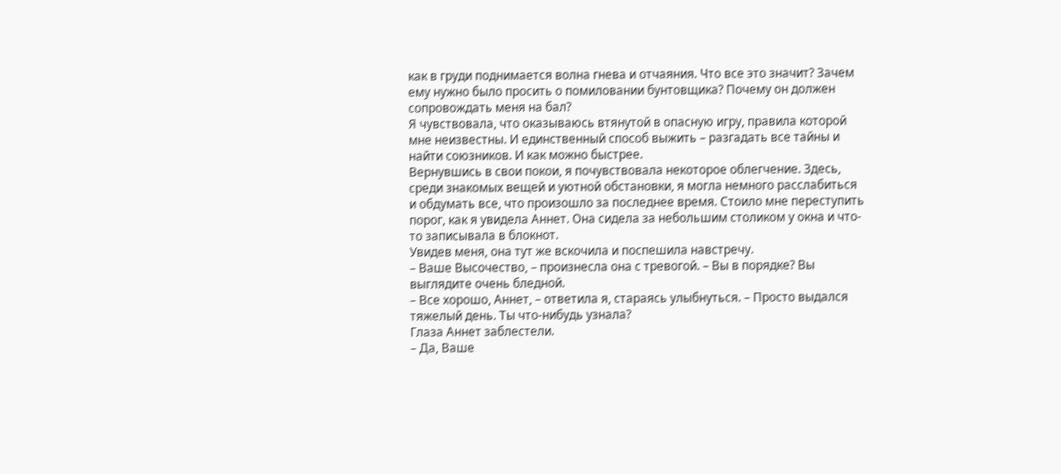как в груди поднимается волна гнева и отчаяния. Что все это значит? Зачем ему нужно было просить о помиловании бунтовщика? Почему он должен сопровождать меня на бал?
Я чувствовала, что оказываюсь втянутой в опасную игру, правила которой мне неизвестны. И единственный способ выжить – разгадать все тайны и найти союзников. И как можно быстрее.
Вернувшись в свои покои, я почувствовала некоторое облегчение. Здесь, среди знакомых вещей и уютной обстановки, я могла немного расслабиться и обдумать все, что произошло за последнее время. Стоило мне переступить порог, как я увидела Аннет. Она сидела за небольшим столиком у окна и что-то записывала в блокнот.
Увидев меня, она тут же вскочила и поспешила навстречу.
– Ваше Высочество, – произнесла она с тревогой. – Вы в порядке? Вы выглядите очень бледной.
– Все хорошо, Аннет, – ответила я, стараясь улыбнуться. – Просто выдался тяжелый день. Ты что-нибудь узнала?
Глаза Аннет заблестели.
– Да, Ваше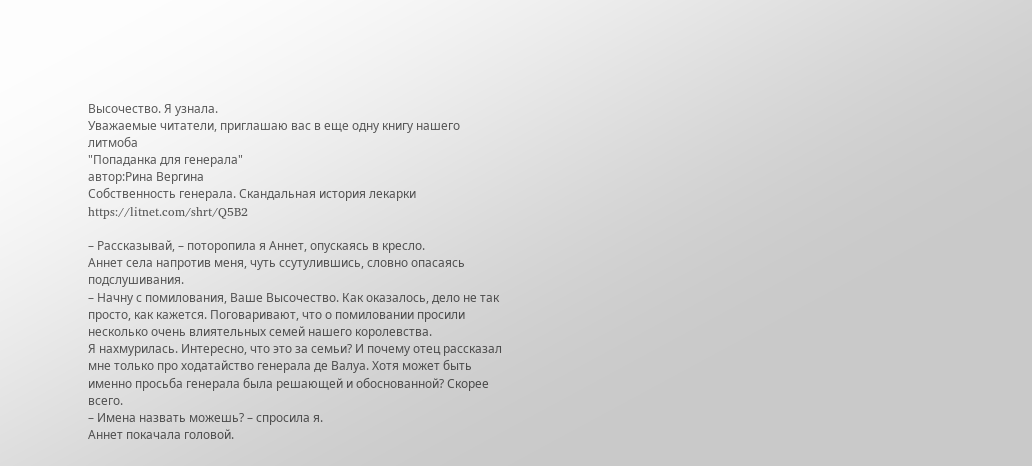Высочество. Я узнала.
Уважаемые читатели, приглашаю вас в еще одну книгу нашего литмоба
"Попаданка для генерала"
автор:Рина Вергина
Собственность генерала. Скандальная история лекарки
https://litnet.com/shrt/Q5B2

– Рассказывай, – поторопила я Аннет, опускаясь в кресло.
Аннет села напротив меня, чуть ссутулившись, словно опасаясь подслушивания.
– Начну с помилования, Ваше Высочество. Как оказалось, дело не так просто, как кажется. Поговаривают, что о помиловании просили несколько очень влиятельных семей нашего королевства.
Я нахмурилась. Интересно, что это за семьи? И почему отец рассказал мне только про ходатайство генерала де Валуа. Хотя может быть именно просьба генерала была решающей и обоснованной? Скорее всего.
– Имена назвать можешь? – спросила я.
Аннет покачала головой.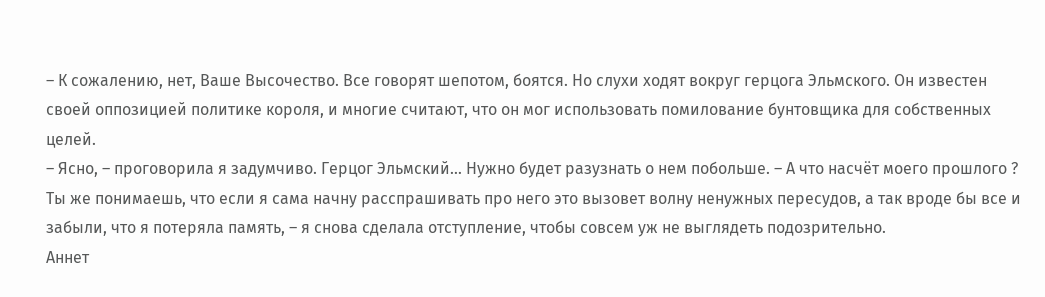– К сожалению, нет, Ваше Высочество. Все говорят шепотом, боятся. Но слухи ходят вокруг герцога Эльмского. Он известен своей оппозицией политике короля, и многие считают, что он мог использовать помилование бунтовщика для собственных целей.
– Ясно, – проговорила я задумчиво. Герцог Эльмский… Нужно будет разузнать о нем побольше. – А что насчёт моего прошлого ? Ты же понимаешь, что если я сама начну расспрашивать про него это вызовет волну ненужных пересудов, а так вроде бы все и забыли, что я потеряла память, – я снова сделала отступление, чтобы совсем уж не выглядеть подозрительно.
Аннет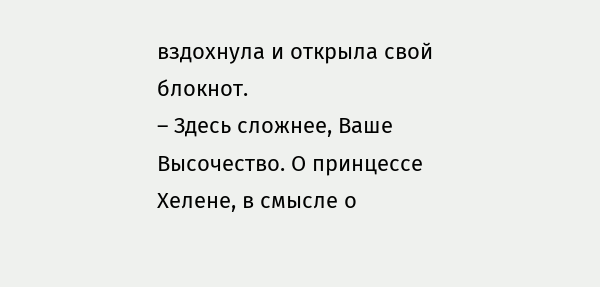вздохнула и открыла свой блокнот.
– Здесь сложнее, Ваше Высочество. О принцессе Хелене, в смысле о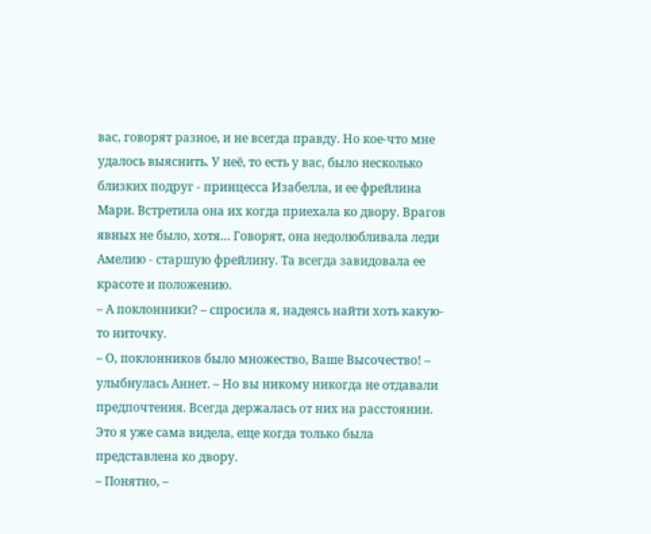вас, говорят разное, и не всегда правду. Но кое-что мне удалось выяснить. У неё, то есть у вас, было несколько близких подруг - принцесса Изабелла, и ее фрейлина Мари. Встретила она их когда приехала ко двору. Врагов явных не было, хотя… Говорят, она недолюбливала леди Амелию - старшую фрейлину. Та всегда завидовала ее красоте и положению.
– А поклонники? – спросила я, надеясь найти хоть какую-то ниточку.
– О, поклонников было множество, Ваше Высочество! – улыбнулась Аннет. – Но вы никому никогда не отдавали предпочтения. Всегда держалась от них на расстоянии. Это я уже сама видела, еще когда только была представлена ко двору.
– Понятно, –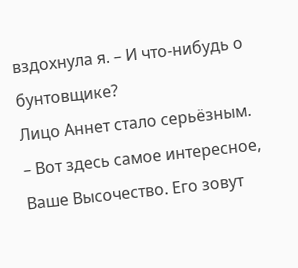вздохнула я. – И что-нибудь о бунтовщике?
Лицо Аннет стало серьёзным.
– Вот здесь самое интересное, Ваше Высочество. Его зовут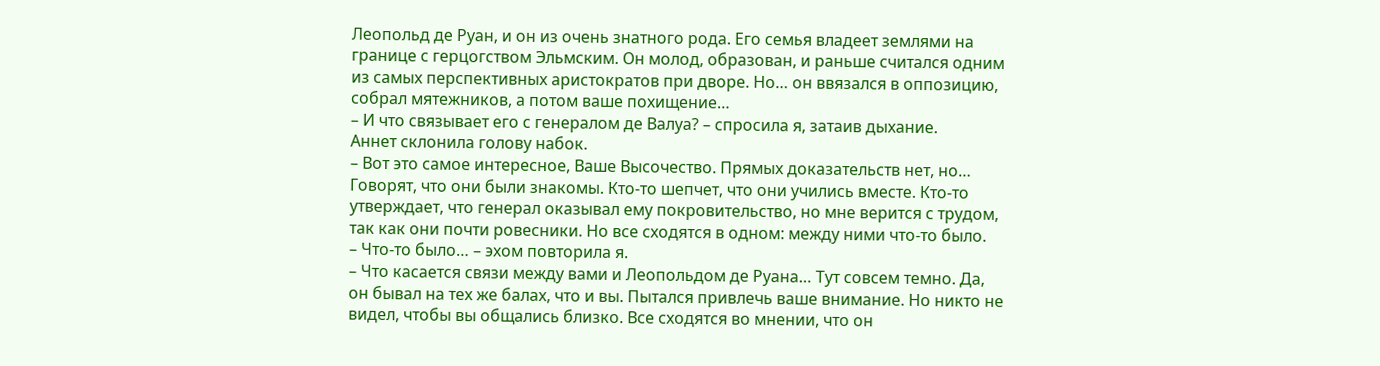Леопольд де Руан, и он из очень знатного рода. Его семья владеет землями на границе с герцогством Эльмским. Он молод, образован, и раньше считался одним из самых перспективных аристократов при дворе. Но… он ввязался в оппозицию, собрал мятежников, а потом ваше похищение…
– И что связывает его с генералом де Валуа? – спросила я, затаив дыхание.
Аннет склонила голову набок.
– Вот это самое интересное, Ваше Высочество. Прямых доказательств нет, но… Говорят, что они были знакомы. Кто-то шепчет, что они учились вместе. Кто-то утверждает, что генерал оказывал ему покровительство, но мне верится с трудом, так как они почти ровесники. Но все сходятся в одном: между ними что-то было.
– Что-то было… – эхом повторила я.
– Что касается связи между вами и Леопольдом де Руана… Тут совсем темно. Да, он бывал на тех же балах, что и вы. Пытался привлечь ваше внимание. Но никто не видел, чтобы вы общались близко. Все сходятся во мнении, что он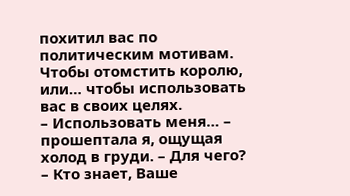похитил вас по политическим мотивам. Чтобы отомстить королю, или… чтобы использовать вас в своих целях.
– Использовать меня… – прошептала я, ощущая холод в груди. – Для чего?
– Кто знает, Ваше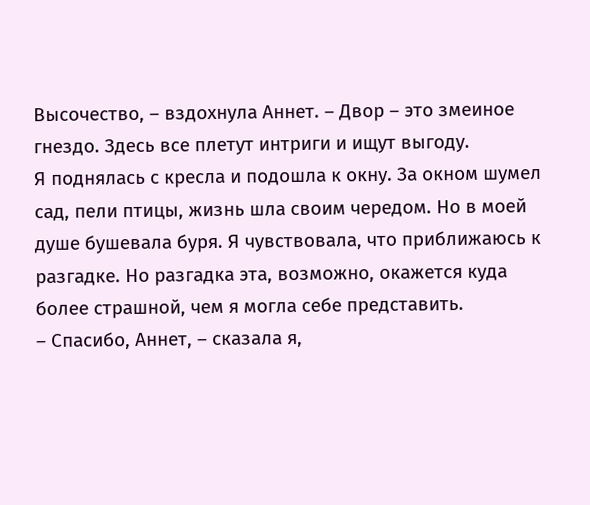Высочество, – вздохнула Аннет. – Двор – это змеиное гнездо. Здесь все плетут интриги и ищут выгоду.
Я поднялась с кресла и подошла к окну. За окном шумел сад, пели птицы, жизнь шла своим чередом. Но в моей душе бушевала буря. Я чувствовала, что приближаюсь к разгадке. Но разгадка эта, возможно, окажется куда более страшной, чем я могла себе представить.
– Спасибо, Аннет, – сказала я,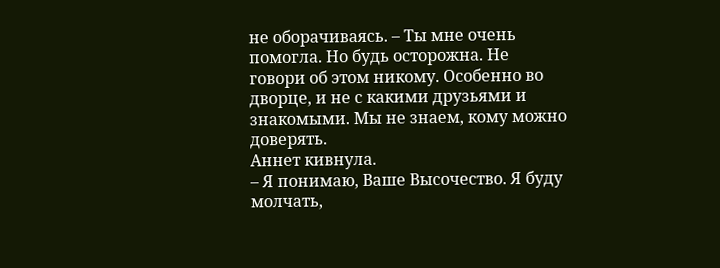не оборачиваясь. – Ты мне очень помогла. Но будь осторожна. Не говори об этом никому. Особенно во дворце, и не с какими друзьями и знакомыми. Мы не знаем, кому можно доверять.
Аннет кивнула.
– Я понимаю, Ваше Высочество. Я буду молчать,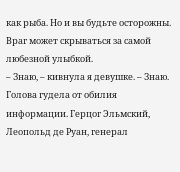как рыба. Но и вы будьте осторожны. Враг может скрываться за самой любезной улыбкой.
– Знаю, – кивнула я девушке. – Знаю.
Голова гудела от обилия информации. Герцог Эльмский, Леопольд де Руан, генерал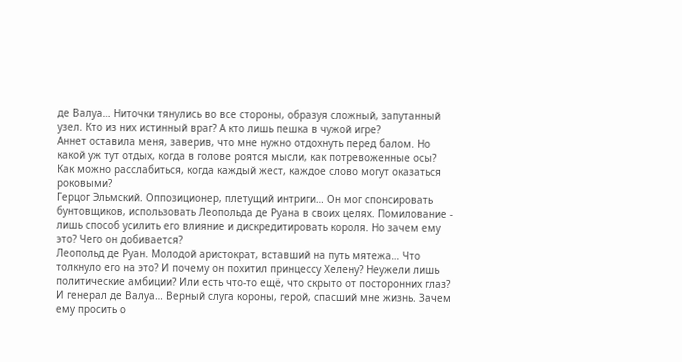де Валуа… Ниточки тянулись во все стороны, образуя сложный, запутанный узел. Кто из них истинный враг? А кто лишь пешка в чужой игре?
Аннет оставила меня, заверив, что мне нужно отдохнуть перед балом. Но какой уж тут отдых, когда в голове роятся мысли, как потревоженные осы? Как можно расслабиться, когда каждый жест, каждое слово могут оказаться роковыми?
Герцог Эльмский. Оппозиционер, плетущий интриги… Он мог спонсировать бунтовщиков, использовать Леопольда де Руана в своих целях. Помилование - лишь способ усилить его влияние и дискредитировать короля. Но зачем ему это? Чего он добивается?
Леопольд де Руан. Молодой аристократ, вставший на путь мятежа… Что толкнуло его на это? И почему он похитил принцессу Хелену? Неужели лишь политические амбиции? Или есть что-то ещё, что скрыто от посторонних глаз?
И генерал де Валуа… Верный слуга короны, герой, спасший мне жизнь. Зачем ему просить о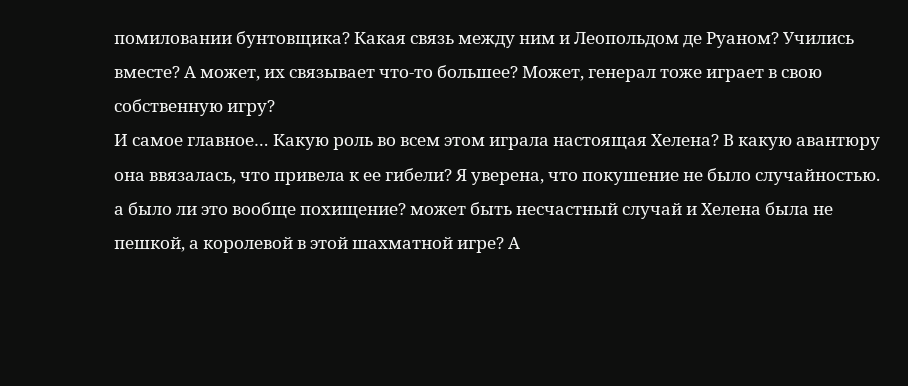помиловании бунтовщика? Какая связь между ним и Леопольдом де Руаном? Учились вместе? А может, их связывает что-то большее? Может, генерал тоже играет в свою собственную игру?
И самое главное… Какую роль во всем этом играла настоящая Хелена? В какую авантюру она ввязалась, что привела к ее гибели? Я уверена, что покушение не было случайностью. а было ли это вообще похищение? может быть несчастный случай и Хелена была не пешкой, а королевой в этой шахматной игре? А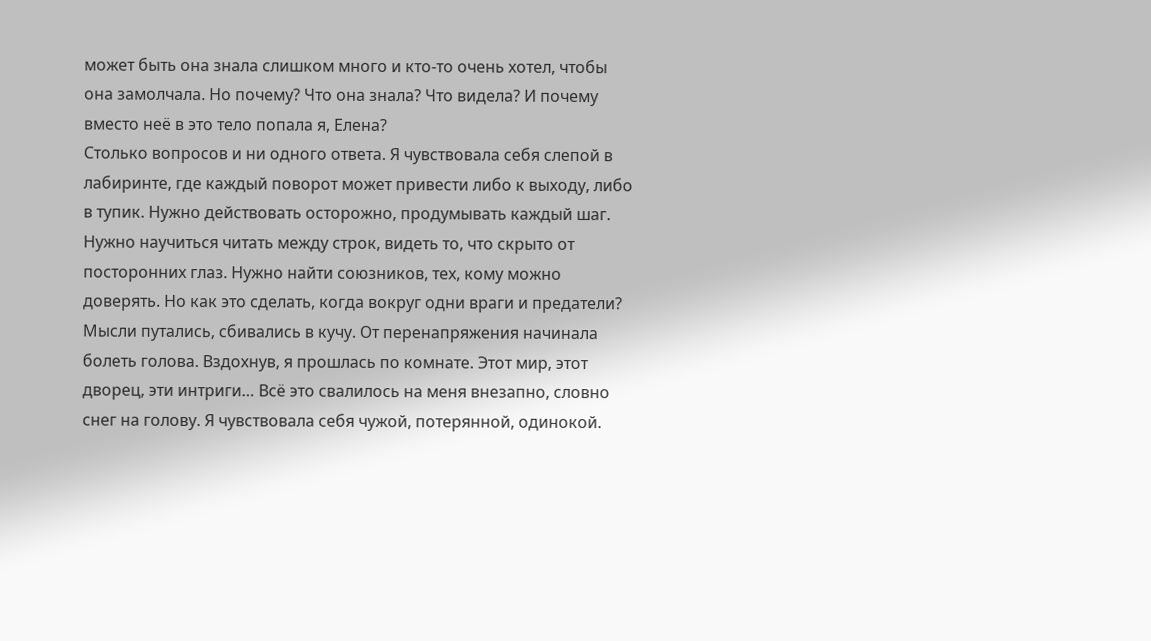может быть она знала слишком много и кто-то очень хотел, чтобы она замолчала. Но почему? Что она знала? Что видела? И почему вместо неё в это тело попала я, Елена?
Столько вопросов и ни одного ответа. Я чувствовала себя слепой в лабиринте, где каждый поворот может привести либо к выходу, либо в тупик. Нужно действовать осторожно, продумывать каждый шаг. Нужно научиться читать между строк, видеть то, что скрыто от посторонних глаз. Нужно найти союзников, тех, кому можно доверять. Но как это сделать, когда вокруг одни враги и предатели?
Мысли путались, сбивались в кучу. От перенапряжения начинала болеть голова. Вздохнув, я прошлась по комнате. Этот мир, этот дворец, эти интриги… Всё это свалилось на меня внезапно, словно снег на голову. Я чувствовала себя чужой, потерянной, одинокой.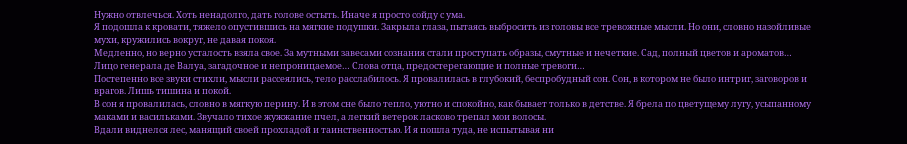Нужно отвлечься. Хоть ненадолго, дать голове остыть. Иначе я просто сойду с ума.
Я подошла к кровати, тяжело опустившись на мягкие подушки. Закрыла глаза, пытаясь выбросить из головы все тревожные мысли. Но они, словно назойливые мухи, кружились вокруг, не давая покоя.
Медленно, но верно усталость взяла свое. За мутными завесами сознания стали проступать образы, смутные и нечеткие. Сад, полный цветов и ароматов… Лицо генерала де Валуа, загадочное и непроницаемое… Слова отца, предостерегающие и полные тревоги…
Постепенно все звуки стихли, мысли рассеялись, тело расслабилось. Я провалилась в глубокий, беспробудный сон. Сон, в котором не было интриг, заговоров и врагов. Лишь тишина и покой.
В сон я провалилась, словно в мягкую перину. И в этом сне было тепло, уютно и спокойно, как бывает только в детстве. Я брела по цветущему лугу, усыпанному маками и васильками. Звучало тихое жужжание пчел, а легкий ветерок ласково трепал мои волосы.
Вдали виднелся лес, манящий своей прохладой и таинственностью. И я пошла туда, не испытывая ни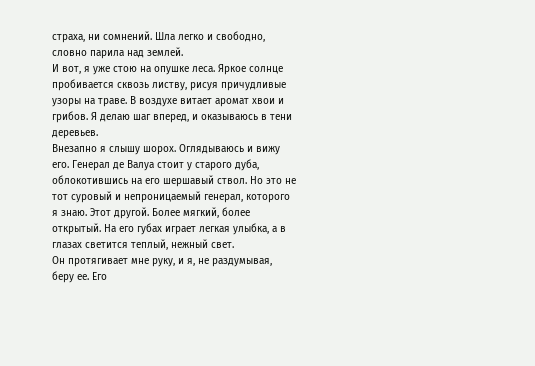страха, ни сомнений. Шла легко и свободно, словно парила над землей.
И вот, я уже стою на опушке леса. Яркое солнце пробивается сквозь листву, рисуя причудливые узоры на траве. В воздухе витает аромат хвои и грибов. Я делаю шаг вперед, и оказываюсь в тени деревьев.
Внезапно я слышу шорох. Оглядываюсь и вижу его. Генерал де Валуа стоит у старого дуба, облокотившись на его шершавый ствол. Но это не тот суровый и непроницаемый генерал, которого я знаю. Этот другой. Более мягкий, более открытый. На его губах играет легкая улыбка, а в глазах светится теплый, нежный свет.
Он протягивает мне руку, и я, не раздумывая, беру ее. Его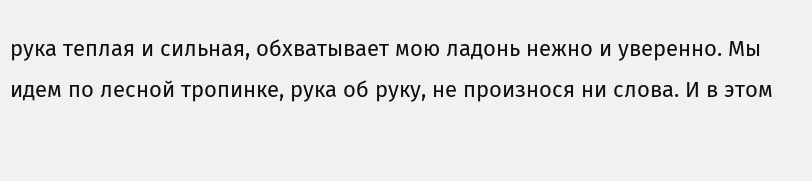рука теплая и сильная, обхватывает мою ладонь нежно и уверенно. Мы идем по лесной тропинке, рука об руку, не произнося ни слова. И в этом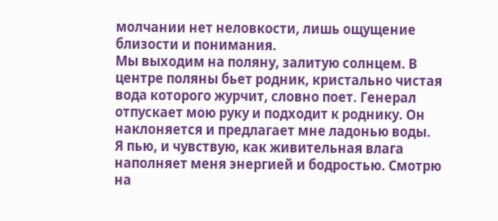молчании нет неловкости, лишь ощущение близости и понимания.
Мы выходим на поляну, залитую солнцем. В центре поляны бьет родник, кристально чистая вода которого журчит, словно поет. Генерал отпускает мою руку и подходит к роднику. Он наклоняется и предлагает мне ладонью воды.
Я пью, и чувствую, как живительная влага наполняет меня энергией и бодростью. Смотрю на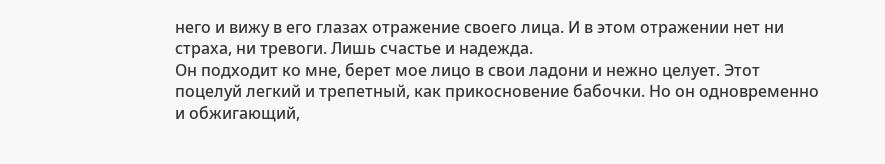него и вижу в его глазах отражение своего лица. И в этом отражении нет ни страха, ни тревоги. Лишь счастье и надежда.
Он подходит ко мне, берет мое лицо в свои ладони и нежно целует. Этот поцелуй легкий и трепетный, как прикосновение бабочки. Но он одновременно и обжигающий,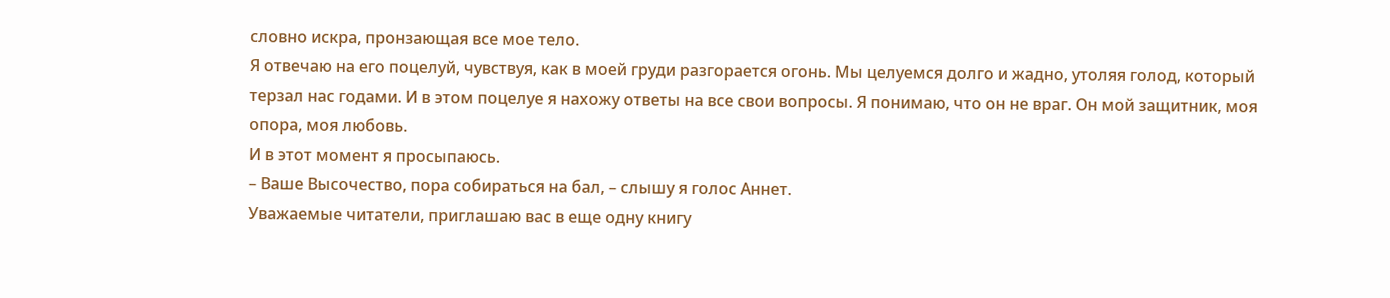словно искра, пронзающая все мое тело.
Я отвечаю на его поцелуй, чувствуя, как в моей груди разгорается огонь. Мы целуемся долго и жадно, утоляя голод, который терзал нас годами. И в этом поцелуе я нахожу ответы на все свои вопросы. Я понимаю, что он не враг. Он мой защитник, моя опора, моя любовь.
И в этот момент я просыпаюсь.
– Ваше Высочество, пора собираться на бал, – слышу я голос Аннет.
Уважаемые читатели, приглашаю вас в еще одну книгу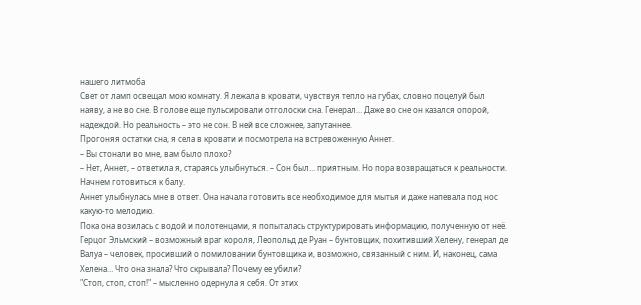нашего литмоба
Свет от ламп освещал мою комнату. Я лежала в кровати, чувствуя тепло на губах, словно поцелуй был наяву, а не во сне. В голове еще пульсировали отголоски сна. Генерал… Даже во сне он казался опорой, надеждой. Но реальность – это не сон. В ней все сложнее, запутаннее.
Прогоняя остатки сна, я села в кровати и посмотрела на встревоженную Аннет.
– Вы стонали во мне, вам было плохо?
– Нет, Аннет, – ответила я, стараясь улыбнуться. – Сон был… приятным. Но пора возвращаться к реальности. Начнем готовиться к балу.
Аннет улыбнулась мне в ответ. Она начала готовить все необходимое для мытья и даже напевала под нос какую-то мелодию.
Пока она возилась с водой и полотенцами, я попыталась структурировать информацию, полученную от неё. Герцог Эльмский – возможный враг короля, Леопольд де Руан – бунтовщик, похитивший Хелену, генерал де Валуа – человек, просивший о помиловании бунтовщика и, возможно, связанный с ним. И, наконец, сама Хелена… Что она знала? Что скрывала? Почему ее убили?
"Стоп, стоп, стоп!" – мысленно одернула я себя. От этих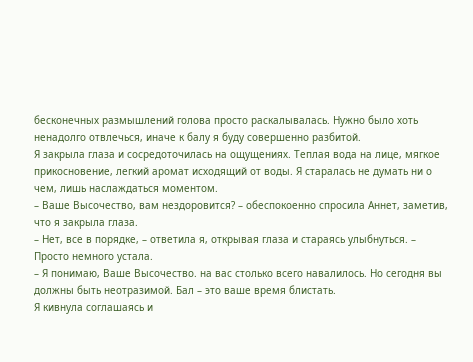бесконечных размышлений голова просто раскалывалась. Нужно было хоть ненадолго отвлечься, иначе к балу я буду совершенно разбитой.
Я закрыла глаза и сосредоточилась на ощущениях. Теплая вода на лице, мягкое прикосновение, легкий аромат исходящий от воды. Я старалась не думать ни о чем, лишь наслаждаться моментом.
– Ваше Высочество, вам нездоровится? – обеспокоенно спросила Аннет, заметив, что я закрыла глаза.
– Нет, все в порядке, – ответила я, открывая глаза и стараясь улыбнуться. – Просто немного устала.
– Я понимаю, Ваше Высочество. на вас столько всего навалилось. Но сегодня вы должны быть неотразимой. Бал – это ваше время блистать.
Я кивнула соглашаясь и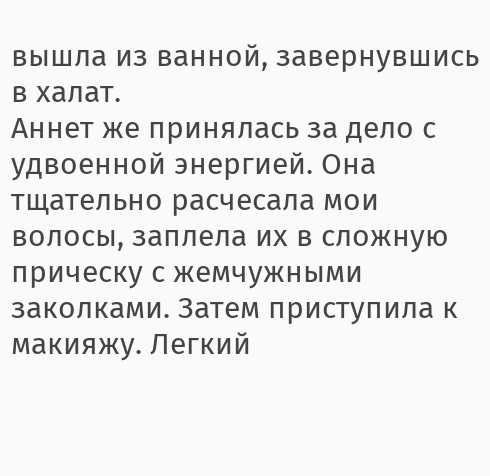вышла из ванной, завернувшись в халат.
Аннет же принялась за дело с удвоенной энергией. Она тщательно расчесала мои волосы, заплела их в сложную прическу с жемчужными заколками. Затем приступила к макияжу. Легкий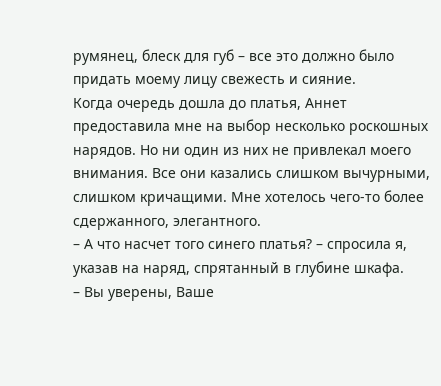румянец, блеск для губ – все это должно было придать моему лицу свежесть и сияние.
Когда очередь дошла до платья, Аннет предоставила мне на выбор несколько роскошных нарядов. Но ни один из них не привлекал моего внимания. Все они казались слишком вычурными, слишком кричащими. Мне хотелось чего-то более сдержанного, элегантного.
– А что насчет того синего платья? – спросила я, указав на наряд, спрятанный в глубине шкафа.
– Вы уверены, Ваше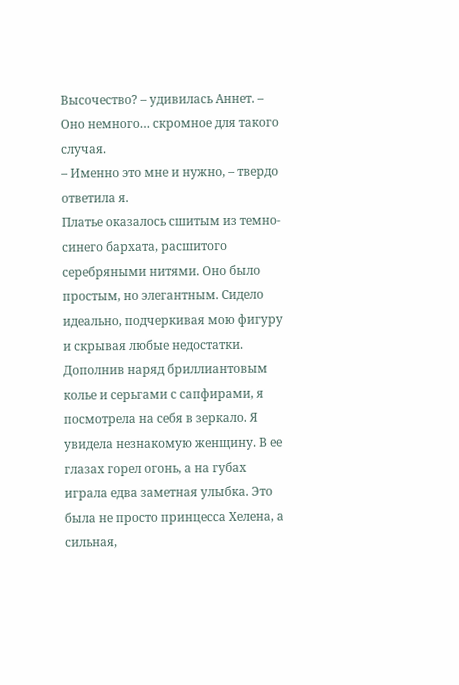Высочество? – удивилась Аннет. – Оно немного… скромное для такого случая.
– Именно это мне и нужно, – твердо ответила я.
Платье оказалось сшитым из темно-синего бархата, расшитого серебряными нитями. Оно было простым, но элегантным. Сидело идеально, подчеркивая мою фигуру и скрывая любые недостатки.
Дополнив наряд бриллиантовым колье и серьгами с сапфирами, я посмотрела на себя в зеркало. Я увидела незнакомую женщину. В ее глазах горел огонь, а на губах играла едва заметная улыбка. Это была не просто принцесса Хелена, а сильная,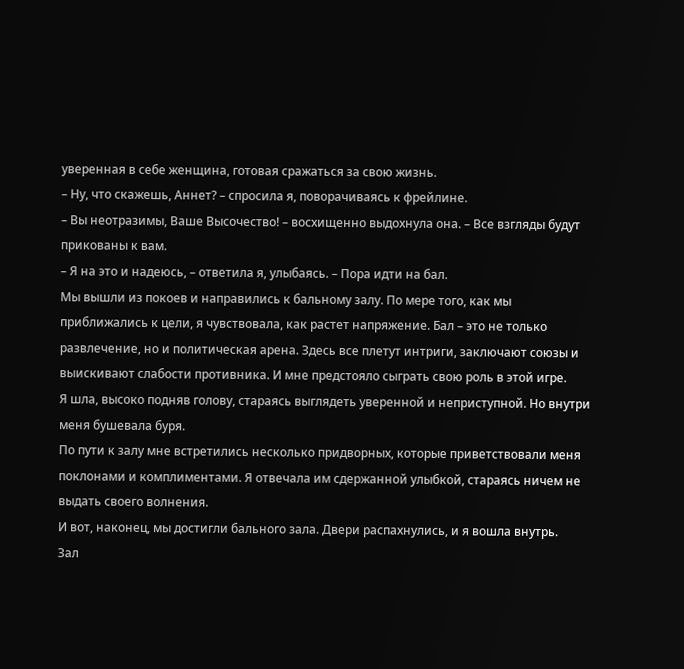уверенная в себе женщина, готовая сражаться за свою жизнь.
– Ну, что скажешь, Аннет? – спросила я, поворачиваясь к фрейлине.
– Вы неотразимы, Ваше Высочество! – восхищенно выдохнула она. – Все взгляды будут прикованы к вам.
– Я на это и надеюсь, – ответила я, улыбаясь. – Пора идти на бал.
Мы вышли из покоев и направились к бальному залу. По мере того, как мы приближались к цели, я чувствовала, как растет напряжение. Бал – это не только развлечение, но и политическая арена. Здесь все плетут интриги, заключают союзы и выискивают слабости противника. И мне предстояло сыграть свою роль в этой игре.
Я шла, высоко подняв голову, стараясь выглядеть уверенной и неприступной. Но внутри меня бушевала буря.
По пути к залу мне встретились несколько придворных, которые приветствовали меня поклонами и комплиментами. Я отвечала им сдержанной улыбкой, стараясь ничем не выдать своего волнения.
И вот, наконец, мы достигли бального зала. Двери распахнулись, и я вошла внутрь.
Зал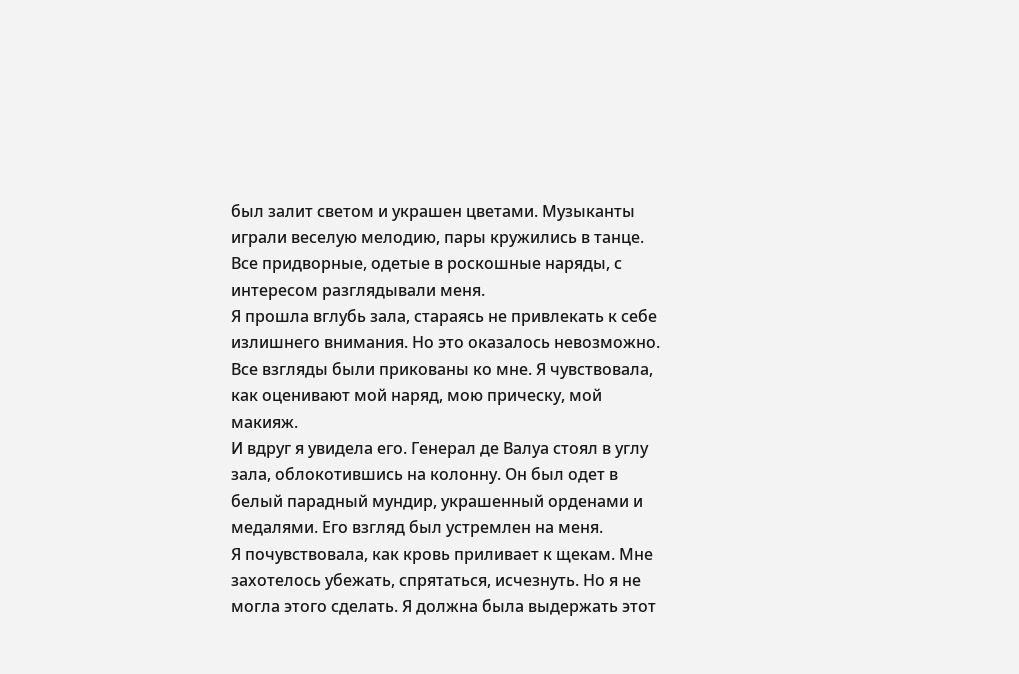был залит светом и украшен цветами. Музыканты играли веселую мелодию, пары кружились в танце. Все придворные, одетые в роскошные наряды, с интересом разглядывали меня.
Я прошла вглубь зала, стараясь не привлекать к себе излишнего внимания. Но это оказалось невозможно. Все взгляды были прикованы ко мне. Я чувствовала, как оценивают мой наряд, мою прическу, мой макияж.
И вдруг я увидела его. Генерал де Валуа стоял в углу зала, облокотившись на колонну. Он был одет в белый парадный мундир, украшенный орденами и медалями. Его взгляд был устремлен на меня.
Я почувствовала, как кровь приливает к щекам. Мне захотелось убежать, спрятаться, исчезнуть. Но я не могла этого сделать. Я должна была выдержать этот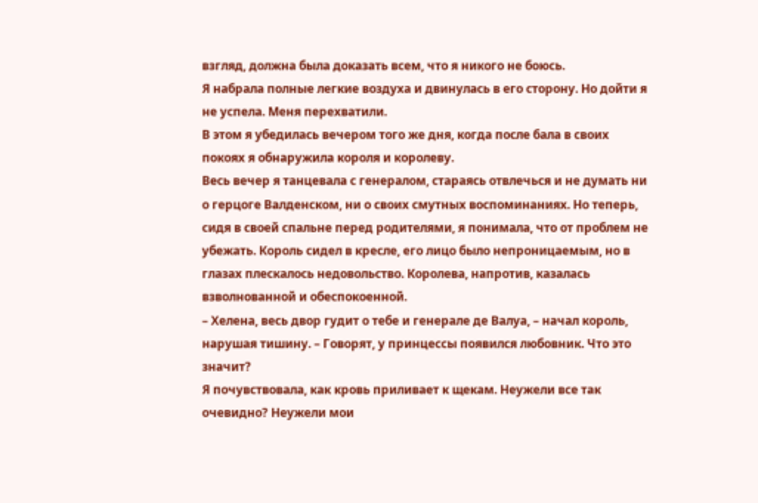взгляд, должна была доказать всем, что я никого не боюсь.
Я набрала полные легкие воздуха и двинулась в его сторону. Но дойти я не успела. Меня перехватили.
В этом я убедилась вечером того же дня, когда после бала в своих покоях я обнаружила короля и королеву.
Весь вечер я танцевала с генералом, стараясь отвлечься и не думать ни о герцоге Валденском, ни о своих смутных воспоминаниях. Но теперь, сидя в своей спальне перед родителями, я понимала, что от проблем не убежать. Король сидел в кресле, его лицо было непроницаемым, но в глазах плескалось недовольство. Королева, напротив, казалась взволнованной и обеспокоенной.
– Хелена, весь двор гудит о тебе и генерале де Валуа, – начал король, нарушая тишину. – Говорят, у принцессы появился любовник. Что это значит?
Я почувствовала, как кровь приливает к щекам. Неужели все так очевидно? Неужели мои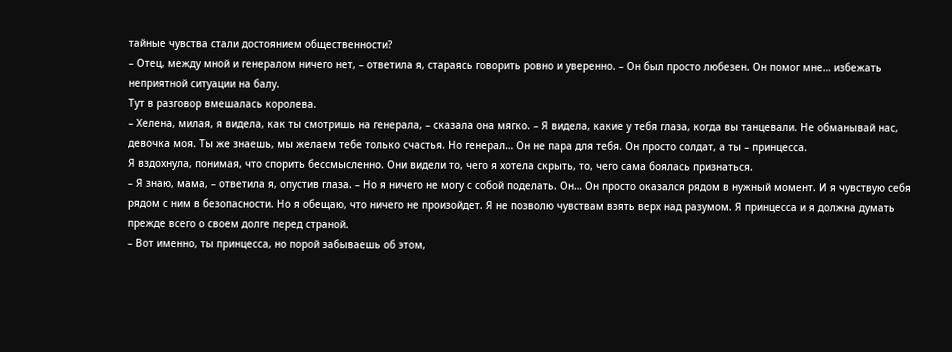тайные чувства стали достоянием общественности?
– Отец, между мной и генералом ничего нет, – ответила я, стараясь говорить ровно и уверенно. – Он был просто любезен. Он помог мне… избежать неприятной ситуации на балу.
Тут в разговор вмешалась королева.
– Хелена, милая, я видела, как ты смотришь на генерала, – сказала она мягко. – Я видела, какие у тебя глаза, когда вы танцевали. Не обманывай нас, девочка моя. Ты же знаешь, мы желаем тебе только счастья. Но генерал… Он не пара для тебя. Он просто солдат, а ты – принцесса.
Я вздохнула, понимая, что спорить бессмысленно. Они видели то, чего я хотела скрыть, то, чего сама боялась признаться.
– Я знаю, мама, – ответила я, опустив глаза. – Но я ничего не могу с собой поделать. Он… Он просто оказался рядом в нужный момент. И я чувствую себя рядом с ним в безопасности. Но я обещаю, что ничего не произойдет. Я не позволю чувствам взять верх над разумом. Я принцесса и я должна думать прежде всего о своем долге перед страной.
– Вот именно, ты принцесса, но порой забываешь об этом,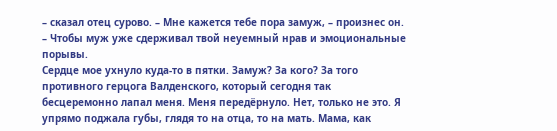– сказал отец сурово. – Мне кажется тебе пора замуж, – произнес он. – Чтобы муж уже сдерживал твой неуемный нрав и эмоциональные порывы.
Сердце мое ухнуло куда-то в пятки. Замуж? За кого? За того противного герцога Валденского, который сегодня так бесцеремонно лапал меня. Меня передёрнуло. Нет, только не это. Я упрямо поджала губы, глядя то на отца, то на мать. Мама, как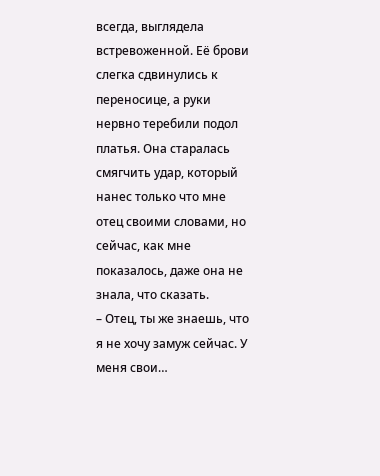всегда, выглядела встревоженной. Её брови слегка сдвинулись к переносице, а руки нервно теребили подол платья. Она старалась смягчить удар, который нанес только что мне отец своими словами, но сейчас, как мне показалось, даже она не знала, что сказать.
– Отец, ты же знаешь, что я не хочу замуж сейчас. У меня свои…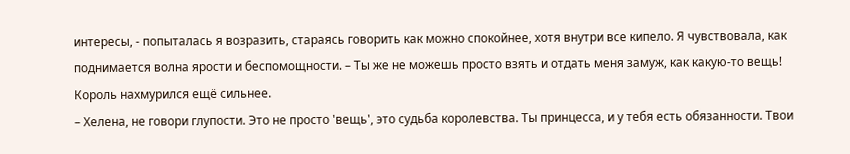интересы, - попыталась я возразить, стараясь говорить как можно спокойнее, хотя внутри все кипело. Я чувствовала, как поднимается волна ярости и беспомощности. – Ты же не можешь просто взять и отдать меня замуж, как какую-то вещь!
Король нахмурился ещё сильнее.
– Хелена, не говори глупости. Это не просто 'вещь', это судьба королевства. Ты принцесса, и у тебя есть обязанности. Твои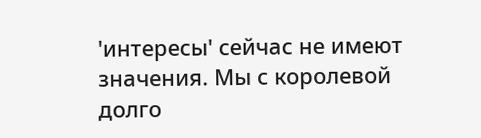'интересы' сейчас не имеют значения. Мы с королевой долго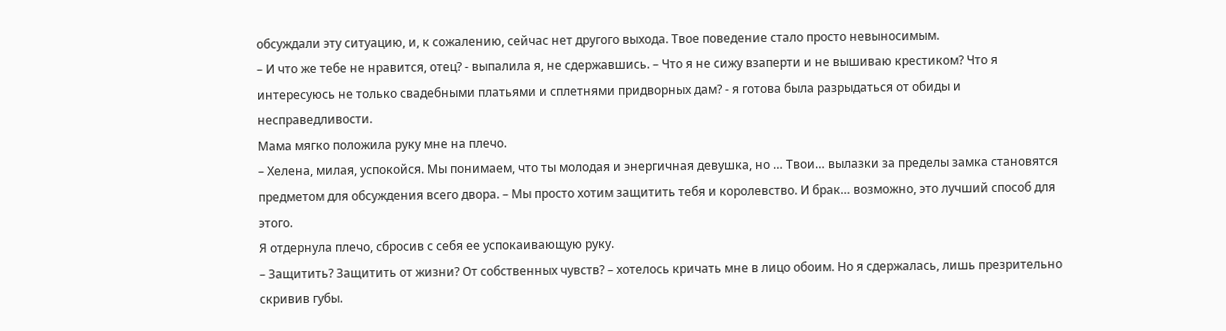обсуждали эту ситуацию, и, к сожалению, сейчас нет другого выхода. Твое поведение стало просто невыносимым.
– И что же тебе не нравится, отец? - выпалила я, не сдержавшись. – Что я не сижу взаперти и не вышиваю крестиком? Что я интересуюсь не только свадебными платьями и сплетнями придворных дам? - я готова была разрыдаться от обиды и несправедливости.
Мама мягко положила руку мне на плечо.
– Хелена, милая, успокойся. Мы понимаем, что ты молодая и энергичная девушка, но … Твои… вылазки за пределы замка становятся предметом для обсуждения всего двора. – Мы просто хотим защитить тебя и королевство. И брак… возможно, это лучший способ для этого.
Я отдернула плечо, сбросив с себя ее успокаивающую руку.
– Защитить? Защитить от жизни? От собственных чувств? – хотелось кричать мне в лицо обоим. Но я сдержалась, лишь презрительно скривив губы.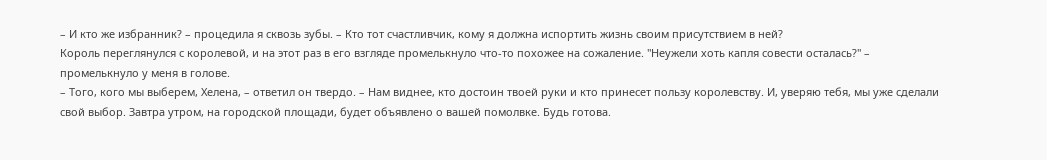– И кто же избранник? – процедила я сквозь зубы. – Кто тот счастливчик, кому я должна испортить жизнь своим присутствием в ней?
Король переглянулся с королевой, и на этот раз в его взгляде промелькнуло что-то похожее на сожаление. "Неужели хоть капля совести осталась?" – промелькнуло у меня в голове.
– Того, кого мы выберем, Хелена, – ответил он твердо. – Нам виднее, кто достоин твоей руки и кто принесет пользу королевству. И, уверяю тебя, мы уже сделали свой выбор. Завтра утром, на городской площади, будет объявлено о вашей помолвке. Будь готова.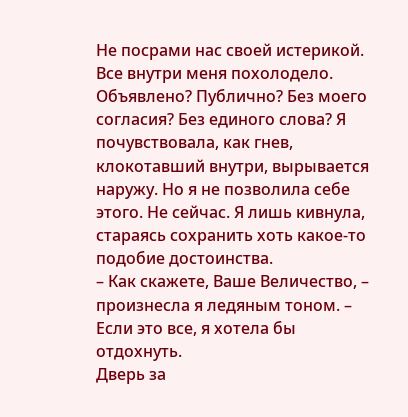Не посрами нас своей истерикой.
Все внутри меня похолодело. Объявлено? Публично? Без моего согласия? Без единого слова? Я почувствовала, как гнев, клокотавший внутри, вырывается наружу. Но я не позволила себе этого. Не сейчас. Я лишь кивнула, стараясь сохранить хоть какое-то подобие достоинства.
– Как скажете, Ваше Величество, – произнесла я ледяным тоном. – Если это все, я хотела бы отдохнуть.
Дверь за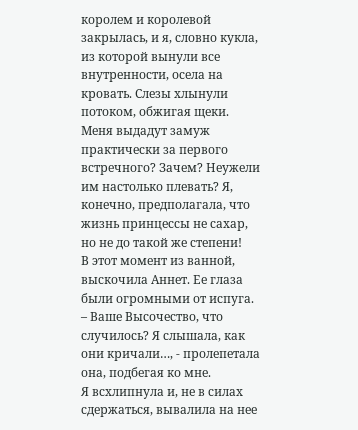королем и королевой закрылась, и я, словно кукла, из которой вынули все внутренности, осела на кровать. Слезы хлынули потоком, обжигая щеки. Меня выдадут замуж практически за первого встречного? Зачем? Неужели им настолько плевать? Я, конечно, предполагала, что жизнь принцессы не сахар, но не до такой же степени!
В этот момент из ванной, выскочила Аннет. Ее глаза были огромными от испуга.
– Ваше Высочество, что случилось? Я слышала, как они кричали…, - пролепетала она, подбегая ко мне.
Я всхлипнула и, не в силах сдержаться, вывалила на нее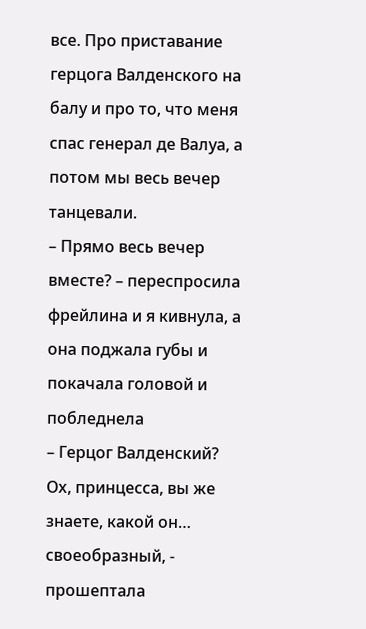все. Про приставание герцога Валденского на балу и про то, что меня спас генерал де Валуа, а потом мы весь вечер танцевали.
– Прямо весь вечер вместе? – переспросила фрейлина и я кивнула, а она поджала губы и покачала головой и побледнела
– Герцог Валденский? Ох, принцесса, вы же знаете, какой он… своеобразный, - прошептала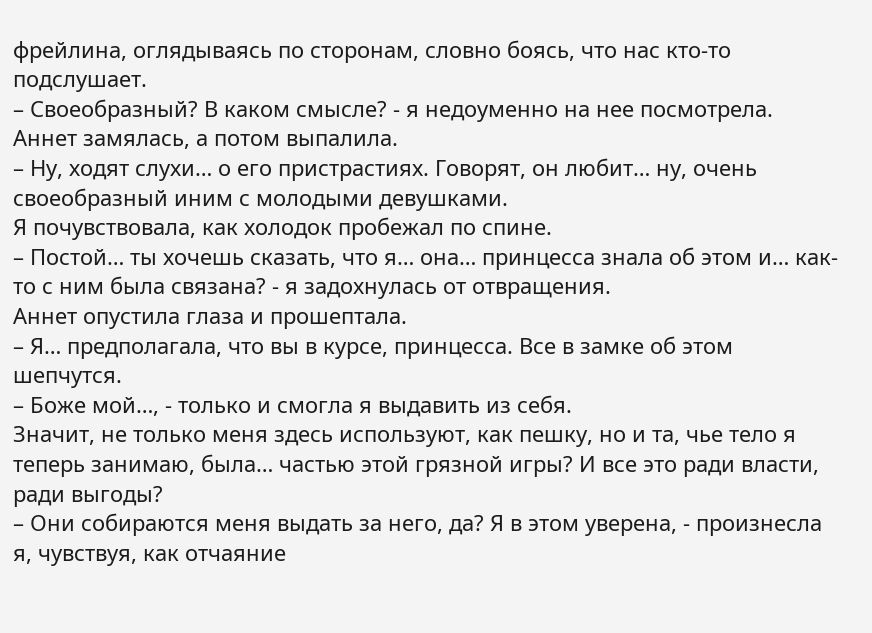фрейлина, оглядываясь по сторонам, словно боясь, что нас кто-то подслушает.
– Своеобразный? В каком смысле? - я недоуменно на нее посмотрела. Аннет замялась, а потом выпалила.
– Ну, ходят слухи… о его пристрастиях. Говорят, он любит… ну, очень своеобразный иним с молодыми девушками.
Я почувствовала, как холодок пробежал по спине.
– Постой… ты хочешь сказать, что я… она… принцесса знала об этом и… как-то с ним была связана? - я задохнулась от отвращения.
Аннет опустила глаза и прошептала.
– Я… предполагала, что вы в курсе, принцесса. Все в замке об этом шепчутся.
– Боже мой…, - только и смогла я выдавить из себя.
Значит, не только меня здесь используют, как пешку, но и та, чье тело я теперь занимаю, была… частью этой грязной игры? И все это ради власти, ради выгоды?
– Они собираются меня выдать за него, да? Я в этом уверена, - произнесла я, чувствуя, как отчаяние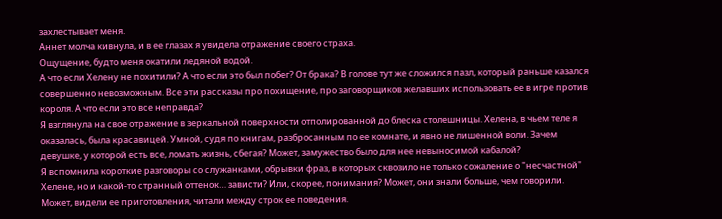захлестывает меня.
Аннет молча кивнула, и в ее глазах я увидела отражение своего страха.
Ощущение, будто меня окатили ледяной водой.
А что если Хелену не похитили? А что если это был побег? От брака? В голове тут же сложился пазл, который раньше казался совершенно невозможным. Все эти рассказы про похищение, про заговорщиков желавших использовать ее в игре против короля. А что если это все неправда?
Я взглянула на свое отражение в зеркальной поверхности отполированной до блеска столешницы. Хелена, в чьем теле я оказалась, была красавицей. Умной, судя по книгам, разбросанным по ее комнате, и явно не лишенной воли. Зачем девушке, у которой есть все, ломать жизнь, сбегая? Может, замужество было для нее невыносимой кабалой?
Я вспомнила короткие разговоры со служанками, обрывки фраз, в которых сквозило не только сожаление о "несчастной" Хелене, но и какой-то странный оттенок… зависти? Или, скорее, понимания? Может, они знали больше, чем говорили. Может, видели ее приготовления, читали между строк ее поведения.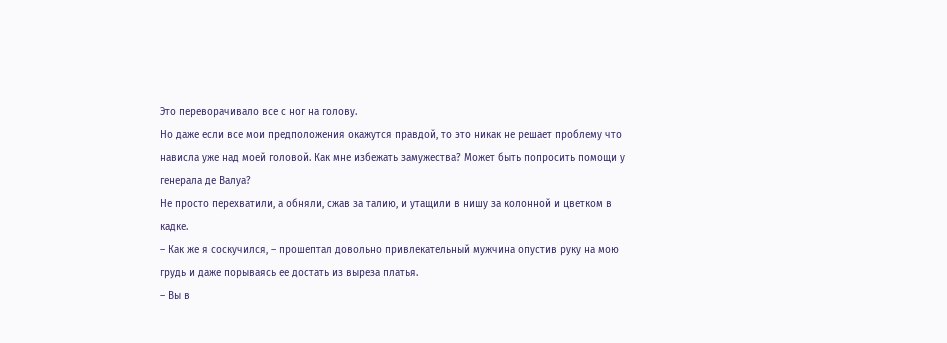Это переворачивало все с ног на голову.
Но даже если все мои предположения окажутся правдой, то это никак не решает проблему что нависла уже над моей головой. Как мне избежать замужества? Может быть попросить помощи у генерала де Валуа?
Не просто перехватили, а обняли, сжав за талию, и утащили в нишу за колонной и цветком в кадке.
– Как же я соскучился, – прошептал довольно привлекательный мужчина опустив руку на мою грудь и даже порываясь ее достать из выреза платья.
– Вы в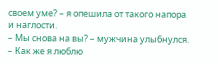своем уме? – я опешила от такого напора и наглости.
– Мы снова на вы? – мужчина улыбнулся. – Как же я люблю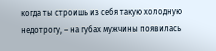когда ты строишь из себя такую холодную недотрогу, – на губах мужчины появилась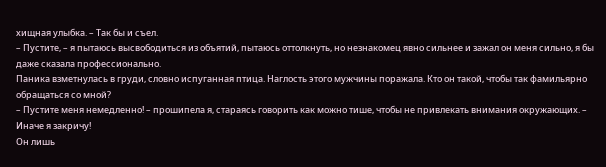хищная улыбка. – Так бы и съел.
– Пустите, – я пытаюсь высвободиться из объятий, пытаюсь оттолкнуть, но незнакомец явно сильнее и зажал он меня сильно, я бы даже сказала профессионально.
Паника взметнулась в груди, словно испуганная птица. Наглость этого мужчины поражала. Кто он такой, чтобы так фамильярно обращаться со мной?
– Пустите меня немедленно! – прошипела я, стараясь говорить как можно тише, чтобы не привлекать внимания окружающих. – Иначе я закричу!
Он лишь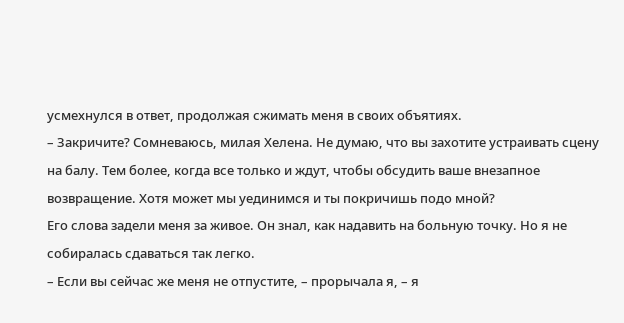усмехнулся в ответ, продолжая сжимать меня в своих объятиях.
– Закричите? Сомневаюсь, милая Хелена. Не думаю, что вы захотите устраивать сцену на балу. Тем более, когда все только и ждут, чтобы обсудить ваше внезапное возвращение. Хотя может мы уединимся и ты покричишь подо мной?
Его слова задели меня за живое. Он знал, как надавить на больную точку. Но я не собиралась сдаваться так легко.
– Если вы сейчас же меня не отпустите, – прорычала я, – я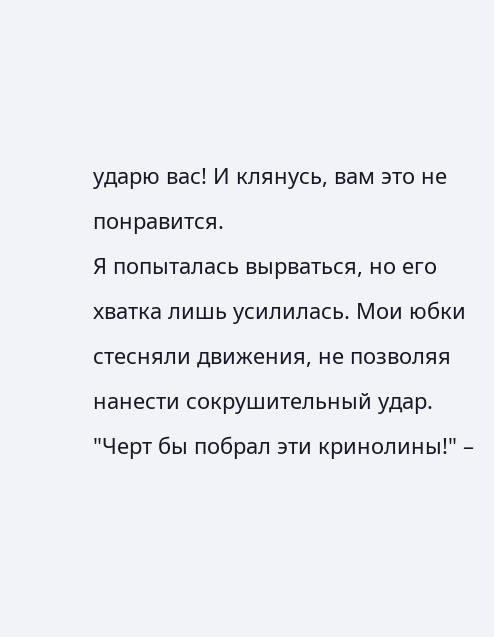ударю вас! И клянусь, вам это не понравится.
Я попыталась вырваться, но его хватка лишь усилилась. Мои юбки стесняли движения, не позволяя нанести сокрушительный удар. "Черт бы побрал эти кринолины!" –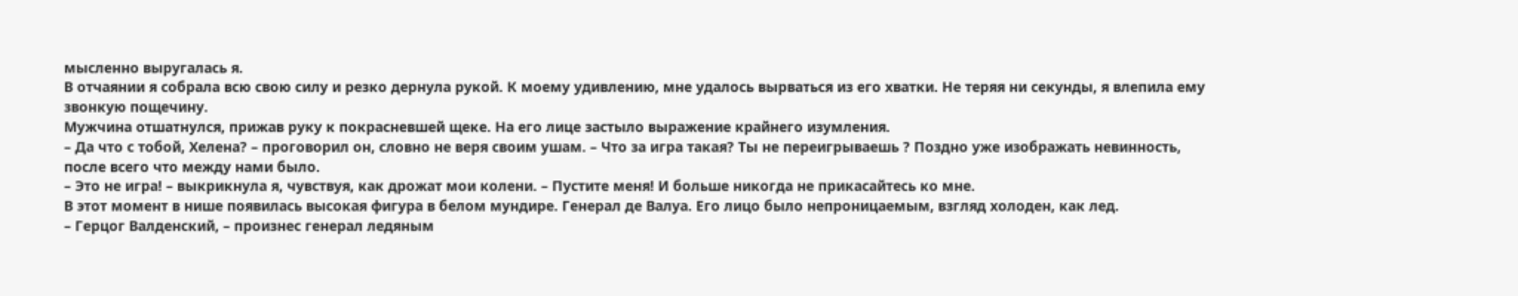мысленно выругалась я.
В отчаянии я собрала всю свою силу и резко дернула рукой. К моему удивлению, мне удалось вырваться из его хватки. Не теряя ни секунды, я влепила ему звонкую пощечину.
Мужчина отшатнулся, прижав руку к покрасневшей щеке. На его лице застыло выражение крайнего изумления.
– Да что с тобой, Хелена? – проговорил он, словно не веря своим ушам. – Что за игра такая? Ты не переигрываешь ? Поздно уже изображать невинность, после всего что между нами было.
– Это не игра! – выкрикнула я, чувствуя, как дрожат мои колени. – Пустите меня! И больше никогда не прикасайтесь ко мне.
В этот момент в нише появилась высокая фигура в белом мундире. Генерал де Валуа. Его лицо было непроницаемым, взгляд холоден, как лед.
– Герцог Валденский, – произнес генерал ледяным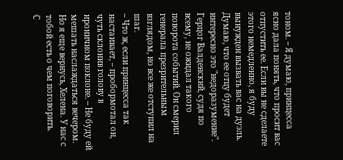тоном. – Я думаю, принцесса ясно дала понять, что просит вас отпустить ее. Если вы не сделаете этого немедленно, я буду вынужден вызвать вас на дуэль. Думаю, что ее отцу будет интересно это "недоразумение".
Герцог Валденский, судя по всему, не ожидал такого поворота событий. Он смерил генерала презрительным взглядом, но все же отступил на шаг.
– Что ж, если принцесса так настаивает, – пробормотал он, чуть склонив голову в ироничном поклоне. – Не буду ей мешать наслаждаться вечером. Но я еще вернусь, Хелена. У нас с тобой есть о чем поговорить.
С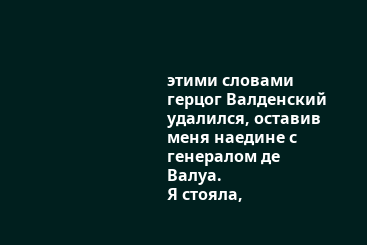этими словами герцог Валденский удалился, оставив меня наедине с генералом де Валуа.
Я стояла,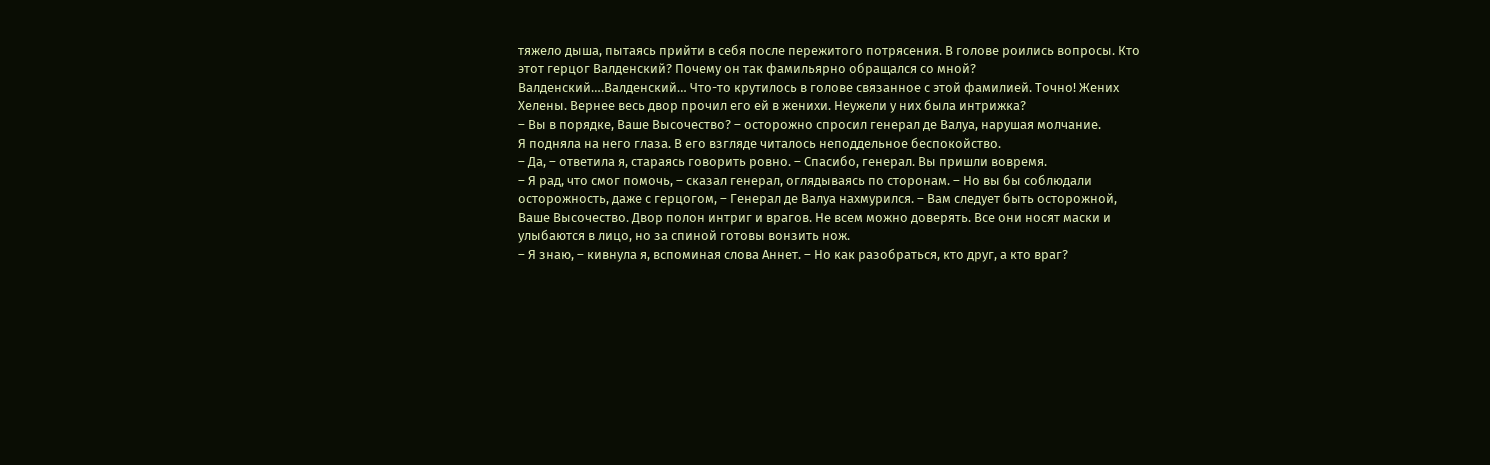тяжело дыша, пытаясь прийти в себя после пережитого потрясения. В голове роились вопросы. Кто этот герцог Валденский? Почему он так фамильярно обращался со мной? Валденский….Валденский… Что-то крутилось в голове связанное с этой фамилией. Точно! Жених Хелены. Вернее весь двор прочил его ей в женихи. Неужели у них была интрижка?
– Вы в порядке, Ваше Высочество? – осторожно спросил генерал де Валуа, нарушая молчание.
Я подняла на него глаза. В его взгляде читалось неподдельное беспокойство.
– Да, – ответила я, стараясь говорить ровно. – Спасибо, генерал. Вы пришли вовремя.
– Я рад, что смог помочь, – сказал генерал, оглядываясь по сторонам. – Но вы бы соблюдали осторожность, даже с герцогом, – Генерал де Валуа нахмурился. – Вам следует быть осторожной, Ваше Высочество. Двор полон интриг и врагов. Не всем можно доверять. Все они носят маски и улыбаются в лицо, но за спиной готовы вонзить нож.
– Я знаю, – кивнула я, вспоминая слова Аннет. – Но как разобраться, кто друг, а кто враг?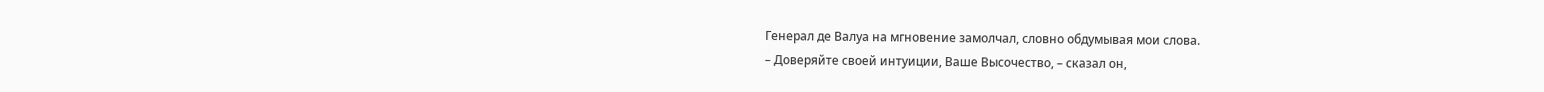Генерал де Валуа на мгновение замолчал, словно обдумывая мои слова.
– Доверяйте своей интуиции, Ваше Высочество, – сказал он,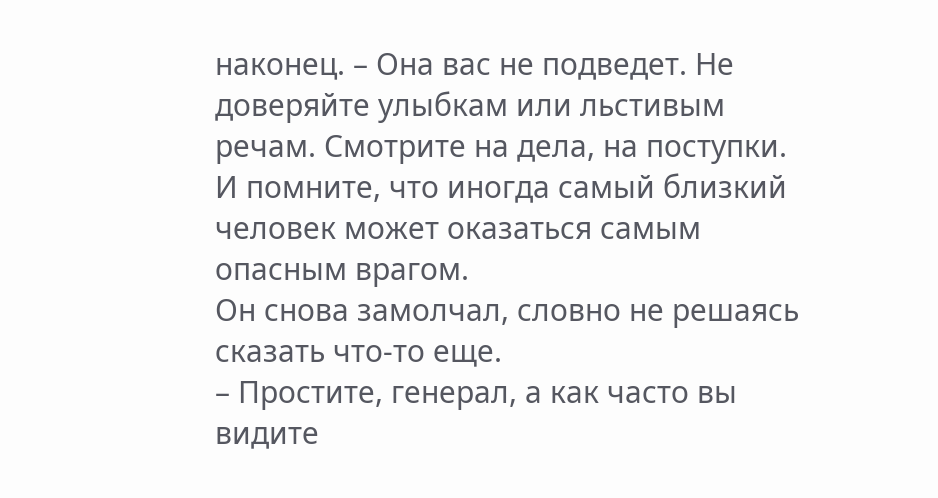наконец. – Она вас не подведет. Не доверяйте улыбкам или льстивым речам. Смотрите на дела, на поступки. И помните, что иногда самый близкий человек может оказаться самым опасным врагом.
Он снова замолчал, словно не решаясь сказать что-то еще.
– Простите, генерал, а как часто вы видите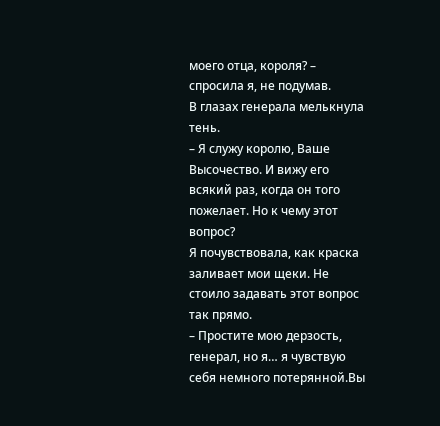моего отца, короля? – спросила я, не подумав.
В глазах генерала мелькнула тень.
– Я служу королю, Ваше Высочество. И вижу его всякий раз, когда он того пожелает. Но к чему этот вопрос?
Я почувствовала, как краска заливает мои щеки. Не стоило задавать этот вопрос так прямо.
– Простите мою дерзость, генерал, но я… я чувствую себя немного потерянной.Вы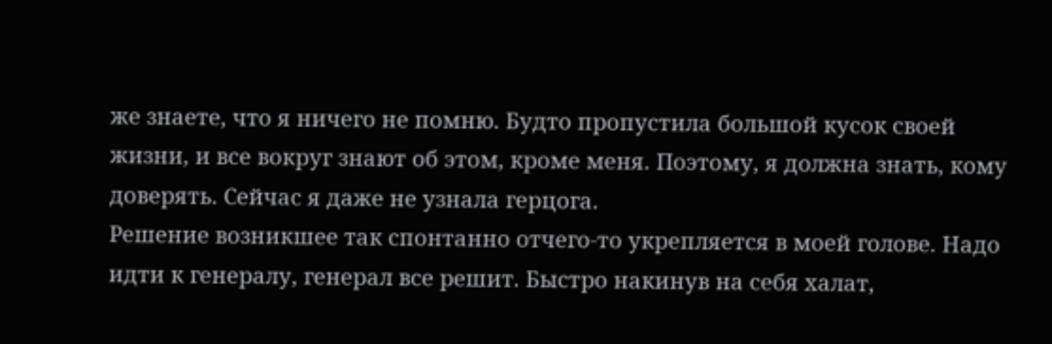же знаете, что я ничего не помню. Будто пропустила большой кусок своей жизни, и все вокруг знают об этом, кроме меня. Поэтому, я должна знать, кому доверять. Сейчас я даже не узнала герцога.
Решение возникшее так спонтанно отчего-то укрепляется в моей голове. Надо идти к генералу, генерал все решит. Быстро накинув на себя халат,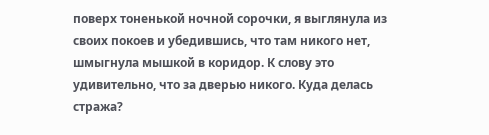поверх тоненькой ночной сорочки, я выглянула из своих покоев и убедившись, что там никого нет, шмыгнула мышкой в коридор. К слову это удивительно, что за дверью никого. Куда делась стража?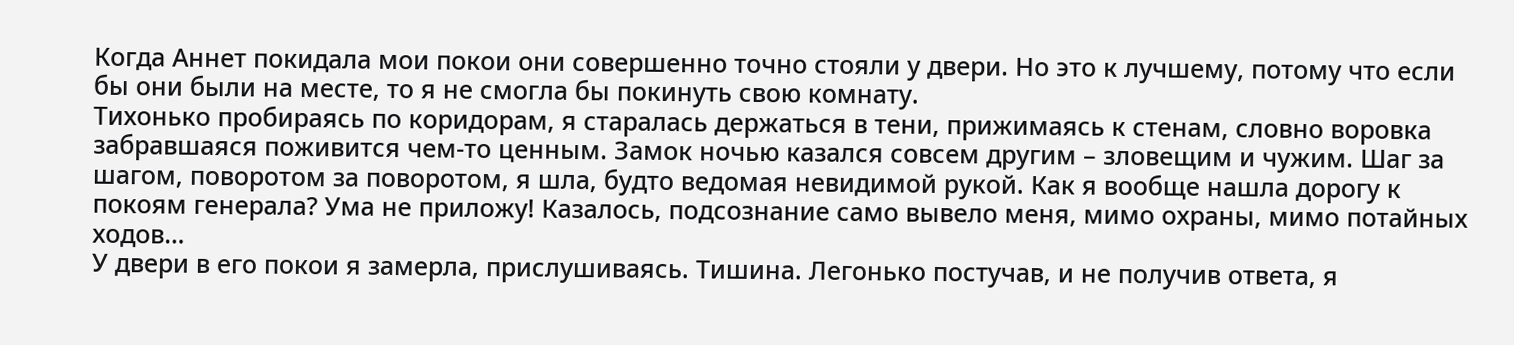Когда Аннет покидала мои покои они совершенно точно стояли у двери. Но это к лучшему, потому что если бы они были на месте, то я не смогла бы покинуть свою комнату.
Тихонько пробираясь по коридорам, я старалась держаться в тени, прижимаясь к стенам, словно воровка забравшаяся поживится чем-то ценным. Замок ночью казался совсем другим – зловещим и чужим. Шаг за шагом, поворотом за поворотом, я шла, будто ведомая невидимой рукой. Как я вообще нашла дорогу к покоям генерала? Ума не приложу! Казалось, подсознание само вывело меня, мимо охраны, мимо потайных ходов…
У двери в его покои я замерла, прислушиваясь. Тишина. Легонько постучав, и не получив ответа, я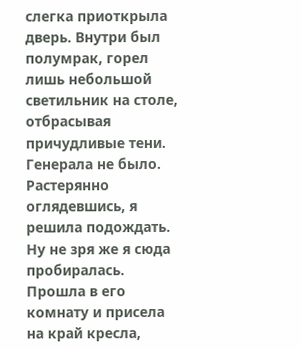слегка приоткрыла дверь. Внутри был полумрак, горел лишь небольшой светильник на столе, отбрасывая причудливые тени. Генерала не было. Растерянно оглядевшись, я решила подождать. Ну не зря же я сюда пробиралась. Прошла в его комнату и присела на край кресла,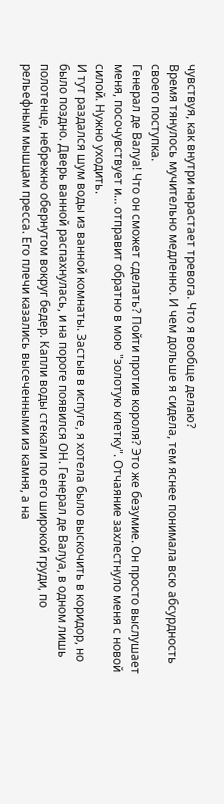чувствуя, как внутри нарастает тревога. Что я вообще делаю?
Время тянулось мучительно медленно. И чем дольше я сидела, тем яснее понимала всю абсурдность своего поступка.
Генерал де Валуа! Что он сможет сделать? Пойти против короля? Это же безумие. Он просто выслушает меня, посочувствует и… отправит обратно в мою "золотую клетку". Отчаяние захлестнуло меня с новой силой. Нужно уходить.
И тут раздался шум воды из ванной комнаты. Застыв в испуге, я хотела было выскочить в коридор, но было поздно. Дверь ванной распахнулась, и на пороге появился ОН. Генерал де Валуа, в одном лишь полотенце, небрежно обернутом вокруг бедер. Капли воды стекали по его широкой груди, по рельефным мышцам пресса. Его плечи казались высеченными из камня, а на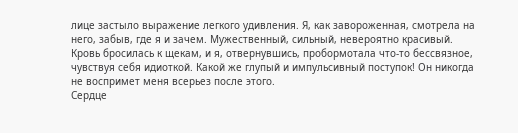лице застыло выражение легкого удивления. Я, как завороженная, смотрела на него, забыв, где я и зачем. Мужественный, сильный, невероятно красивый.
Кровь бросилась к щекам, и я, отвернувшись, пробормотала что-то бессвязное, чувствуя себя идиоткой. Какой же глупый и импульсивный поступок! Он никогда не воспримет меня всерьез после этого.
Сердце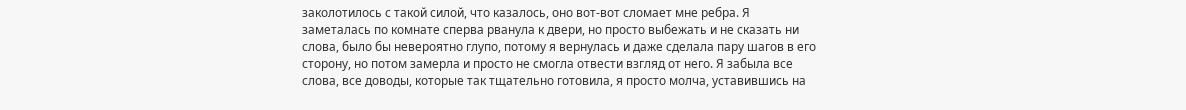заколотилось с такой силой, что казалось, оно вот-вот сломает мне ребра. Я заметалась по комнате сперва рванула к двери, но просто выбежать и не сказать ни слова, было бы невероятно глупо, потому я вернулась и даже сделала пару шагов в его сторону, но потом замерла и просто не смогла отвести взгляд от него. Я забыла все слова, все доводы, которые так тщательно готовила, я просто молча, уставившись на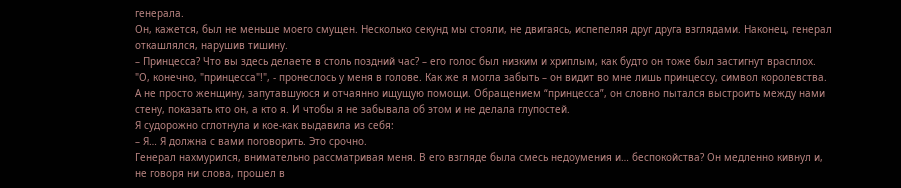генерала.
Он, кажется, был не меньше моего смущен. Несколько секунд мы стояли, не двигаясь, испепеляя друг друга взглядами. Наконец, генерал откашлялся, нарушив тишину.
– Принцесса? Что вы здесь делаете в столь поздний час? – его голос был низким и хриплым, как будто он тоже был застигнут врасплох.
"О, конечно, "принцесса"!", - пронеслось у меня в голове. Как же я могла забыть – он видит во мне лишь принцессу, символ королевства. А не просто женщину, запутавшуюся и отчаянно ищущую помощи. Обращением “принцесса”, он словно пытался выстроить между нами стену, показать кто он, а кто я. И чтобы я не забывала об этом и не делала глупостей.
Я судорожно сглотнула и кое-как выдавила из себя:
– Я… Я должна с вами поговорить. Это срочно.
Генерал нахмурился, внимательно рассматривая меня. В его взгляде была смесь недоумения и… беспокойства? Он медленно кивнул и, не говоря ни слова, прошел в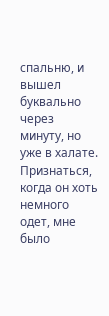спальню, и вышел буквально через минуту, но уже в халате. Признаться, когда он хоть немного одет, мне было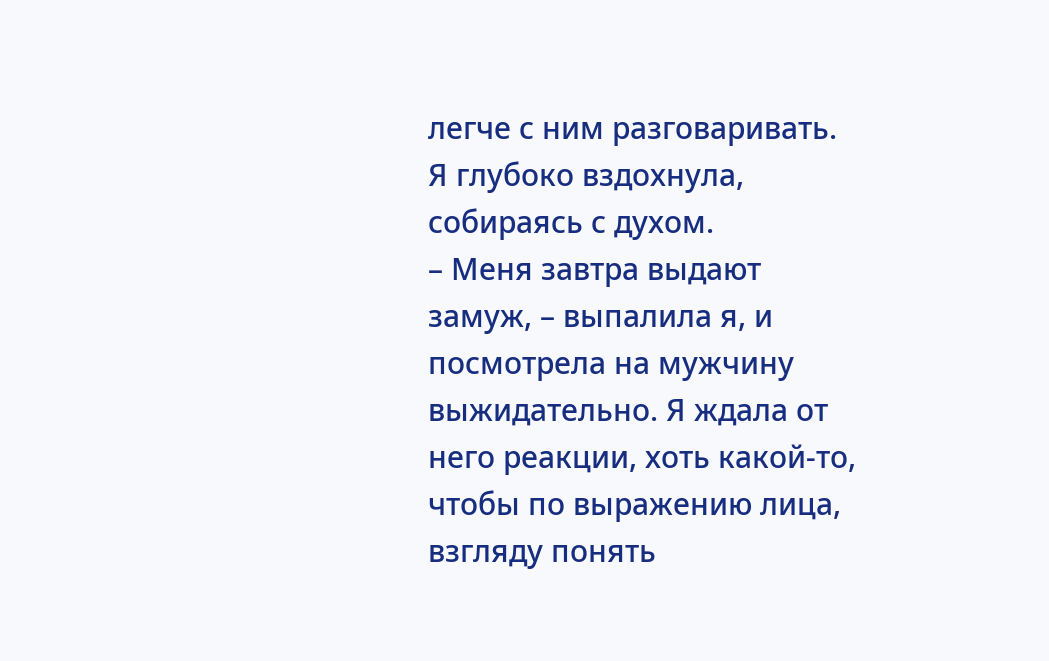легче с ним разговаривать.
Я глубоко вздохнула, собираясь с духом.
– Меня завтра выдают замуж, – выпалила я, и посмотрела на мужчину выжидательно. Я ждала от него реакции, хоть какой-то, чтобы по выражению лица, взгляду понять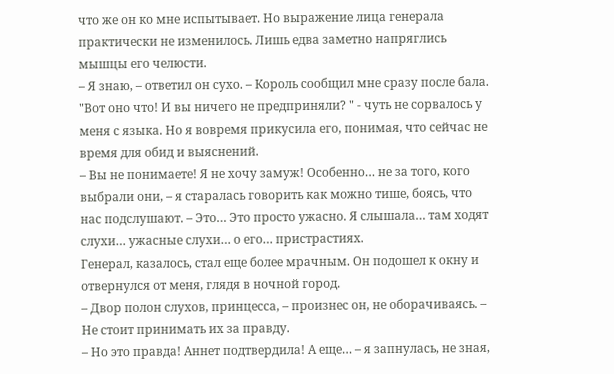что же он ко мне испытывает. Но выражение лица генерала практически не изменилось. Лишь едва заметно напряглись мышцы его челюсти.
– Я знаю, – ответил он сухо. – Король сообщил мне сразу после бала.
"Вот оно что! И вы ничего не предприняли? " - чуть не сорвалось у меня с языка. Но я вовремя прикусила его, понимая, что сейчас не время для обид и выяснений.
– Вы не понимаете! Я не хочу замуж! Особенно… не за того, кого выбрали они, – я старалась говорить как можно тише, боясь, что нас подслушают. – Это… Это просто ужасно. Я слышала… там ходят слухи… ужасные слухи… о его… пристрастиях.
Генерал, казалось, стал еще более мрачным. Он подошел к окну и отвернулся от меня, глядя в ночной город.
– Двор полон слухов, принцесса, – произнес он, не оборачиваясь. – Не стоит принимать их за правду.
– Но это правда! Аннет подтвердила! А еще… – я запнулась, не зная,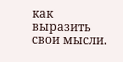как выразить свои мысли.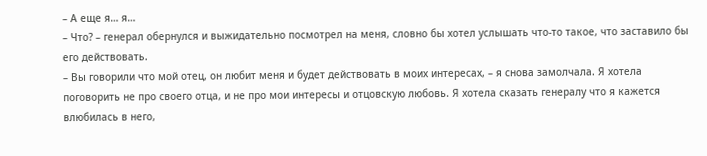– А еще я… я…
– Что? – генерал обернулся и выжидательно посмотрел на меня, словно бы хотел услышать что-то такое, что заставило бы его действовать.
– Вы говорили что мой отец, он любит меня и будет действовать в моих интересах, – я снова замолчала. Я хотела поговорить не про своего отца, и не про мои интересы и отцовскую любовь. Я хотела сказать генералу что я кажется влюбилась в него,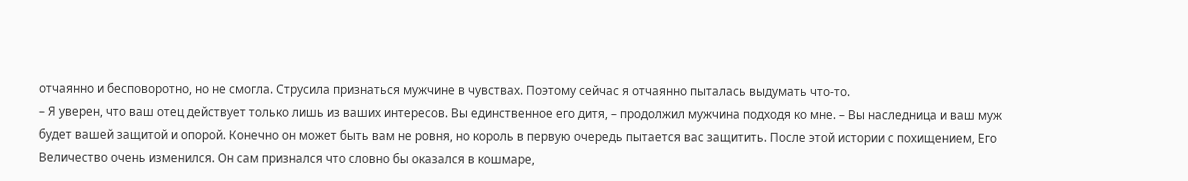отчаянно и бесповоротно, но не смогла. Струсила признаться мужчине в чувствах. Поэтому сейчас я отчаянно пыталась выдумать что-то.
– Я уверен, что ваш отец действует только лишь из ваших интересов. Вы единственное его дитя, – продолжил мужчина подходя ко мне. – Вы наследница и ваш муж будет вашей защитой и опорой. Конечно он может быть вам не ровня, но король в первую очередь пытается вас защитить. После этой истории с похищением, Его Величество очень изменился. Он сам признался что словно бы оказался в кошмаре,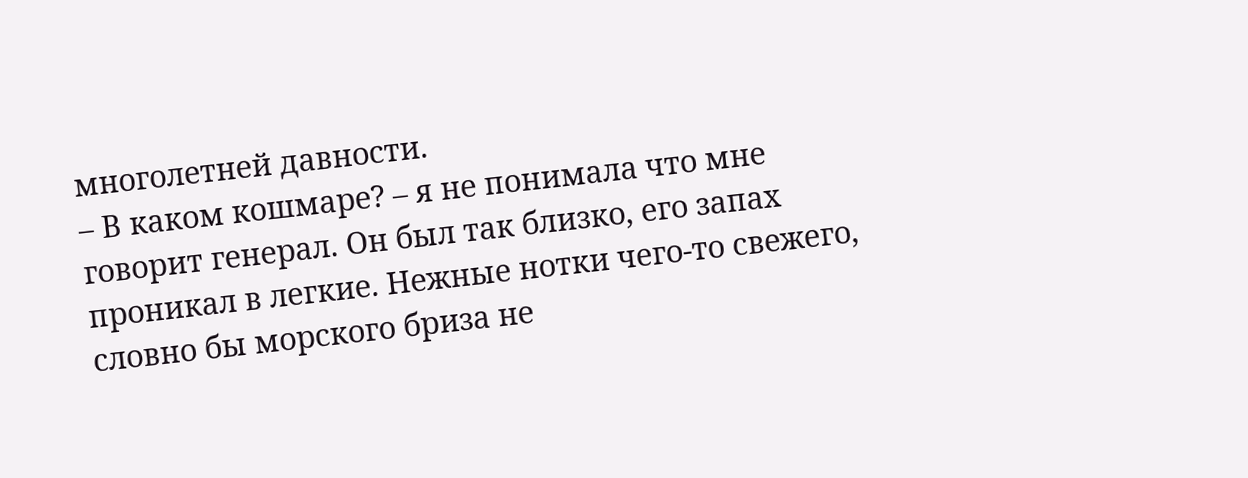многолетней давности.
– В каком кошмаре? – я не понимала что мне говорит генерал. Он был так близко, его запах проникал в легкие. Нежные нотки чего-то свежего, словно бы морского бриза не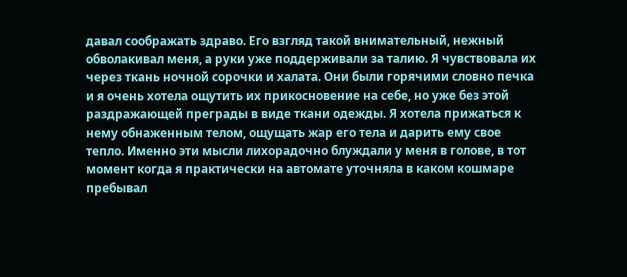давал соображать здраво. Его взгляд такой внимательный, нежный обволакивал меня, а руки уже поддерживали за талию. Я чувствовала их через ткань ночной сорочки и халата. Они были горячими словно печка и я очень хотела ощутить их прикосновение на себе, но уже без этой раздражающей преграды в виде ткани одежды. Я хотела прижаться к нему обнаженным телом, ощущать жар его тела и дарить ему свое тепло. Именно эти мысли лихорадочно блуждали у меня в голове, в тот момент когда я практически на автомате уточняла в каком кошмаре пребывал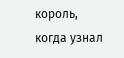король, когда узнал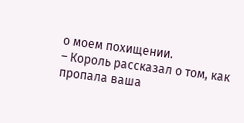о моем похищении.
– Король рассказал о том, как пропала ваша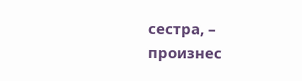сестра, – произнес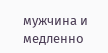мужчина и медленно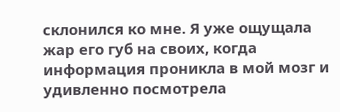склонился ко мне. Я уже ощущала жар его губ на своих, когда информация проникла в мой мозг и удивленно посмотрела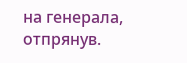на генерала, отпрянув.